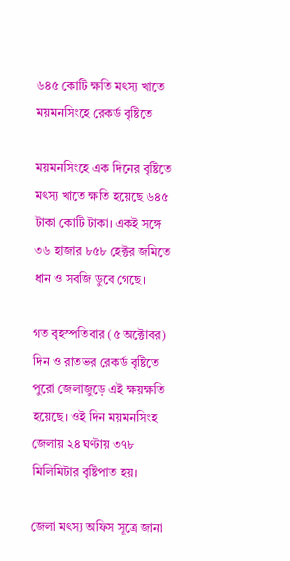৬৪৫ কোটি ক্ষতি মৎস্য খাতে ময়মনসিংহে রেকর্ড বৃষ্টিতে

ময়মনসিংহে এক দিনের বৃষ্টিতে মৎস্য খাতে ক্ষতি হয়েছে ৬৪৫ টাকা কোটি টাকা। একই সঙ্গে ৩৬ হাজার ৮৫৮ হেক্টর জমিতে ধান ও সবজি ডুবে গেছে।

গত বৃহস্পতিবার (৫ অক্টোবর) দিন ও রাতভর রেকর্ড বৃষ্টিতে পুরো জেলাজুড়ে এই ক্ষয়ক্ষতি হয়েছে। ওই দিন ময়মনসিংহ জেলায় ২৪ ঘণ্টায় ৩৭৮ মিলিমিটার বৃষ্টিপাত হয়।

জেলা মৎস্য অফিস সূত্রে জানা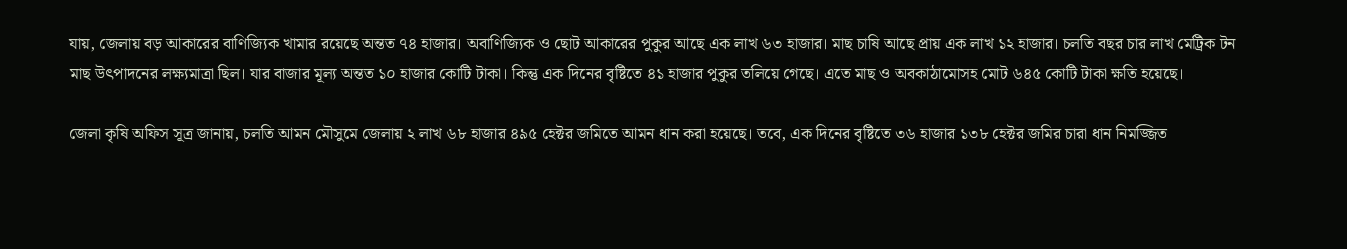যায়, জেলায় বড় আকারের বাণিজ্যিক খামার রয়েছে অন্তত ৭৪ হাজার। অবাণিজ্যিক ও ছোট আকারের পুকুর আছে এক লাখ ৬৩ হাজার। মাছ চাষি আছে প্রায় এক লাখ ১২ হাজার। চলতি বছর চার লাখ মেট্রিক টন মাছ উৎপাদনের লক্ষ্যমাত্রা ছিল। যার বাজার মূল্য অন্তত ১০ হাজার কোটি টাকা। কিন্তু এক দিনের বৃষ্টিতে ৪১ হাজার পুকুর তলিয়ে গেছে। এতে মাছ ও অবকাঠামোসহ মোট ৬৪৫ কোটি টাকা ক্ষতি হয়েছে।

জেলা কৃষি অফিস সূত্র জানায়, চলতি আমন মৌসুমে জেলায় ২ লাখ ৬৮ হাজার ৪৯৫ হেক্টর জমিতে আমন ধান করা হয়েছে। তবে, এক দিনের বৃষ্টিতে ৩৬ হাজার ১৩৮ হেক্টর জমির চারা ধান নিমজ্জিত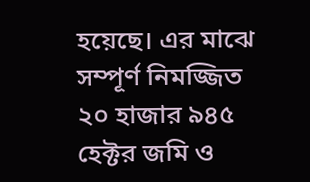হয়েছে। এর মাঝে সম্পূর্ণ নিমজ্জিত ২০ হাজার ৯৪৫ হেক্টর জমি ও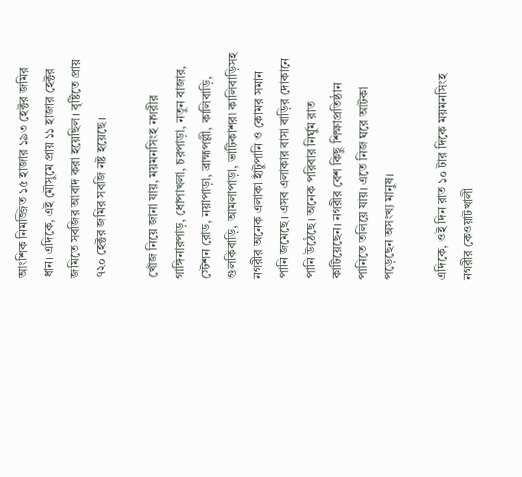আংশিক নিমজ্জিত ১৫ হাজার ১৯৩ হেক্টর জমির ধান। এদিকে, এই মৌসুমে প্রায় ১১ হাজার হেক্টর জমিতে সবজির আবাদ করা হয়েছিল। বৃষ্টিতে প্রায় ৭২০ হেক্টর জমির সবজি নষ্ট হয়েছে।

খোঁজ নিয়ে জানা যায়, ময়মনসিংহ নগরীর গাঙ্গিনারপাড়, ধোপাখলা, চরপাড়া, নতুন বাজার, স্টেশন রোড, নয়াপাড়া, ব্রাহ্মপল্লী, কালিবাড়ি, গুলকিবাড়ি, আমলাপাড়া, ভাটিকাশর৷ কালিবাড়িসহ নগরীর অনেক এলাকা হাঁটুপানি ও কোমর সমান পানি জমেছে। এসব এলাকার বাসা বাড়ির দোকানে পানি উঠেছে। অনেক পরিবার নির্ঘুম রাত কাটিয়েছেন। নগরীর বেশ কিছু শিক্ষাপ্রতিষ্ঠান পানিতে তলিয়ে যায়। এতে নিজ ঘরে আটকা পড়েছেন অসংখ্য মানুষ।

এদিকে, ওই দিন রাত ১০ টার দিকে ময়মনসিংহ নগরীর কেওয়াটখালী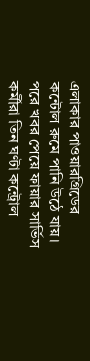এলাকার পাওয়ারগ্রিডের কন্টোল রুমে পানি উঠে যায়। পরে খবর পেয়ে ফায়ার সার্ভিস কর্মীরা তিন ঘণ্টা কন্ট্রোল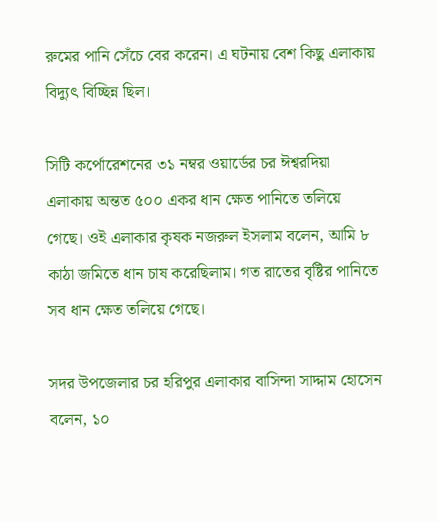রুমের পানি সেঁচে বের করেন। এ ঘটনায় বেশ কিছু এলাকায় বিদ্যুৎ বিচ্ছিন্ন ছিল।

সিটি কর্পোরেশনের ৩১ নম্বর ওয়ার্ডের চর ঈশ্বরদিয়া এলাকায় অন্তত ৫০০ একর ধান ক্ষেত পানিতে তলিয়ে গেছে। ওই এলাকার কৃষক নজরুল ইসলাম বলেন, আমি ৮ কাঠা জমিতে ধান চাষ করেছিলাম। গত রাতের বৃষ্টির পানিতে সব ধান ক্ষেত তলিয়ে গেছে।

সদর উপজেলার চর হরিপুর এলাকার বাসিন্দা সাদ্দাম হোসেন বলেন, ১০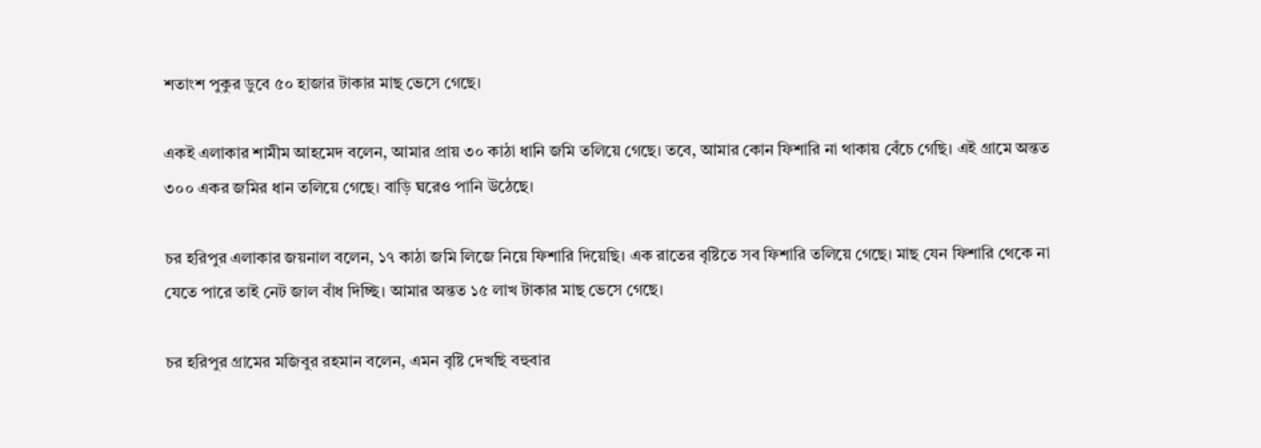শতাংশ পুকুর ডুবে ৫০ হাজার টাকার মাছ ভেসে গেছে।

একই এলাকার শামীম আহমেদ বলেন, আমার প্রায় ৩০ কাঠা ধানি জমি তলিয়ে গেছে। তবে, আমার কোন ফিশারি না থাকায় বেঁচে গেছি। এই গ্রামে অন্তত ৩০০ একর জমির ধান তলিয়ে গেছে। বাড়ি ঘরেও পানি উঠেছে।

চর হরিপুর এলাকার জয়নাল বলেন, ১৭ কাঠা জমি লিজে নিয়ে ফিশারি দিয়েছি। এক রাতের বৃষ্টিতে সব ফিশারি তলিয়ে গেছে। মাছ যেন ফিশারি থেকে না যেতে পারে তাই নেট জাল বাঁধ দিচ্ছি। আমার অন্তত ১৫ লাখ টাকার মাছ ভেসে গেছে।

চর হরিপুর গ্রামের মজিবুর রহমান বলেন, এমন বৃষ্টি দেখছি বহুবার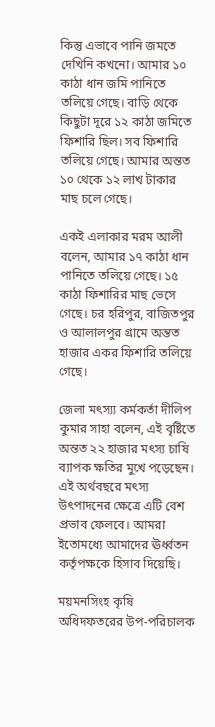কিন্তু এভাবে পানি জমতে দেখিনি কখনো। আমার ১০ কাঠা ধান জমি পানিতে তলিয়ে গেছে। বাড়ি থেকে কিছুটা দূরে ১২ কাঠা জমিতে ফিশারি ছিল। সব ফিশারি তলিয়ে গেছে। আমার অন্তত ১০ থেকে ১২ লাখ টাকার মাছ চলে গেছে।

একই এলাকার মরম আলী বলেন, আমার ১৭ কাঠা ধান পানিতে তলিয়ে গেছে। ১৫ কাঠা ফিশারির মাছ ভেসে গেছে। চর হরিপুর, বাজিতপুর ও আলালপুর গ্রামে অন্তত হাজার একর ফিশারি তলিয়ে গেছে।

জেলা মৎস্য্য কর্মকর্তা দীলিপ কুমার সাহা বলেন, এই বৃষ্টিতে অন্তত ২২ হাজার মৎস্য চাষি ব্যাপক ক্ষতির মুখে পড়েছেন। এই অর্থবছরে মৎস্য উৎপাদনের ক্ষেত্রে এটি বেশ প্রভাব ফেলবে। আমরা ইতোমধ্যে আমাদের ঊর্ধ্বতন কর্তৃপক্ষকে হিসাব দিয়েছি।

ময়মনসিংহ কৃষি অধিদফতরের উপ-পরিচালক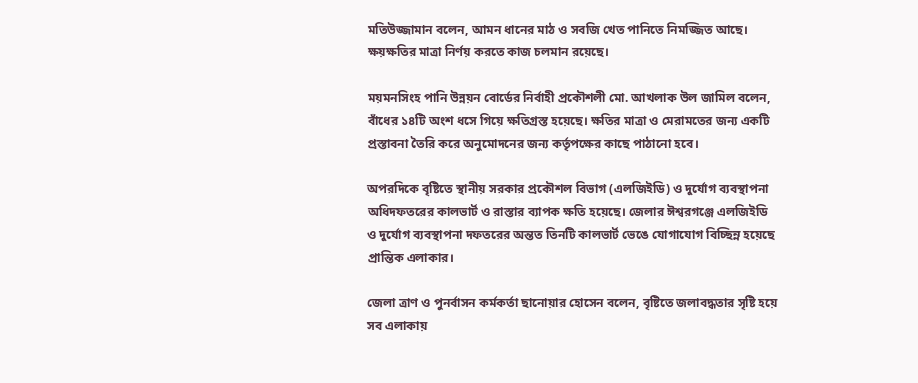মতিউজ্জামান বলেন, আমন ধানের মাঠ ও সবজি খেত পানিতে নিমজ্জিত আছে। ক্ষয়ক্ষতির মাত্রা নির্ণয় করতে কাজ চলমান রয়েছে।

ময়মনসিংহ পানি উন্নয়ন বোর্ডের নির্বাহী প্রকৌশলী মো. আখলাক উল জামিল বলেন, বাঁধের ১৪টি অংশ ধসে গিয়ে ক্ষতিগ্রস্ত হয়েছে। ক্ষতির মাত্রা ও মেরামতের জন্য একটি প্রস্তাবনা তৈরি করে অনুমোদনের জন্য কর্তৃপক্ষের কাছে পাঠানো হবে।

অপরদিকে বৃষ্টিতে স্থানীয় সরকার প্রকৌশল বিভাগ (এলজিইডি) ও দুর্যোগ ব্যবস্থাপনা অধিদফতরের কালভার্ট ও রাস্তার ব্যাপক ক্ষতি হয়েছে। জেলার ঈশ্বরগঞ্জে এলজিইডি ও দুর্যোগ ব্যবস্থাপনা দফতরের অন্তত তিনটি কালভার্ট ভেঙে যোগাযোগ বিচ্ছিন্ন হয়েছে প্রান্তিক এলাকার।

জেলা ত্রাণ ও পুনর্বাসন কর্মকর্তা ছানোয়ার হোসেন বলেন, বৃষ্টিতে জলাবদ্ধতার সৃষ্টি হয়ে সব এলাকায়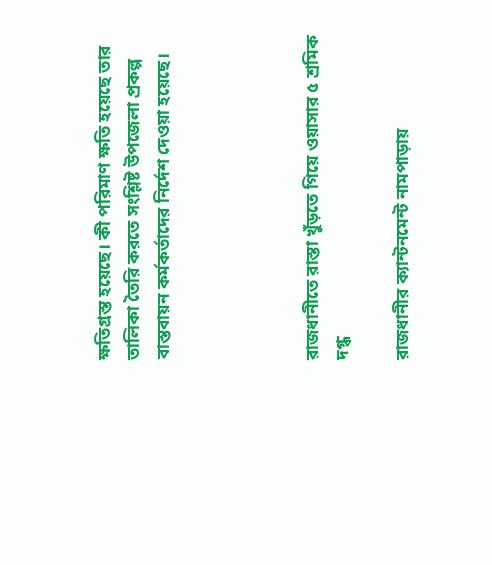ক্ষতিগ্রস্ত হয়েছে। কী পরিমাণ ক্ষতি হয়েছে তার তালিকা তৈরি করতে সংশ্লিষ্ট উপজেলা প্রকল্প বাস্তবায়ন কর্মকর্তাদের নির্দেশ দেওয়া হয়েছে।




রাজধানীতে রাস্তা খুঁড়তে গিয়ে ওয়াসার ৫ শ্রমিক দগ্ধ

রাজধানীর ক্যান্টনমেন্ট নামপাড়ায়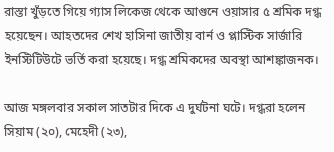রাস্তা খুঁড়তে গিয়ে গ্যাস লিকেজ থেকে আগুনে ওয়াসার ৫ শ্রমিক দগ্ধ হয়েছেন। আহতদের শেখ হাসিনা জাতীয় বার্ন ও প্লাস্টিক সার্জারি ইনস্টিটিউটে ভর্তি করা হয়েছে। দগ্ধ শ্রমিকদের অবস্থা আশঙ্কাজনক।

আজ মঙ্গলবার সকাল সাতটার দিকে এ দুর্ঘটনা ঘটে। দগ্ধরা হলেন সিয়াম (২০), মেহেদী (২৩),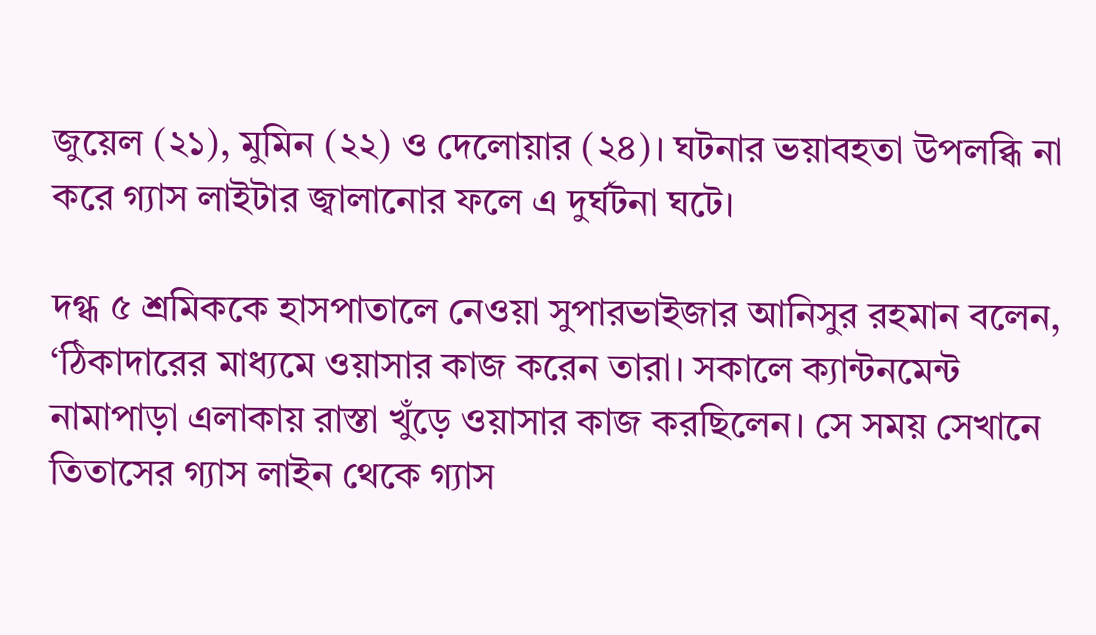জুয়েল (২১), মুমিন (২২) ও দেলোয়ার (২৪)। ঘটনার ভয়াবহতা উপলব্ধি না করে গ্যাস লাইটার জ্বালানোর ফলে এ দুর্ঘটনা ঘটে।

দগ্ধ ৫ শ্রমিককে হাসপাতালে নেওয়া সুপারভাইজার আনিসুর রহমান বলেন, ‘ঠিকাদারের মাধ্যমে ওয়াসার কাজ করেন তারা। সকালে ক্যান্টনমেন্ট নামাপাড়া এলাকায় রাস্তা খুঁড়ে ওয়াসার কাজ করছিলেন। সে সময় সেখানে তিতাসের গ্যাস লাইন থেকে গ্যাস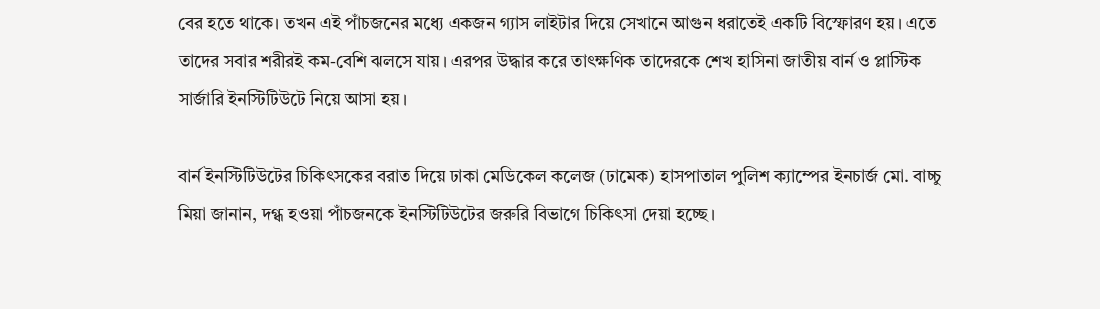বের হতে থাকে। তখন এই পাঁচজনের মধ্যে একজন গ্যাস লাইটার দিয়ে সেখানে আগুন ধরাতেই একটি বিস্ফোরণ হয়। এতে তাদের সবার শরীরই কম-বেশি ঝলসে যায়। এরপর উদ্ধার করে তাৎক্ষণিক তাদেরকে শেখ হাসিনা জাতীয় বার্ন ও প্লাস্টিক সার্জারি ইনস্টিটিউটে নিয়ে আসা হয়।

বার্ন ইনস্টিটিউটের চিকিৎসকের বরাত দিয়ে ঢাকা মেডিকেল কলেজ (ঢামেক) হাসপাতাল পুলিশ ক্যাম্পের ইনচার্জ মো. বাচ্চু মিয়া জানান, দগ্ধ হওয়া পাঁচজনকে ইনস্টিটিউটের জরুরি বিভাগে চিকিৎসা দেয়া হচ্ছে।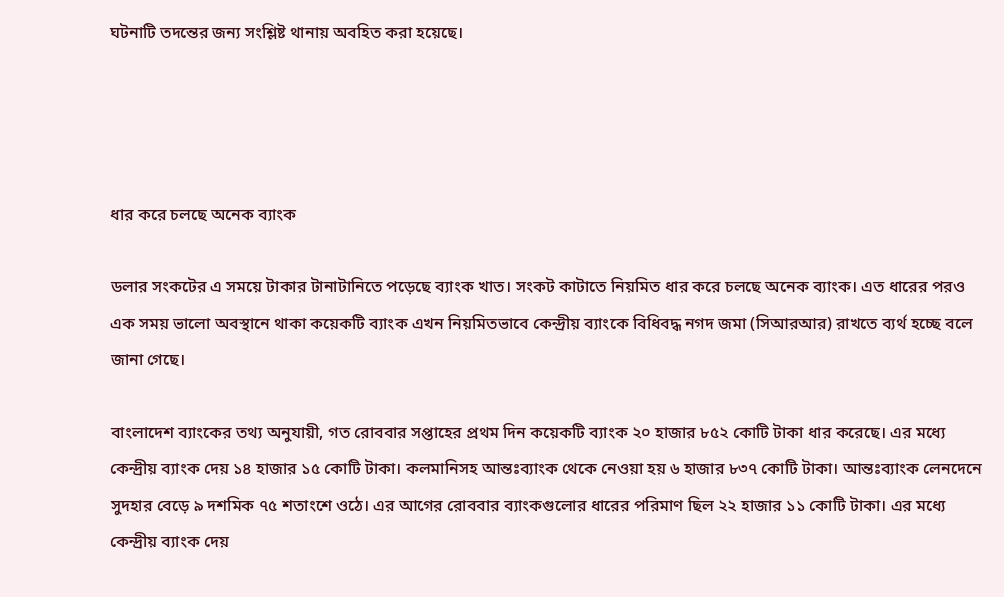ঘটনাটি তদন্তের জন্য সংশ্লিষ্ট থানায় অবহিত করা হয়েছে।




ধার করে চলছে অনেক ব্যাংক

ডলার সংকটের এ সময়ে টাকার টানাটানিতে পড়েছে ব্যাংক খাত। সংকট কাটাতে নিয়মিত ধার করে চলছে অনেক ব্যাংক। এত ধারের পরও এক সময় ভালো অবস্থানে থাকা কয়েকটি ব্যাংক এখন নিয়মিতভাবে কেন্দ্রীয় ব্যাংকে বিধিবদ্ধ নগদ জমা (সিআরআর) রাখতে ব্যর্থ হচ্ছে বলে জানা গেছে।

বাংলাদেশ ব্যাংকের তথ্য অনুযায়ী, গত রোববার সপ্তাহের প্রথম দিন কয়েকটি ব্যাংক ২০ হাজার ৮৫২ কোটি টাকা ধার করেছে। এর মধ্যে কেন্দ্রীয় ব্যাংক দেয় ১৪ হাজার ১৫ কোটি টাকা। কলমানিসহ আন্তঃব্যাংক থেকে নেওয়া হয় ৬ হাজার ৮৩৭ কোটি টাকা। আন্তঃব্যাংক লেনদেনে সুদহার বেড়ে ৯ দশমিক ৭৫ শতাংশে ওঠে। এর আগের রোববার ব্যাংকগুলোর ধারের পরিমাণ ছিল ২২ হাজার ১১ কোটি টাকা। এর মধ্যে কেন্দ্রীয় ব্যাংক দেয়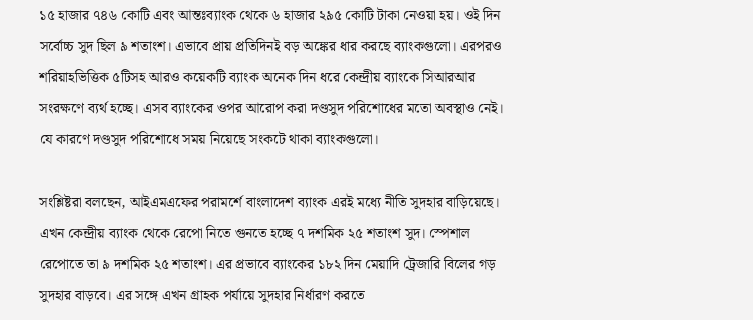১৫ হাজার ৭৪৬ কোটি এবং আন্তঃব্যাংক থেকে ৬ হাজার ২৯৫ কোটি টাকা নেওয়া হয়। ওই দিন সর্বোচ্চ সুদ ছিল ৯ শতাংশ। এভাবে প্রায় প্রতিদিনই বড় অঙ্কের ধার করছে ব্যাংকগুলো। এরপরও শরিয়াহভিত্তিক ৫টিসহ আরও কয়েকটি ব্যাংক অনেক দিন ধরে কেন্দ্রীয় ব্যাংকে সিআরআর সংরক্ষণে ব্যর্থ হচ্ছে। এসব ব্যাংকের ওপর আরোপ করা দণ্ডসুদ পরিশোধের মতো অবস্থাও নেই। যে কারণে দণ্ডসুদ পরিশোধে সময় নিয়েছে সংকটে থাকা ব্যাংকগুলো।

সংশ্লিষ্টরা বলছেন, আইএমএফের পরামর্শে বাংলাদেশ ব্যাংক এরই মধ্যে নীতি সুদহার বাড়িয়েছে। এখন কেন্দ্রীয় ব্যাংক থেকে রেপো নিতে গুনতে হচ্ছে ৭ দশমিক ২৫ শতাংশ সুদ। স্পেশাল রেপোতে তা ৯ দশমিক ২৫ শতাংশ। এর প্রভাবে ব্যাংকের ১৮২ দিন মেয়াদি ট্রেজারি বিলের গড় সুদহার বাড়বে। এর সঙ্গে এখন গ্রাহক পর্যায়ে সুদহার নির্ধারণ করতে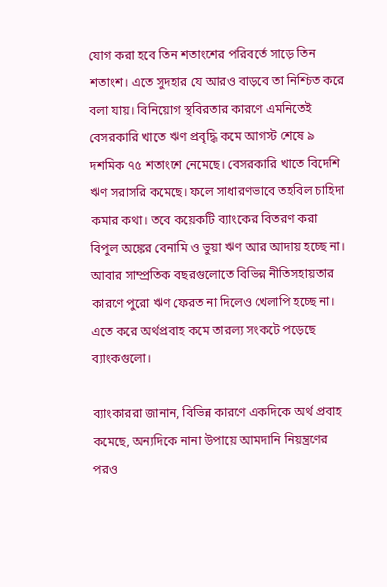যোগ করা হবে তিন শতাংশের পরিবর্তে সাড়ে তিন শতাংশ। এতে সুদহার যে আরও বাড়বে তা নিশ্চিত করে বলা যায়। বিনিয়োগ স্থবিরতার কারণে এমনিতেই বেসরকারি খাতে ঋণ প্রবৃদ্ধি কমে আগস্ট শেষে ৯ দশমিক ৭৫ শতাংশে নেমেছে। বেসরকারি খাতে বিদেশি ঋণ সরাসরি কমেছে। ফলে সাধারণভাবে তহবিল চাহিদা কমার কথা। তবে কয়েকটি ব্যাংকের বিতরণ করা বিপুল অঙ্কের বেনামি ও ভুয়া ঋণ আর আদায় হচ্ছে না। আবার সাম্প্রতিক বছরগুলোতে বিভিন্ন নীতিসহায়তার কারণে পুরো ঋণ ফেরত না দিলেও খেলাপি হচ্ছে না। এতে করে অর্থপ্রবাহ কমে তারল্য সংকটে পড়েছে ব্যাংকগুলো।

ব্যাংকাররা জানান, বিভিন্ন কারণে একদিকে অর্থ প্রবাহ কমেছে, অন্যদিকে নানা উপায়ে আমদানি নিয়ন্ত্রণের পরও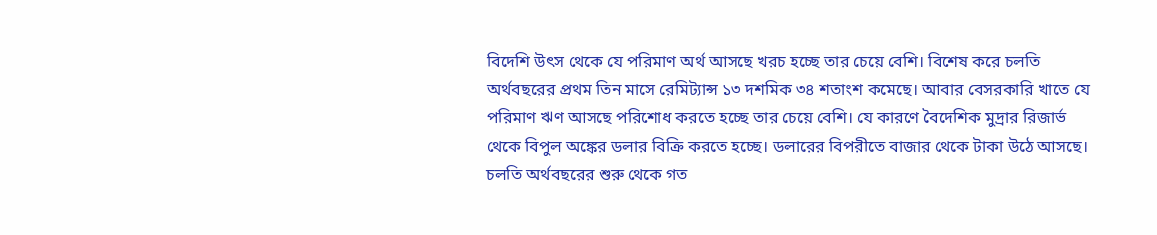বিদেশি উৎস থেকে যে পরিমাণ অর্থ আসছে খরচ হচ্ছে তার চেয়ে বেশি। বিশেষ করে চলতি অর্থবছরের প্রথম তিন মাসে রেমিট্যান্স ১৩ দশমিক ৩৪ শতাংশ কমেছে। আবার বেসরকারি খাতে যে পরিমাণ ঋণ আসছে পরিশোধ করতে হচ্ছে তার চেয়ে বেশি। যে কারণে বৈদেশিক মুদ্রার রিজার্ভ থেকে বিপুল অঙ্কের ডলার বিক্রি করতে হচ্ছে। ডলারের বিপরীতে বাজার থেকে টাকা উঠে আসছে। চলতি অর্থবছরের শুরু থেকে গত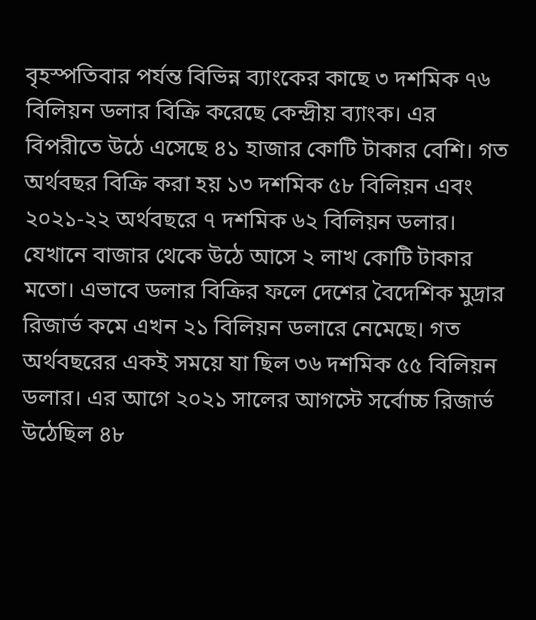বৃহস্পতিবার পর্যন্ত বিভিন্ন ব্যাংকের কাছে ৩ দশমিক ৭৬ বিলিয়ন ডলার বিক্রি করেছে কেন্দ্রীয় ব্যাংক। এর বিপরীতে উঠে এসেছে ৪১ হাজার কোটি টাকার বেশি। গত অর্থবছর বিক্রি করা হয় ১৩ দশমিক ৫৮ বিলিয়ন এবং ২০২১-২২ অর্থবছরে ৭ দশমিক ৬২ বিলিয়ন ডলার। যেখানে বাজার থেকে উঠে আসে ২ লাখ কোটি টাকার মতো। এভাবে ডলার বিক্রির ফলে দেশের বৈদেশিক মুদ্রার রিজার্ভ কমে এখন ২১ বিলিয়ন ডলারে নেমেছে। গত অর্থবছরের একই সময়ে যা ছিল ৩৬ দশমিক ৫৫ বিলিয়ন ডলার। এর আগে ২০২১ সালের আগস্টে সর্বোচ্চ রিজার্ভ উঠেছিল ৪৮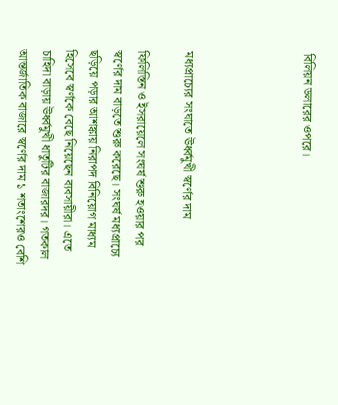বিলিয়ন ডলারের ওপরে।




মধ্যপ্রাচ্যের সংঘাতে ঊর্ধ্বমুখী স্বর্ণের দাম

ফিলিস্তিন ও ইসরায়েলে সংঘর্ষ শুরু হওয়ার পর স্বর্ণের দাম বাড়তে শুরু করেছে। সংঘর্ষ মধ্যপ্রাচ্যে ছড়িয়ে পড়ার আশঙ্কায় নিরাপদ বিনিয়োগ মাধ্যম হিসেবে স্বর্ণকে বেছে নিয়েছেন ব্যবসায়ীরা। এতে চাহিদা বাড়ায় ঊর্ধ্বমুখী ধাতুটির বাজারদর। গতকাল আন্তর্জাতিক বাজারে স্বর্ণের দাম ১ শতাংশেরও বেশি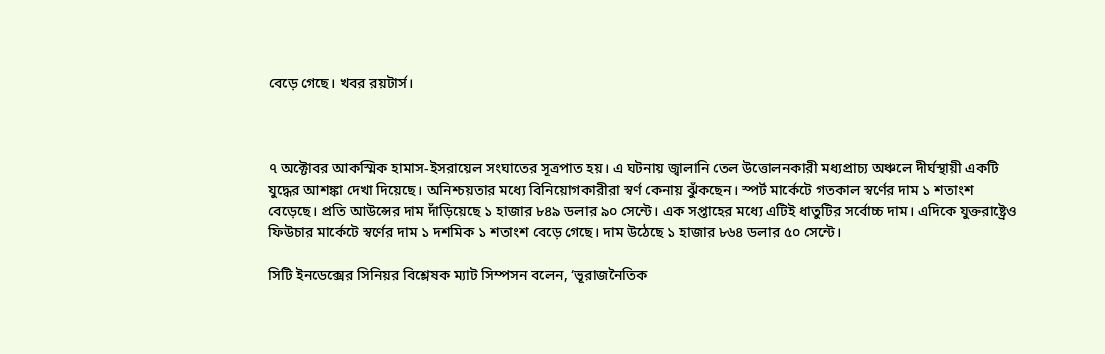বেড়ে গেছে। খবর রয়টার্স।



৭ অক্টোবর আকস্মিক হামাস-ইসরায়েল সংঘাতের সূত্রপাত হয়। এ ঘটনায় জ্বালানি তেল উত্তোলনকারী মধ্যপ্রাচ্য অঞ্চলে দীর্ঘস্থায়ী একটি যুদ্ধের আশঙ্কা দেখা দিয়েছে। অনিশ্চয়তার মধ্যে বিনিয়োগকারীরা স্বর্ণ কেনায় ঝুঁকছেন। স্পর্ট মার্কেটে গতকাল স্বর্ণের দাম ১ শতাংশ বেড়েছে। প্রতি আউন্সের দাম দাঁড়িয়েছে ১ হাজার ৮৪৯ ডলার ৯০ সেন্টে। এক সপ্তাহের মধ্যে এটিই ধাতুটির সর্বোচ্চ দাম। এদিকে যুক্তরাষ্ট্রেও ফিউচার মার্কেটে স্বর্ণের দাম ১ দশমিক ১ শতাংশ বেড়ে গেছে। দাম উঠেছে ১ হাজার ৮৬৪ ডলার ৫০ সেন্টে।

সিটি ইনডেক্সের সিনিয়র বিশ্লেষক ম্যাট সিম্পসন বলেন, ‘ভূরাজনৈতিক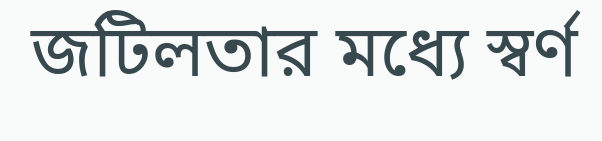জটিলতার মধ্যে স্বর্ণ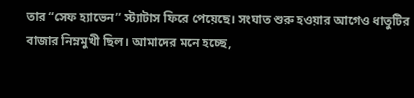তার “সেফ হ্যাভেন’’ স্ট্যাটাস ফিরে পেয়েছে। সংঘাত শুরু হওয়ার আগেও ধাতুটির বাজার নিম্নমুখী ছিল। আমাদের মনে হচ্ছে,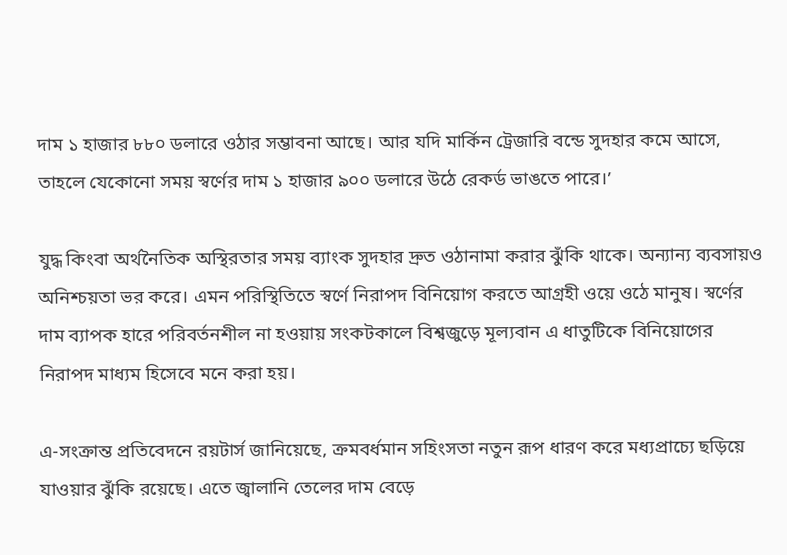দাম ১ হাজার ৮৮০ ডলারে ওঠার সম্ভাবনা আছে। আর যদি মার্কিন ট্রেজারি বন্ডে সুদহার কমে আসে, তাহলে যেকোনো সময় স্বর্ণের দাম ১ হাজার ৯০০ ডলারে উঠে রেকর্ড ভাঙতে পারে।’

যুদ্ধ কিংবা অর্থনৈতিক অস্থিরতার সময় ব্যাংক সুদহার দ্রুত ওঠানামা করার ঝুঁকি থাকে। অন্যান্য ব্যবসায়ও অনিশ্চয়তা ভর করে। এমন পরিস্থিতিতে স্বর্ণে নিরাপদ বিনিয়োগ করতে আগ্রহী ওয়ে ওঠে মানুষ। স্বর্ণের দাম ব্যাপক হারে পরিবর্তনশীল না হওয়ায় সংকটকালে বিশ্বজুড়ে মূল্যবান এ ধাতুটিকে বিনিয়োগের নিরাপদ মাধ্যম হিসেবে মনে করা হয়।

এ-সংক্রান্ত প্রতিবেদনে রয়টার্স জানিয়েছে, ক্রমবর্ধমান সহিংসতা নতুন রূপ ধারণ করে মধ্যপ্রাচ্যে ছড়িয়ে যাওয়ার ঝুঁকি রয়েছে। এতে জ্বালানি তেলের দাম বেড়ে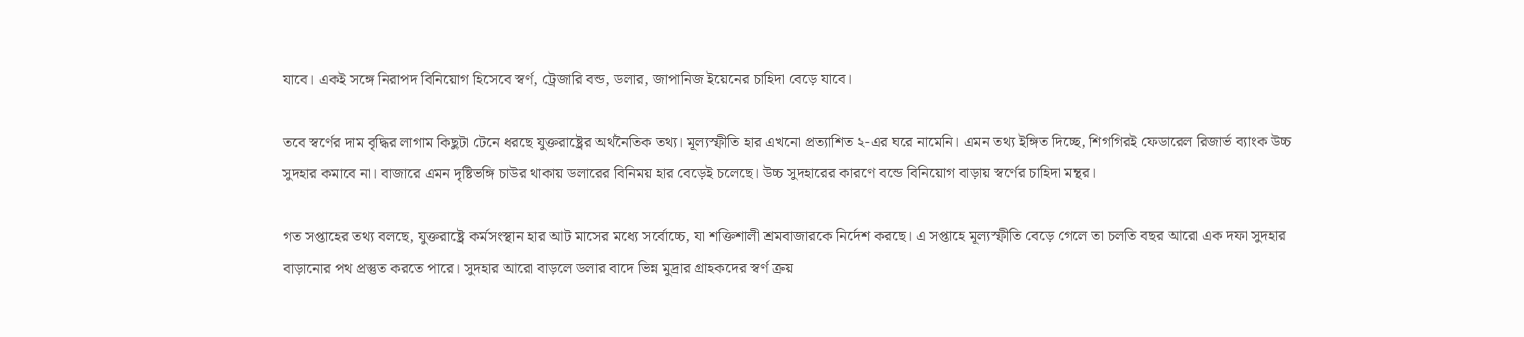যাবে। একই সঙ্গে নিরাপদ বিনিয়োগ হিসেবে স্বর্ণ, ট্রেজারি বন্ড, ডলার, জাপানিজ ইয়েনের চাহিদা বেড়ে যাবে।

তবে স্বর্ণের দাম বৃদ্ধির লাগাম কিছুটা টেনে ধরছে যুক্তরাষ্ট্রের অর্থনৈতিক তথ্য। মূল্যস্ফীতি হার এখনো প্রত্যাশিত ২-এর ঘরে নামেনি। এমন তথ্য ইঙ্গিত দিচ্ছে, শিগগিরই ফেডারেল রিজার্ভ ব্যাংক উচ্চ সুদহার কমাবে না। বাজারে এমন দৃষ্টিভঙ্গি চাউর থাকায় ডলারের বিনিময় হার বেড়েই চলেছে। উচ্চ সুদহারের কারণে বন্ডে বিনিয়োগ বাড়ায় স্বর্ণের চাহিদা মন্থর।

গত সপ্তাহের তথ্য বলছে, যুক্তরাষ্ট্রে কর্মসংস্থান হার আট মাসের মধ্যে সর্বোচ্চে, যা শক্তিশালী শ্রমবাজারকে নির্দেশ করছে। এ সপ্তাহে মূল্যস্ফীতি বেড়ে গেলে তা চলতি বছর আরো এক দফা সুদহার বাড়ানোর পথ প্রস্তুত করতে পারে। সুদহার আরো বাড়লে ডলার বাদে ভিন্ন মুদ্রার গ্রাহকদের স্বর্ণ ক্রয়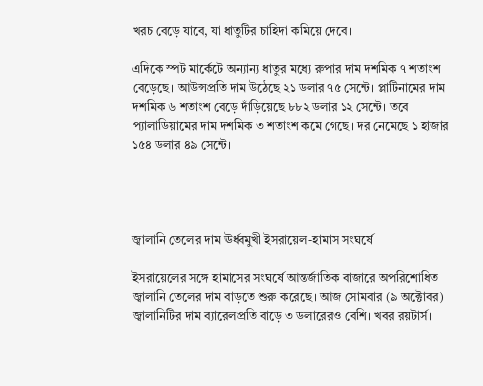খরচ বেড়ে যাবে, যা ধাতুটির চাহিদা কমিয়ে দেবে।

এদিকে স্পট মার্কেটে অন্যান্য ধাতুর মধ্যে রুপার দাম দশমিক ৭ শতাংশ বেড়েছে। আউন্সপ্রতি দাম উঠেছে ২১ ডলার ৭৫ সেন্টে। প্লাটিনামের দাম দশমিক ৬ শতাংশ বেড়ে দাঁড়িয়েছে ৮৮২ ডলার ১২ সেন্টে। তবে প্যালাডিয়ামের দাম দশমিক ৩ শতাংশ কমে গেছে। দর নেমেছে ১ হাজার ১৫৪ ডলার ৪৯ সেন্টে।




জ্বালানি তেলের দাম ঊর্ধ্বমুখী ইসরায়েল-হামাস সংঘর্ষে

ইসরায়েলের সঙ্গে হামাসের সংঘর্ষে আন্তর্জাতিক বাজারে অপরিশোধিত জ্বালানি তেলের দাম বাড়তে শুরু করেছে। আজ সোমবার (৯ অক্টোবর) জ্বালানিটির দাম ব্যারেলপ্রতি বাড়ে ৩ ডলারেরও বেশি। খবর রয়টার্স।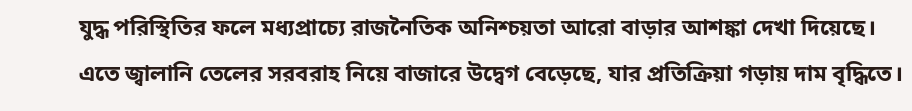যুদ্ধ পরিস্থিতির ফলে মধ্যপ্রাচ্যে রাজনৈতিক অনিশ্চয়তা আরো বাড়ার আশঙ্কা দেখা দিয়েছে। এতে জ্বালানি তেলের সরবরাহ নিয়ে বাজারে উদ্বেগ বেড়েছে, যার প্রতিক্রিয়া গড়ায় দাম বৃদ্ধিতে।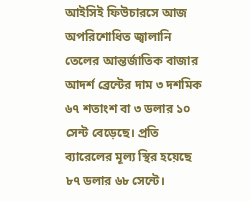আইসিই ফিউচারসে আজ অপরিশোধিত জ্বালানি তেলের আন্তর্জাতিক বাজার আদর্শ ব্রেন্টের দাম ৩ দশমিক ৬৭ শতাংশ বা ৩ ডলার ১০ সেন্ট বেড়েছে। প্রতি ব্যারেলের মূল্য স্থির হয়েছে ৮৭ ডলার ৬৮ সেন্টে।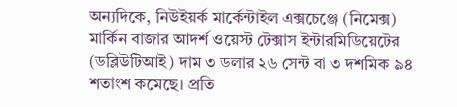অন্যদিকে, নিউইয়র্ক মার্কেন্টাইল এক্সচেঞ্জে (নিমেক্স) মার্কিন বাজার আদর্শ ওয়েস্ট টেক্সাস ইন্টারমিডিয়েটের (ডব্লিউটিআই) দাম ৩ ডলার ২৬ সেন্ট বা ৩ দশমিক ৯৪ শতাংশ কমেছে। প্রতি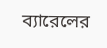ব্যারেলের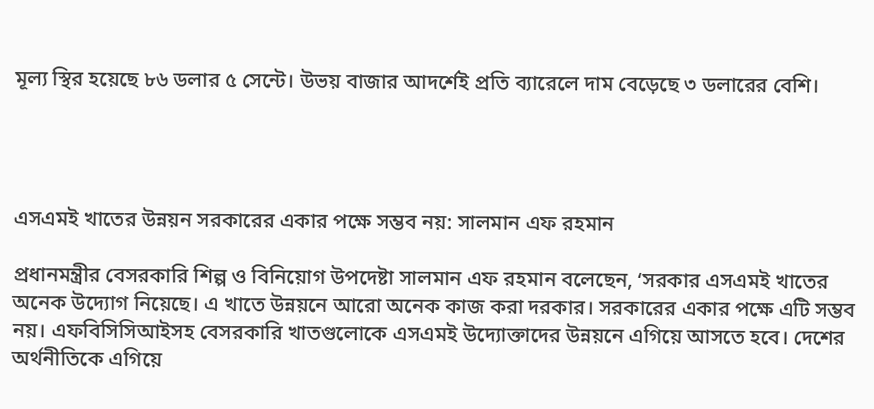মূল্য স্থির হয়েছে ৮৬ ডলার ৫ সেন্টে। উভয় বাজার আদর্শেই প্রতি ব্যারেলে দাম বেড়েছে ৩ ডলারের বেশি।




এসএমই খাতের উন্নয়ন সরকারের একার পক্ষে সম্ভব নয়: সালমান এফ রহমান

প্রধানমন্ত্রীর বেসরকারি শিল্প ও বিনিয়োগ উপদেষ্টা সালমান এফ রহমান বলেছেন, ‘সরকার এসএমই খাতের অনেক উদ্যোগ নিয়েছে। এ খাতে উন্নয়নে আরো অনেক কাজ করা দরকার। সরকারের একার পক্ষে এটি সম্ভব নয়। এফবিসিসিআইসহ বেসরকারি খাতগুলোকে এসএমই উদ্যোক্তাদের উন্নয়নে এগিয়ে আসতে হবে। দেশের অর্থনীতিকে এগিয়ে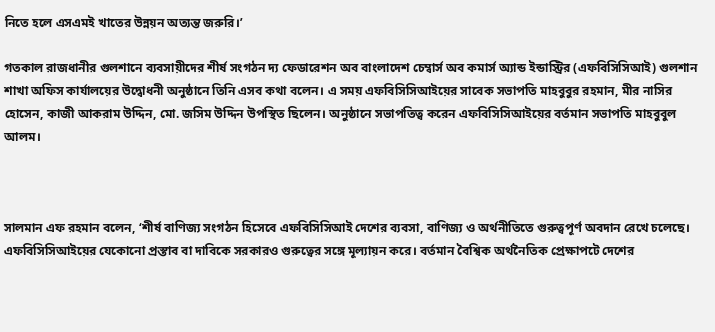নিতে হলে এসএমই খাতের উন্নয়ন অত্যন্ত জরুরি।’

গতকাল রাজধানীর গুলশানে ব্যবসায়ীদের শীর্ষ সংগঠন দ্য ফেডারেশন অব বাংলাদেশ চেম্বার্স অব কমার্স অ্যান্ড ইন্ডাস্ট্রির (এফবিসিসিআই) গুলশান শাখা অফিস কার্যালয়ের উদ্বোধনী অনুষ্ঠানে তিনি এসব কথা বলেন। এ সময় এফবিসিসিআইয়ের সাবেক সভাপতি মাহবুবুর রহমান, মীর নাসির হোসেন, কাজী আকরাম উদ্দিন, মো. জসিম উদ্দিন উপস্থিত ছিলেন। অনুষ্ঠানে সভাপতিত্ব করেন এফবিসিসিআইয়ের বর্তমান সভাপতি মাহবুবুল আলম।



সালমান এফ রহমান বলেন, ‘শীর্ষ বাণিজ্য সংগঠন হিসেবে এফবিসিসিআই দেশের ব্যবসা, বাণিজ্য ও অর্থনীতিতে গুরুত্বপূর্ণ অবদান রেখে চলেছে। এফবিসিসিআইয়ের যেকোনো প্রস্তাব বা দাবিকে সরকারও গুরুত্বের সঙ্গে মূল্যায়ন করে। বর্তমান বৈশ্বিক অর্থনৈতিক প্রেক্ষাপটে দেশের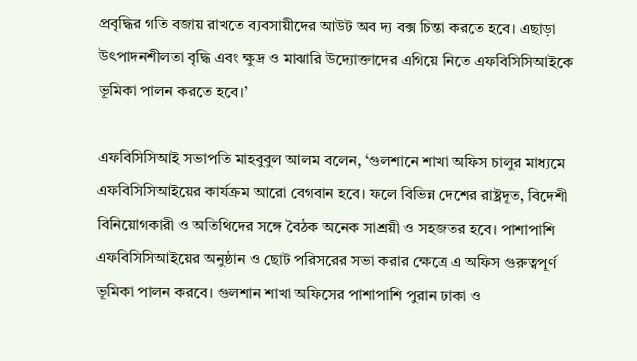প্রবৃদ্ধির গতি বজায় রাখতে ব্যবসায়ীদের আউট অব দ্য বক্স চিন্তা করতে হবে। এছাড়া উৎপাদনশীলতা বৃদ্ধি এবং ক্ষুদ্র ও মাঝারি উদ্যোক্তাদের এগিয়ে নিতে এফবিসিসিআইকে ভূমিকা পালন করতে হবে।’

এফবিসিসিআই সভাপতি মাহবুবুল আলম বলেন, ‘গুলশানে শাখা অফিস চালুর মাধ্যমে এফবিসিসিআইয়ের কার্যক্রম আরো বেগবান হবে। ফলে বিভিন্ন দেশের রাষ্ট্রদূত, বিদেশী বিনিয়োগকারী ও অতিথিদের সঙ্গে বৈঠক অনেক সাশ্রয়ী ও সহজতর হবে। পাশাপাশি এফবিসিসিআইয়ের অনুষ্ঠান ও ছোট পরিসরের সভা করার ক্ষেত্রে এ অফিস গুরুত্বপূর্ণ ভূমিকা পালন করবে। গুলশান শাখা অফিসের পাশাপাশি পুরান ঢাকা ও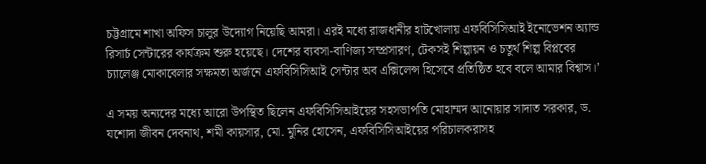চট্টগ্রামে শাখা অফিস চালুর উদ্যোগ নিয়েছি আমরা। এরই মধ্যে রাজধানীর হাটখোলায় এফবিসিসিআই ইনোভেশন অ্যান্ড রিসার্চ সেন্টারের কার্যক্রম শুরু হয়েছে। দেশের ব্যবসা-বাণিজ্য সম্প্রসারণ, টেকসই শিল্পায়ন ও চতুর্থ শিল্প বিপ্লবের চ্যালেঞ্জ মোকাবেলার সক্ষমতা অর্জনে এফবিসিসিআই সেন্টার অব এক্সিলেন্স হিসেবে প্রতিষ্ঠিত হবে বলে আমার বিশ্বাস।’

এ সময় অন্যদের মধ্যে আরো উপস্থিত ছিলেন এফবিসিসিআইয়ের সহসভাপতি মোহাম্মদ আনোয়ার সাদাত সরকার, ড. যশোদা জীবন দেবনাথ, শমী কায়সার, মো. মুনির হোসেন, এফবিসিসিআইয়ের পরিচালকরাসহ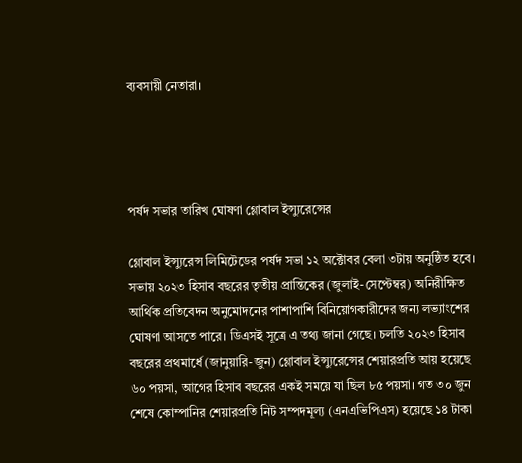ব্যবসায়ী নেতারা।




পর্ষদ সভার তারিখ ঘোষণা গ্লোবাল ইন্স্যুরেন্সের

গ্লোবাল ইন্স্যুরেন্স লিমিটেডের পর্ষদ সভা ১২ অক্টোবর বেলা ৩টায় অনুষ্ঠিত হবে। সভায় ২০২৩ হিসাব বছরের তৃতীয় প্রান্তিকের (জুলাই-সেপ্টেম্বর) অনিরীক্ষিত আর্থিক প্রতিবেদন অনুমোদনের পাশাপাশি বিনিয়োগকারীদের জন্য লভ্যাংশের ঘোষণা আসতে পারে। ডিএসই সূত্রে এ তথ্য জানা গেছে। চলতি ২০২৩ হিসাব বছরের প্রথমার্ধে (জানুয়ারি-জুন) গ্লোবাল ইন্স্যুরেন্সের শেয়ারপ্রতি আয় হয়েছে ৬০ পয়সা, আগের হিসাব বছরের একই সময়ে যা ছিল ৮৫ পয়সা। গত ৩০ জুন শেষে কোম্পানির শেয়ারপ্রতি নিট সম্পদমূল্য (এনএভিপিএস) হয়েছে ১৪ টাকা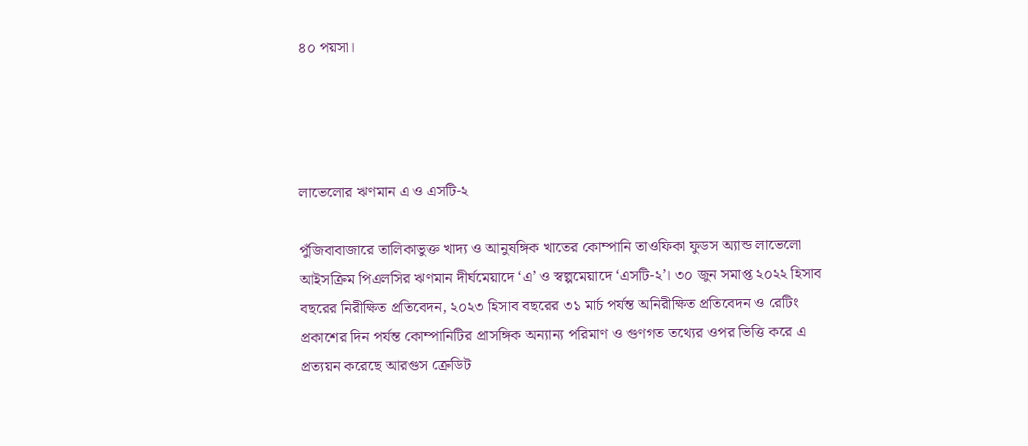৪০ পয়সা।




লাভেলোর ঋণমান এ ও এসটি-২

পুঁজিবাবাজারে তালিকাভুক্ত খাদ্য ও আনুষঙ্গিক খাতের কোম্পানি তাওফিকা ফুডস অ্যান্ড লাভেলো আইসক্রিম পিএলসির ঋণমান দীর্ঘমেয়াদে ‘এ’ ও স্বল্পমেয়াদে ‘এসটি-২’। ৩০ জুন সমাপ্ত ২০২২ হিসাব বছরের নিরীক্ষিত প্রতিবেদন, ২০২৩ হিসাব বছরের ৩১ মার্চ পর্যন্ত অনিরীক্ষিত প্রতিবেদন ও রেটিং প্রকাশের দিন পর্যন্ত কোম্পানিটির প্রাসঙ্গিক অন্যান্য পরিমাণ ও গুণগত তথ্যের ওপর ভিত্তি করে এ প্রত্যয়ন করেছে আরগুস ক্রেডিট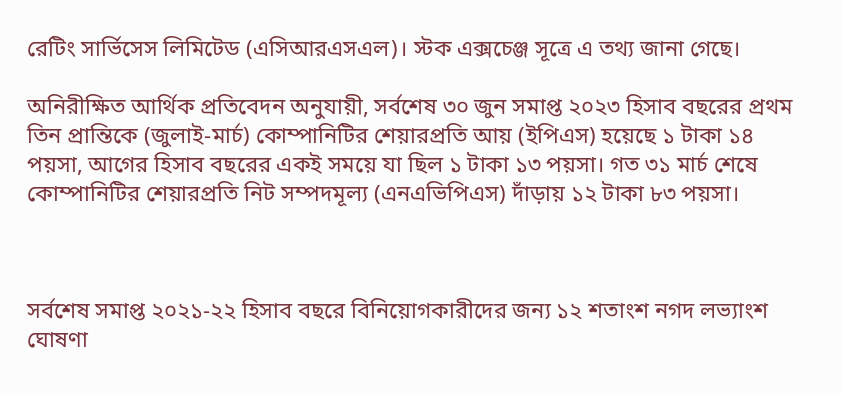রেটিং সার্ভিসেস লিমিটেড (এসিআরএসএল)। স্টক এক্সচেঞ্জ সূত্রে এ তথ্য জানা গেছে।

অনিরীক্ষিত আর্থিক প্রতিবেদন অনুযায়ী, সর্বশেষ ৩০ জুন সমাপ্ত ২০২৩ হিসাব বছরের প্রথম তিন প্রান্তিকে (জুলাই-মার্চ) কোম্পানিটির শেয়ারপ্রতি আয় (ইপিএস) হয়েছে ১ টাকা ১৪ পয়সা, আগের হিসাব বছরের একই সময়ে যা ছিল ১ টাকা ১৩ পয়সা। গত ৩১ মার্চ শেষে কোম্পানিটির শেয়ারপ্রতি নিট সম্পদমূল্য (এনএভিপিএস) দাঁড়ায় ১২ টাকা ৮৩ পয়সা।



সর্বশেষ সমাপ্ত ২০২১-২২ হিসাব বছরে বিনিয়োগকারীদের জন্য ১২ শতাংশ নগদ লভ্যাংশ ঘোষণা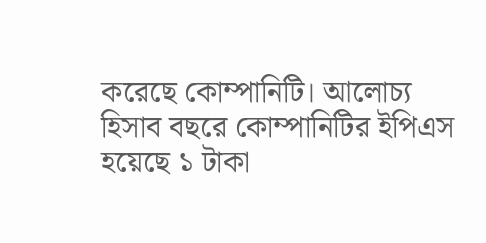করেছে কোম্পানিটি। আলোচ্য হিসাব বছরে কোম্পানিটির ইপিএস হয়েছে ১ টাকা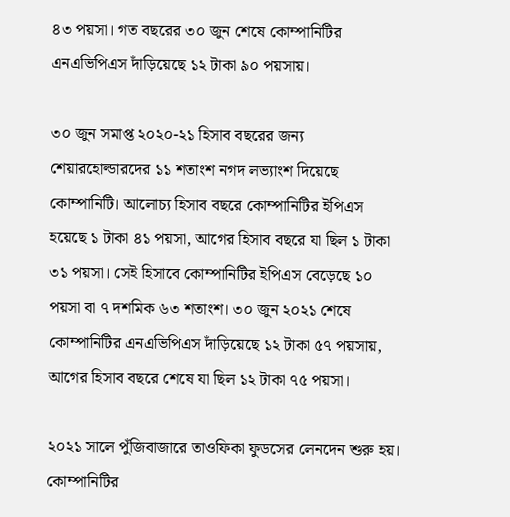৪৩ পয়সা। গত বছরের ৩০ জুন শেষে কোম্পানিটির এনএভিপিএস দাঁড়িয়েছে ১২ টাকা ৯০ পয়সায়।

৩০ জুন সমাপ্ত ২০২০-২১ হিসাব বছরের জন্য শেয়ারহোল্ডারদের ১১ শতাংশ নগদ লভ্যাংশ দিয়েছে কোম্পানিটি। আলোচ্য হিসাব বছরে কোম্পানিটির ইপিএস হয়েছে ১ টাকা ৪১ পয়সা, আগের হিসাব বছরে যা ছিল ১ টাকা ৩১ পয়সা। সেই হিসাবে কোম্পানিটির ইপিএস বেড়েছে ১০ পয়সা বা ৭ দশমিক ৬৩ শতাংশ। ৩০ জুন ২০২১ শেষে কোম্পানিটির এনএভিপিএস দাঁড়িয়েছে ১২ টাকা ৫৭ পয়সায়, আগের হিসাব বছরে শেষে যা ছিল ১২ টাকা ৭৫ পয়সা।

২০২১ সালে পুঁজিবাজারে তাওফিকা ফুডসের লেনদেন শুরু হয়। কোম্পানিটির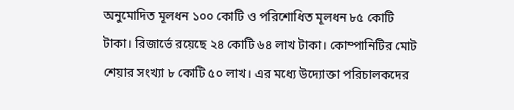অনুমোদিত মূলধন ১০০ কোটি ও পরিশোধিত মূলধন ৮৫ কোটি টাকা। রিজার্ভে রয়েছে ২৪ কোটি ৬৪ লাখ টাকা। কোম্পানিটির মোট শেয়ার সংখ্যা ৮ কোটি ৫০ লাখ। এর মধ্যে উদ্যোক্তা পরিচালকদের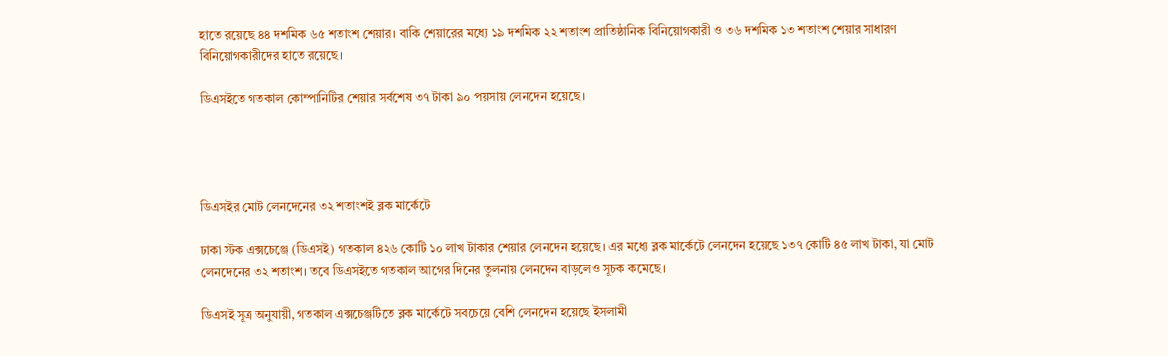হাতে রয়েছে ৪৪ দশমিক ৬৫ শতাংশ শেয়ার। বাকি শেয়ারের মধ্যে ১৯ দশমিক ২২ শতাংশ প্রাতিষ্ঠানিক বিনিয়োগকারী ও ৩৬ দশমিক ১৩ শতাংশ শেয়ার সাধারণ বিনিয়োগকারীদের হাতে রয়েছে।

ডিএসইতে গতকাল কোম্পানিটির শেয়ার সর্বশেষ ৩৭ টাকা ৯০ পয়সায় লেনদেন হয়েছে।




ডিএসইর মোট লেনদেনের ৩২ শতাংশই ব্লক মার্কেটে

ঢাকা স্টক এক্সচেঞ্জে (ডিএসই) গতকাল ৪২৬ কোটি ১০ লাখ টাকার শেয়ার লেনদেন হয়েছে। এর মধ্যে ব্লক মার্কেটে লেনদেন হয়েছে ১৩৭ কোটি ৪৫ লাখ টাকা, যা মোট লেনদেনের ৩২ শতাংশ। তবে ডিএসইতে গতকাল আগের দিনের তুলনায় লেনদেন বাড়লেও সূচক কমেছে।

ডিএসই সূত্র অনুযায়ী, গতকাল এক্সচেঞ্জটিতে ব্লক মার্কেটে সবচেয়ে বেশি লেনদেন হয়েছে ইসলামী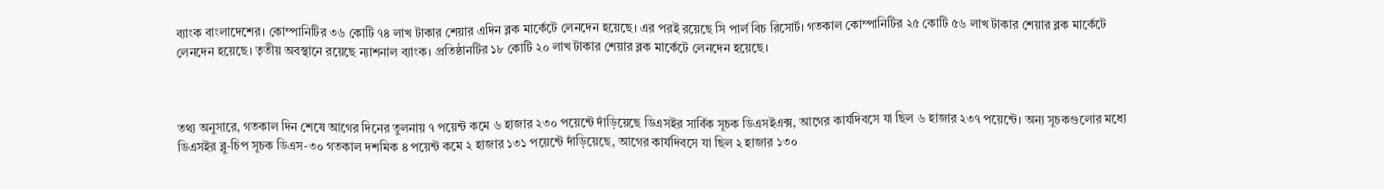ব্যাংক বাংলাদেশের। কোম্পানিটির ৩৬ কোটি ৭৪ লাখ টাকার শেয়ার এদিন ব্লক মার্কেটে লেনদেন হয়েছে। এর পরই রয়েছে সি পার্ল বিচ রিসোর্ট। গতকাল কোম্পানিটির ২৫ কোটি ৫৬ লাখ টাকার শেয়ার ব্লক মার্কেটে লেনদেন হয়েছে। তৃতীয় অবস্থানে রয়েছে ন্যাশনাল ব্যাংক। প্রতিষ্ঠানটির ১৮ কোটি ২০ লাখ টাকার শেয়ার ব্লক মার্কেটে লেনদেন হয়েছে।



তথ্য অনুসারে, গতকাল দিন শেষে আগের দিনের তুলনায় ৭ পয়েন্ট কমে ৬ হাজার ২৩০ পয়েন্টে দাঁড়িয়েছে ডিএসইর সার্বিক সূচক ডিএসইএক্স, আগের কার্যদিবসে যা ছিল ৬ হাজার ২৩৭ পয়েন্টে। অন্য সূচকগুলোর মধ্যে ডিএসইর ব্লু-চিপ সূচক ডিএস-৩০ গতকাল দশমিক ৪ পয়েন্ট কমে ২ হাজার ১৩১ পয়েন্টে দাঁড়িয়েছে, আগের কার্যদিবসে যা ছিল ২ হাজার ১৩০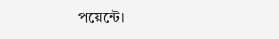পয়েন্টে।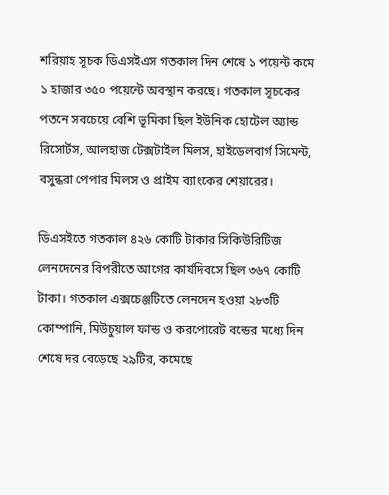শরিয়াহ সূচক ডিএসইএস গতকাল দিন শেষে ১ পয়েন্ট কমে ১ হাজার ৩৫০ পয়েন্টে অবস্থান করছে। গতকাল সূচকের পতনে সবচেয়ে বেশি ভূমিকা ছিল ইউনিক হোটেল অ্যান্ড রিসোর্টস, আলহাজ টেক্সটাইল মিলস, হাইডেলবার্গ সিমেন্ট, বসুন্ধরা পেপার মিলস ও প্রাইম ব্যাংকের শেয়ারের।

ডিএসইতে গতকাল ৪২৬ কোটি টাকার সিকিউরিটিজ লেনদেনের বিপরীতে আগের কার্যদিবসে ছিল ৩৬৭ কোটি টাকা। গতকাল এক্সচেঞ্জটিতে লেনদেন হওয়া ২৮৩টি কোম্পানি, মিউচুয়াল ফান্ড ও করপোরেট বন্ডের মধ্যে দিন শেষে দর বেড়েছে ২৯টির, কমেছে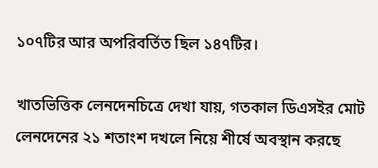১০৭টির আর অপরিবর্তিত ছিল ১৪৭টির।

খাতভিত্তিক লেনদেনচিত্রে দেখা যায়, গতকাল ডিএসইর মোট লেনদেনের ২১ শতাংশ দখলে নিয়ে শীর্ষে অবস্থান করছে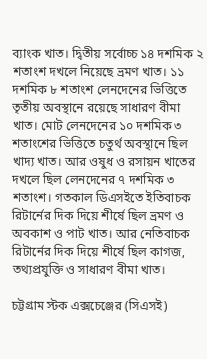ব্যাংক খাত। দ্বিতীয় সর্বোচ্চ ১৪ দশমিক ২ শতাংশ দখলে নিয়েছে ভ্রমণ খাত। ১১ দশমিক ৮ শতাংশ লেনদেনের ভিত্তিতে তৃতীয় অবস্থানে রয়েছে সাধারণ বীমা খাত। মোট লেনদেনের ১০ দশমিক ৩ শতাংশের ভিত্তিতে চতুর্থ অবস্থানে ছিল খাদ্য খাত। আর ওষুধ ও রসায়ন খাতের দখলে ছিল লেনদেনের ৭ দশমিক ৩ শতাংশ। গতকাল ডিএসইতে ইতিবাচক রিটার্নের দিক দিয়ে শীর্ষে ছিল ভ্রমণ ও অবকাশ ও পাট খাত। আর নেতিবাচক রিটার্নের দিক দিয়ে শীর্ষে ছিল কাগজ, তথ্যপ্রযুক্তি ও সাধারণ বীমা খাত।

চট্টগ্রাম স্টক এক্সচেঞ্জের (সিএসই)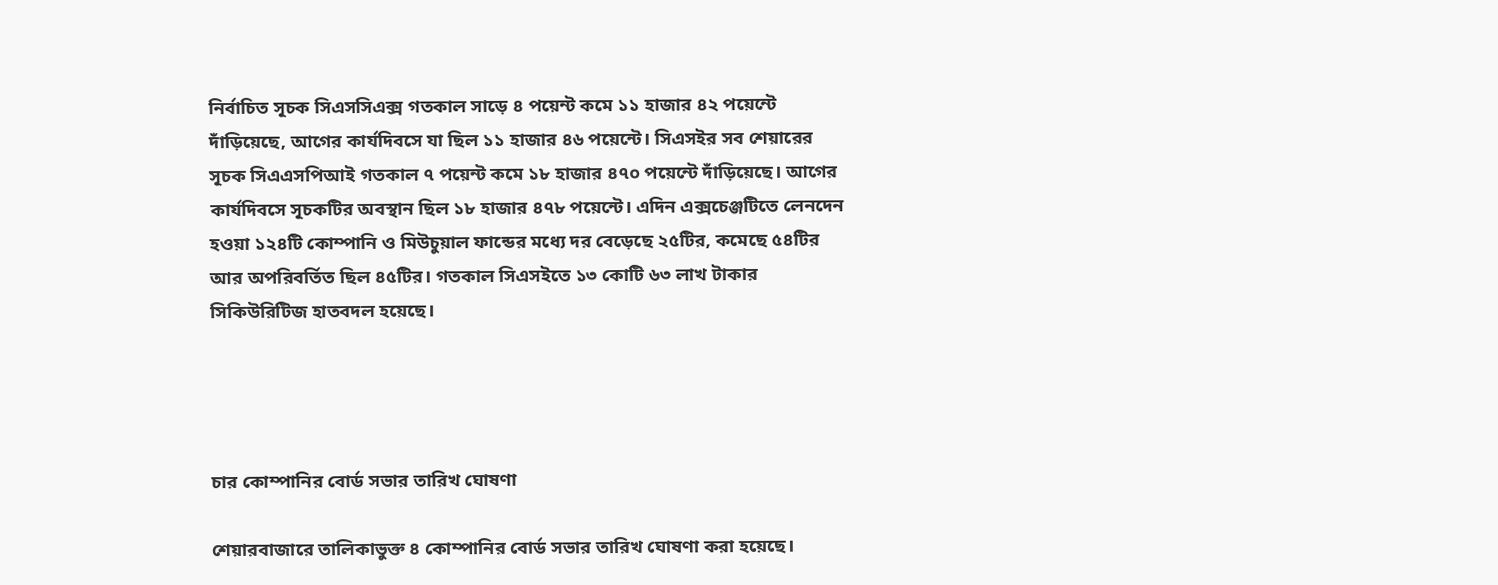নির্বাচিত সূচক সিএসসিএক্স গতকাল সাড়ে ৪ পয়েন্ট কমে ১১ হাজার ৪২ পয়েন্টে দাঁড়িয়েছে, আগের কার্যদিবসে যা ছিল ১১ হাজার ৪৬ পয়েন্টে। সিএসইর সব শেয়ারের সূচক সিএএসপিআই গতকাল ৭ পয়েন্ট কমে ১৮ হাজার ৪৭০ পয়েন্টে দাঁড়িয়েছে। আগের কার্যদিবসে সূচকটির অবস্থান ছিল ১৮ হাজার ৪৭৮ পয়েন্টে। এদিন এক্সচেঞ্জটিতে লেনদেন হওয়া ১২৪টি কোম্পানি ও মিউচুয়াল ফান্ডের মধ্যে দর বেড়েছে ২৫টির, কমেছে ৫৪টির আর অপরিবর্তিত ছিল ৪৫টির। গতকাল সিএসইতে ১৩ কোটি ৬৩ লাখ টাকার সিকিউরিটিজ হাতবদল হয়েছে।




চার কোম্পানির বোর্ড সভার তারিখ ঘোষণা

শেয়ারবাজারে তালিকাভুক্ত ৪ কোম্পানির বোর্ড সভার তারিখ ঘোষণা করা হয়েছে।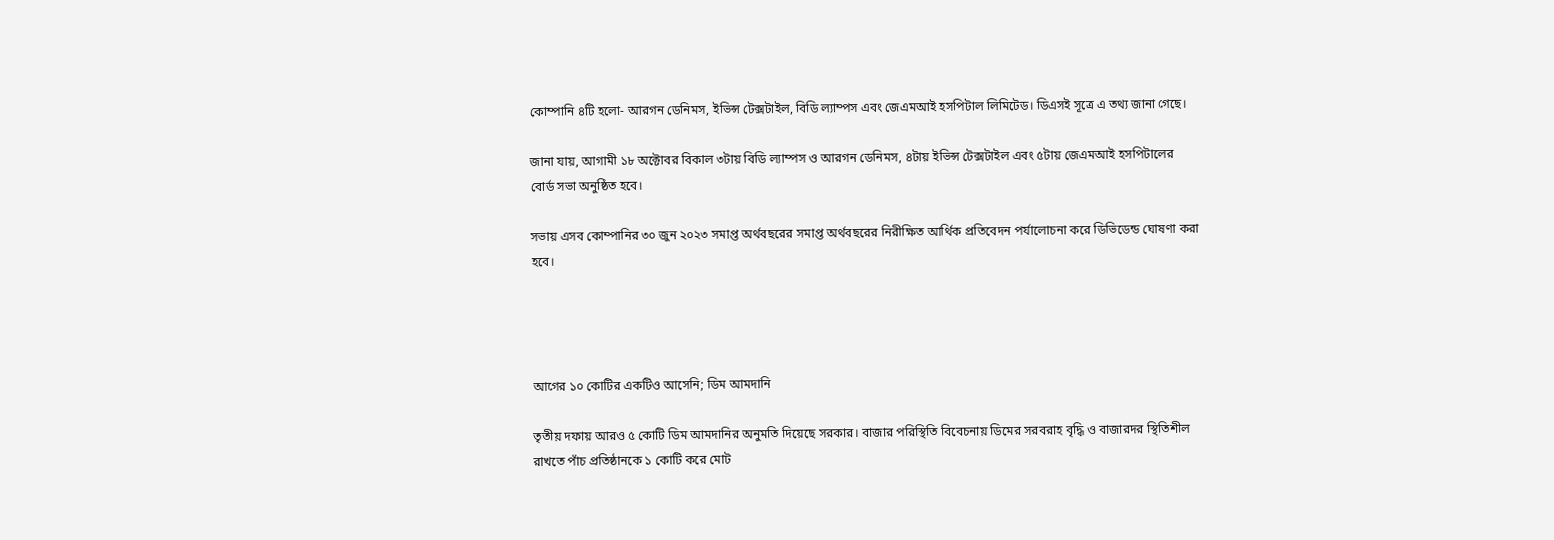কোম্পানি ৪টি হলো- আরগন ডেনিমস, ইভিন্স টেক্সটাইল, বিডি ল্যাম্পস এবং জেএমআই হসপিটাল লিমিটেড। ডিএসই সূত্রে এ তথ্য জানা গেছে।

জানা যায়, আগামী ১৮ অক্টোবর বিকাল ৩টায় বিডি ল্যাম্পস ও আরগন ডেনিমস, ৪টায় ইভিন্স টেক্সটাইল এবং ৫টায় জেএমআই হসপিটালের বোর্ড সভা অনুষ্ঠিত হবে।

সভায় এসব কোম্পানির ৩০ জুন ২০২৩ সমাপ্ত অর্থবছরের সমাপ্ত অর্থবছরের নিরীক্ষিত আর্থিক প্রতিবেদন পর্যালোচনা করে ডিভিডেন্ড ঘোষণা করা হবে।




আগের ১০ কোটির একটিও আসেনি; ডিম আমদানি

তৃতীয় দফায় আরও ৫ কোটি ডিম আমদানির অনুমতি দিয়েছে সরকার। বাজার পরিস্থিতি বিবেচনায় ডিমের সরবরাহ বৃদ্ধি ও বাজারদর স্থিতিশীল রাখতে পাঁচ প্রতিষ্ঠানকে ১ কোটি করে মোট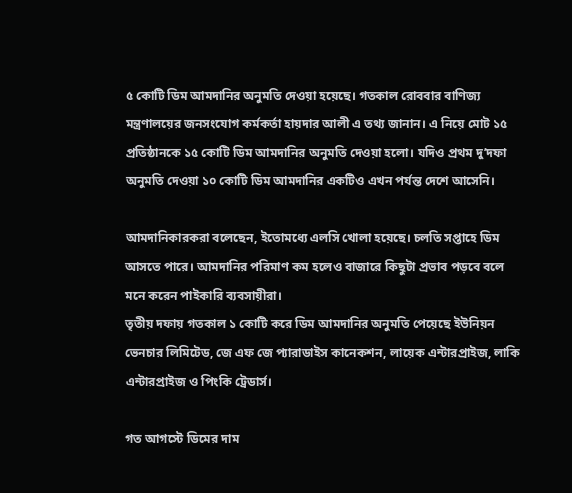৫ কোটি ডিম আমদানির অনুমতি দেওয়া হয়েছে। গতকাল রোববার বাণিজ্য মন্ত্রণালয়ের জনসংযোগ কর্মকর্তা হায়দার আলী এ তথ্য জানান। এ নিয়ে মোট ১৫ প্রতিষ্ঠানকে ১৫ কোটি ডিম আমদানির অনুমতি দেওয়া হলো। যদিও প্রথম দু’দফা অনুমতি দেওয়া ১০ কোটি ডিম আমদানির একটিও এখন পর্যন্ত দেশে আসেনি।

আমদানিকারকরা বলেছেন, ইতোমধ্যে এলসি খোলা হয়েছে। চলতি সপ্তাহে ডিম আসতে পারে। আমদানির পরিমাণ কম হলেও বাজারে কিছুটা প্রভাব পড়বে বলে মনে করেন পাইকারি ব্যবসায়ীরা।
তৃতীয় দফায় গতকাল ১ কোটি করে ডিম আমদানির অনুমতি পেয়েছে ইউনিয়ন ভেনচার লিমিটেড, জে এফ জে প্যারাডাইস কানেকশন, লায়েক এন্টারপ্রাইজ, লাকি এন্টারপ্রাইজ ও পিংকি ট্রেডার্স।

গত আগস্টে ডিমের দাম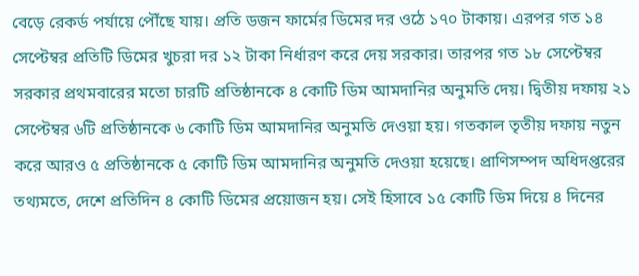বেড়ে রেকর্ড পর্যায়ে পৌঁছে যায়। প্রতি ডজন ফার্মের ডিমের দর ওঠে ১৭০ টাকায়। এরপর গত ১৪ সেপ্টেম্বর প্রতিটি ডিমের খুচরা দর ১২ টাকা নির্ধারণ করে দেয় সরকার। তারপর গত ১৮ সেপ্টেম্বর সরকার প্রথমবারের মতো চারটি প্রতিষ্ঠানকে ৪ কোটি ডিম আমদানির অনুমতি দেয়। দ্বিতীয় দফায় ২১ সেপ্টেম্বর ৬টি প্রতিষ্ঠানকে ৬ কোটি ডিম আমদানির অনুমতি দেওয়া হয়। গতকাল তৃতীয় দফায় নতুন করে আরও ৫ প্রতিষ্ঠানকে ৫ কোটি ডিম আমদানির অনুমতি দেওয়া হয়েছে। প্রাণিসম্পদ অধিদপ্তরের তথ্যমতে, দেশে প্রতিদিন ৪ কোটি ডিমের প্রয়োজন হয়। সেই হিসাবে ১৫ কোটি ডিম দিয়ে ৪ দিনের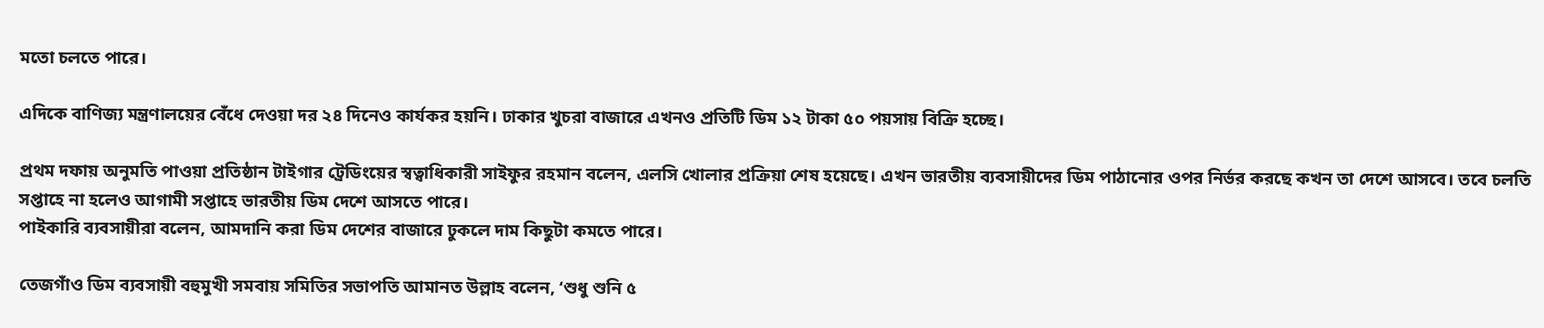মতো চলতে পারে।

এদিকে বাণিজ্য মন্ত্রণালয়ের বেঁধে দেওয়া দর ২৪ দিনেও কার্যকর হয়নি। ঢাকার খুচরা বাজারে এখনও প্রতিটি ডিম ১২ টাকা ৫০ পয়সায় বিক্রি হচ্ছে।

প্রথম দফায় অনুমতি পাওয়া প্রতিষ্ঠান টাইগার ট্রেডিংয়ের স্বত্বাধিকারী সাইফুর রহমান বলেন, এলসি খোলার প্রক্রিয়া শেষ হয়েছে। এখন ভারতীয় ব্যবসায়ীদের ডিম পাঠানোর ওপর নির্ভর করছে কখন তা দেশে আসবে। তবে চলতি সপ্তাহে না হলেও আগামী সপ্তাহে ভারতীয় ডিম দেশে আসতে পারে।
পাইকারি ব্যবসায়ীরা বলেন, আমদানি করা ডিম দেশের বাজারে ঢুকলে দাম কিছুটা কমতে পারে।

তেজগাঁও ডিম ব্যবসায়ী বহুমুখী সমবায় সমিতির সভাপতি আমানত উল্লাহ বলেন, ‘শুধু শুনি ৫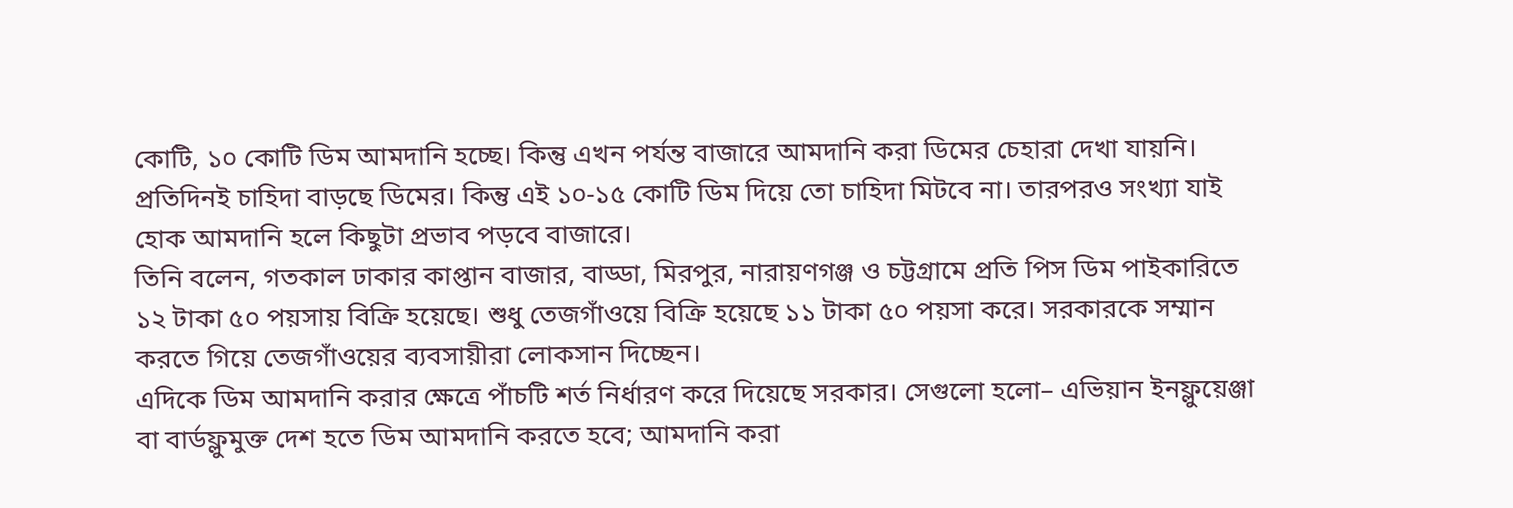কোটি, ১০ কোটি ডিম আমদানি হচ্ছে। কিন্তু এখন পর্যন্ত বাজারে আমদানি করা ডিমের চেহারা দেখা যায়নি। প্রতিদিনই চাহিদা বাড়ছে ডিমের। কিন্তু এই ১০-১৫ কোটি ডিম দিয়ে তো চাহিদা মিটবে না। তারপরও সংখ্যা যাই হোক আমদানি হলে কিছুটা প্রভাব পড়বে বাজারে।
তিনি বলেন, গতকাল ঢাকার কাপ্তান বাজার, বাড্ডা, মিরপুর, নারায়ণগঞ্জ ও চট্টগ্রামে প্রতি পিস ডিম পাইকারিতে ১২ টাকা ৫০ পয়সায় বিক্রি হয়েছে। শুধু তেজগাঁওয়ে বিক্রি হয়েছে ১১ টাকা ৫০ পয়সা করে। সরকারকে সম্মান করতে গিয়ে তেজগাঁওয়ের ব্যবসায়ীরা লোকসান দিচ্ছেন।
এদিকে ডিম আমদানি করার ক্ষেত্রে পাঁচটি শর্ত নির্ধারণ করে দিয়েছে সরকার। সেগুলো হলো– এভিয়ান ইনফ্লুয়েঞ্জা বা বার্ডফ্লুমুক্ত দেশ হতে ডিম আমদানি করতে হবে; আমদানি করা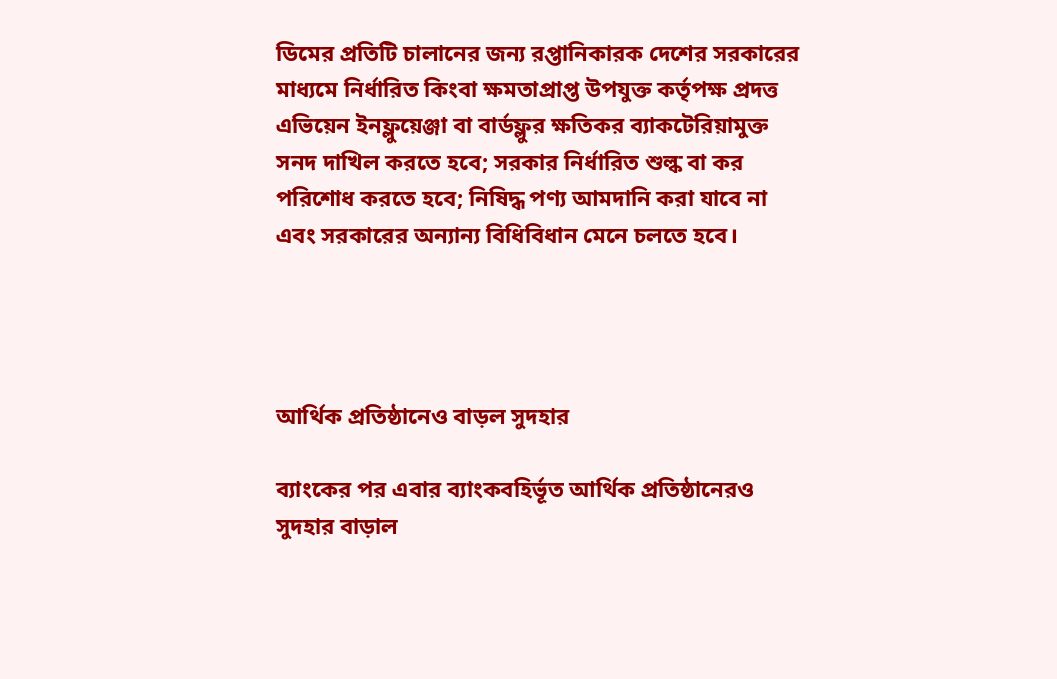ডিমের প্রতিটি চালানের জন্য রপ্তানিকারক দেশের সরকারের মাধ্যমে নির্ধারিত কিংবা ক্ষমতাপ্রাপ্ত উপযুক্ত কর্তৃপক্ষ প্রদত্ত এভিয়েন ইনফ্লুয়েঞ্জা বা বার্ডফ্লুর ক্ষতিকর ব্যাকটেরিয়ামুক্ত সনদ দাখিল করতে হবে; সরকার নির্ধারিত শুল্ক বা কর পরিশোধ করতে হবে; নিষিদ্ধ পণ্য আমদানি করা যাবে না এবং সরকারের অন্যান্য বিধিবিধান মেনে চলতে হবে।




আর্থিক প্রতিষ্ঠানেও বাড়ল সুদহার

ব্যাংকের পর এবার ব্যাংকবহির্ভূত আর্থিক প্রতিষ্ঠানেরও সুদহার বাড়াল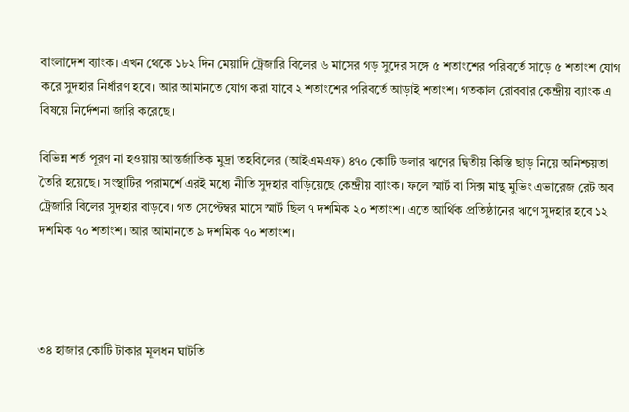বাংলাদেশ ব্যাংক। এখন থেকে ১৮২ দিন মেয়াদি ট্রেজারি বিলের ৬ মাসের গড় সুদের সঙ্গে ৫ শতাংশের পরিবর্তে সাড়ে ৫ শতাংশ যোগ করে সুদহার নির্ধারণ হবে। আর আমানতে যোগ করা যাবে ২ শতাংশের পরিবর্তে আড়াই শতাংশ। গতকাল রোববার কেন্দ্রীয় ব্যাংক এ বিষয়ে নির্দেশনা জারি করেছে।

বিভিন্ন শর্ত পূরণ না হওয়ায় আন্তর্জাতিক মুদ্রা তহবিলের (আইএমএফ) ৪৭০ কোটি ডলার ঋণের দ্বিতীয় কিস্তি ছাড় নিয়ে অনিশ্চয়তা তৈরি হয়েছে। সংস্থাটির পরামর্শে এরই মধ্যে নীতি সুদহার বাড়িয়েছে কেন্দ্রীয় ব্যাংক। ফলে স্মার্ট বা সিক্স মান্থ মুভিং এভারেজ রেট অব ট্রেজারি বিলের সুদহার বাড়বে। গত সেপ্টেম্বর মাসে স্মার্ট ছিল ৭ দশমিক ২০ শতাংশ। এতে আর্থিক প্রতিষ্ঠানের ঋণে সুদহার হবে ১২ দশমিক ৭০ শতাংশ। আর আমানতে ৯ দশমিক ৭০ শতাংশ।




৩৪ হাজার কোটি টাকার মূলধন ঘাটতি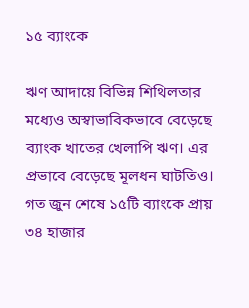১৫ ব্যাংকে

ঋণ আদায়ে বিভিন্ন শিথিলতার মধ্যেও অস্বাভাবিকভাবে বেড়েছে ব্যাংক খাতের খেলাপি ঋণ। এর প্রভাবে বেড়েছে মূলধন ঘাটতিও। গত জুন শেষে ১৫টি ব্যাংকে প্রায় ৩৪ হাজার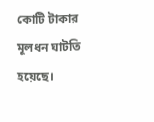কোটি টাকার মূলধন ঘাটতি হয়েছে।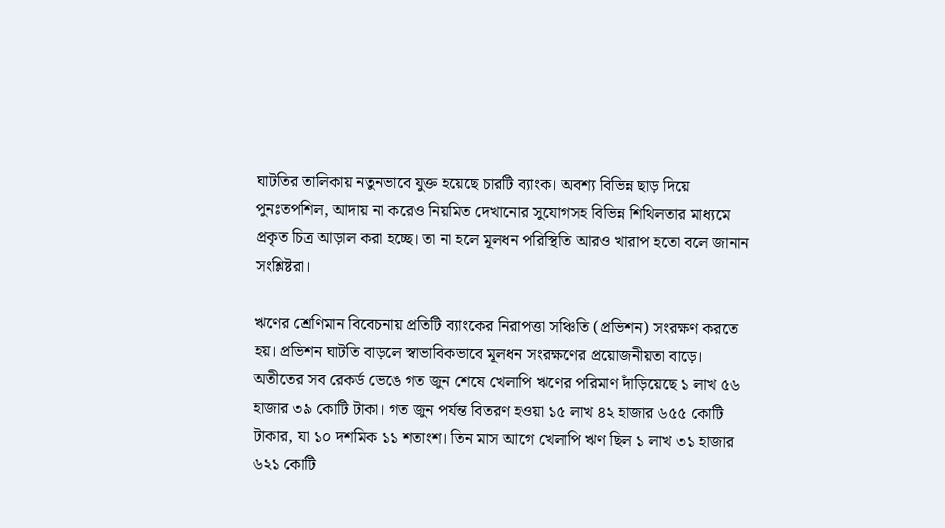ঘাটতির তালিকায় নতুনভাবে যুক্ত হয়েছে চারটি ব্যাংক। অবশ্য বিভিন্ন ছাড় দিয়ে পুনঃতপশিল, আদায় না করেও নিয়মিত দেখানোর সুযোগসহ বিভিন্ন শিথিলতার মাধ্যমে প্রকৃত চিত্র আড়াল করা হচ্ছে। তা না হলে মূলধন পরিস্থিতি আরও খারাপ হতো বলে জানান সংশ্লিষ্টরা।

ঋণের শ্রেণিমান বিবেচনায় প্রতিটি ব্যাংকের নিরাপত্তা সঞ্চিতি (প্রভিশন) সংরক্ষণ করতে হয়। প্রভিশন ঘাটতি বাড়লে স্বাভাবিকভাবে মূলধন সংরক্ষণের প্রয়োজনীয়তা বাড়ে। অতীতের সব রেকর্ড ভেঙে গত জুন শেষে খেলাপি ঋণের পরিমাণ দাঁড়িয়েছে ১ লাখ ৫৬ হাজার ৩৯ কোটি টাকা। গত জুন পর্যন্ত বিতরণ হওয়া ১৫ লাখ ৪২ হাজার ৬৫৫ কোটি টাকার, যা ১০ দশমিক ১১ শতাংশ। তিন মাস আগে খেলাপি ঋণ ছিল ১ লাখ ৩১ হাজার ৬২১ কোটি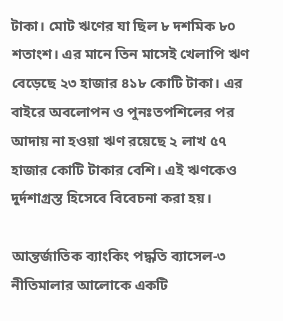টাকা। মোট ঋণের যা ছিল ৮ দশমিক ৮০ শতাংশ। এর মানে তিন মাসেই খেলাপি ঋণ বেড়েছে ২৩ হাজার ৪১৮ কোটি টাকা। এর বাইরে অবলোপন ও পুনঃতপশিলের পর আদায় না হওয়া ঋণ রয়েছে ২ লাখ ৫৭ হাজার কোটি টাকার বেশি। এই ঋণকেও দুর্দশাগ্রস্ত হিসেবে বিবেচনা করা হয়।

আন্তর্জাতিক ব্যাংকিং পদ্ধতি ব্যাসেল-৩ নীতিমালার আলোকে একটি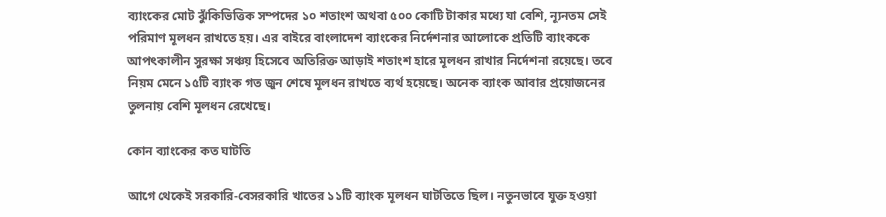ব্যাংকের মোট ঝুঁকিভিত্তিক সম্পদের ১০ শতাংশ অথবা ৫০০ কোটি টাকার মধ্যে যা বেশি, ন্যূনতম সেই পরিমাণ মূলধন রাখতে হয়। এর বাইরে বাংলাদেশ ব্যাংকের নির্দেশনার আলোকে প্রতিটি ব্যাংককে আপৎকালীন সুরক্ষা সঞ্চয় হিসেবে অতিরিক্ত আড়াই শতাংশ হারে মূলধন রাখার নির্দেশনা রয়েছে। তবে নিয়ম মেনে ১৫টি ব্যাংক গত জুন শেষে মূলধন রাখতে ব্যর্থ হয়েছে। অনেক ব্যাংক আবার প্রয়োজনের তুলনায় বেশি মূলধন রেখেছে।

কোন ব্যাংকের কত ঘাটতি

আগে থেকেই সরকারি-বেসরকারি খাতের ১১টি ব্যাংক মূলধন ঘাটতিতে ছিল। নতুনভাবে যুক্ত হওয়া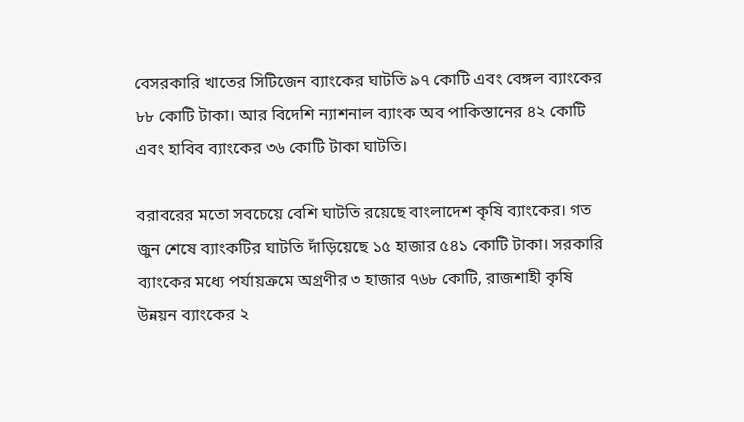বেসরকারি খাতের সিটিজেন ব্যাংকের ঘাটতি ৯৭ কোটি এবং বেঙ্গল ব্যাংকের ৮৮ কোটি টাকা। আর বিদেশি ন্যাশনাল ব্যাংক অব পাকিস্তানের ৪২ কোটি এবং হাবিব ব্যাংকের ৩৬ কোটি টাকা ঘাটতি।

বরাবরের মতো সবচেয়ে বেশি ঘাটতি রয়েছে বাংলাদেশ কৃষি ব্যাংকের। গত জুন শেষে ব্যাংকটির ঘাটতি দাঁড়িয়েছে ১৫ হাজার ৫৪১ কোটি টাকা। সরকারি ব্যাংকের মধ্যে পর্যায়ক্রমে অগ্রণীর ৩ হাজার ৭৬৮ কোটি, রাজশাহী কৃষি উন্নয়ন ব্যাংকের ২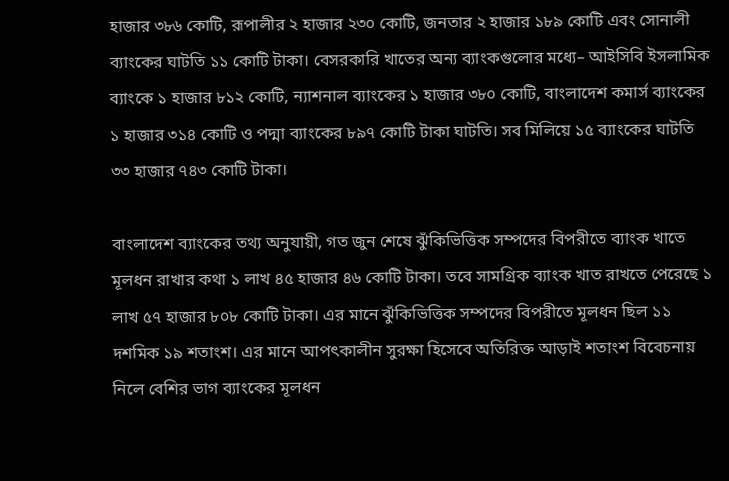হাজার ৩৮৬ কোটি, রূপালীর ২ হাজার ২৩০ কোটি, জনতার ২ হাজার ১৮৯ কোটি এবং সোনালী ব্যাংকের ঘাটতি ১১ কোটি টাকা। বেসরকারি খাতের অন্য ব্যাংকগুলোর মধ্যে– আইসিবি ইসলামিক ব্যাংকে ১ হাজার ৮১২ কোটি, ন্যাশনাল ব্যাংকের ১ হাজার ৩৮০ কোটি, বাংলাদেশ কমার্স ব্যাংকের ১ হাজার ৩১৪ কোটি ও পদ্মা ব্যাংকের ৮৯৭ কোটি টাকা ঘাটতি। সব মিলিয়ে ১৫ ব্যাংকের ঘাটতি ৩৩ হাজার ৭৪৩ কোটি টাকা।

বাংলাদেশ ব্যাংকের তথ্য অনুযায়ী, গত জুন শেষে ঝুঁকিভিত্তিক সম্পদের বিপরীতে ব্যাংক খাতে মূলধন রাখার কথা ১ লাখ ৪৫ হাজার ৪৬ কোটি টাকা। তবে সামগ্রিক ব্যাংক খাত রাখতে পেরেছে ১ লাখ ৫৭ হাজার ৮০৮ কোটি টাকা। এর মানে ঝুঁকিভিত্তিক সম্পদের বিপরীতে মূলধন ছিল ১১ দশমিক ১৯ শতাংশ। এর মানে আপৎকালীন সুরক্ষা হিসেবে অতিরিক্ত আড়াই শতাংশ বিবেচনায় নিলে বেশির ভাগ ব্যাংকের মূলধন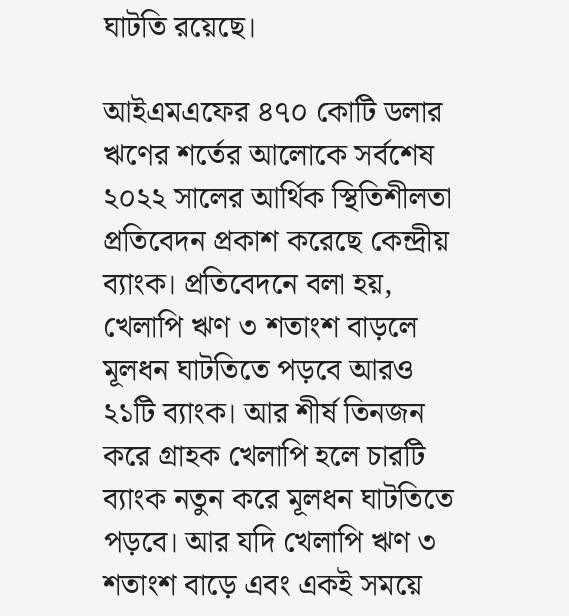ঘাটতি রয়েছে।

আইএমএফের ৪৭০ কোটি ডলার ঋণের শর্তের আলোকে সর্বশেষ ২০২২ সালের আর্থিক স্থিতিশীলতা প্রতিবেদন প্রকাশ করেছে কেন্দ্রীয় ব্যাংক। প্রতিবেদনে বলা হয়, খেলাপি ঋণ ৩ শতাংশ বাড়লে মূলধন ঘাটতিতে পড়বে আরও ২১টি ব্যাংক। আর শীর্ষ তিনজন করে গ্রাহক খেলাপি হলে চারটি ব্যাংক নতুন করে মূলধন ঘাটতিতে পড়বে। আর যদি খেলাপি ঋণ ৩ শতাংশ বাড়ে এবং একই সময়ে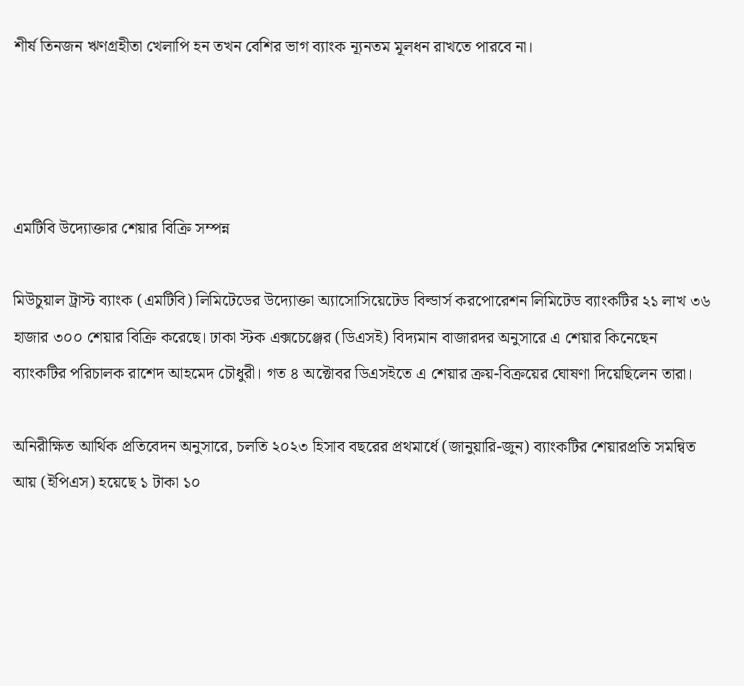শীর্ষ তিনজন ঋণগ্রহীতা খেলাপি হন তখন বেশির ভাগ ব্যাংক ন্যূনতম মূলধন রাখতে পারবে না।




এমটিবি উদ্যোক্তার শেয়ার বিক্রি সম্পন্ন

মিউচুয়াল ট্রাস্ট ব্যাংক (এমটিবি) লিমিটেডের উদ্যোক্তা অ্যাসোসিয়েটেড বিল্ডার্স করপোরেশন লিমিটেড ব্যাংকটির ২১ লাখ ৩৬ হাজার ৩০০ শেয়ার বিক্রি করেছে। ঢাকা স্টক এক্সচেঞ্জের (ডিএসই) বিদ্যমান বাজারদর অনুসারে এ শেয়ার কিনেছেন ব্যাংকটির পরিচালক রাশেদ আহমেদ চৌধুরী। গত ৪ অক্টোবর ডিএসইতে এ শেয়ার ক্রয়-বিক্রয়ের ঘোষণা দিয়েছিলেন তারা।

অনিরীক্ষিত আর্থিক প্রতিবেদন অনুসারে, চলতি ২০২৩ হিসাব বছরের প্রথমার্ধে (জানুয়ারি-জুন) ব্যাংকটির শেয়ারপ্রতি সমন্বিত আয় (ইপিএস) হয়েছে ১ টাকা ১০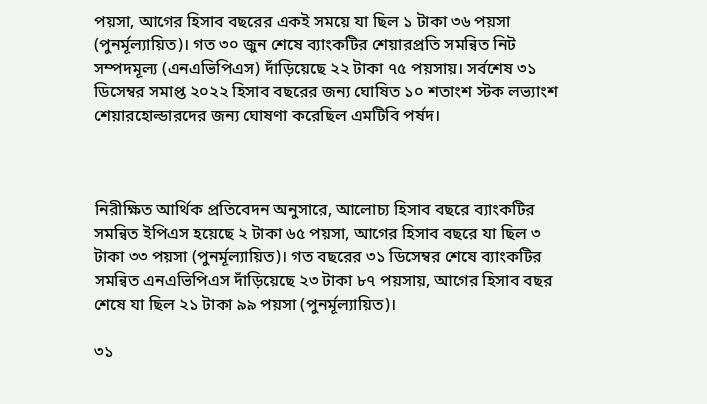পয়সা, আগের হিসাব বছরের একই সময়ে যা ছিল ১ টাকা ৩৬ পয়সা (পুনর্মূল্যায়িত)। গত ৩০ জুন শেষে ব্যাংকটির শেয়ারপ্রতি সমন্বিত নিট সম্পদমূল্য (এনএভিপিএস) দাঁড়িয়েছে ২২ টাকা ৭৫ পয়সায়। সর্বশেষ ৩১ ডিসেম্বর সমাপ্ত ২০২২ হিসাব বছরের জন্য ঘোষিত ১০ শতাংশ স্টক লভ্যাংশ শেয়ারহোল্ডারদের জন্য ঘোষণা করেছিল এমটিবি পর্ষদ।



নিরীক্ষিত আর্থিক প্রতিবেদন অনুসারে, আলোচ্য হিসাব বছরে ব্যাংকটির সমন্বিত ইপিএস হয়েছে ২ টাকা ৬৫ পয়সা, আগের হিসাব বছরে যা ছিল ৩ টাকা ৩৩ পয়সা (পুনর্মূল্যায়িত)। গত বছরের ৩১ ডিসেম্বর শেষে ব্যাংকটির সমন্বিত এনএভিপিএস দাঁড়িয়েছে ২৩ টাকা ৮৭ পয়সায়, আগের হিসাব বছর শেষে যা ছিল ২১ টাকা ৯৯ পয়সা (পুনর্মূল্যায়িত)।

৩১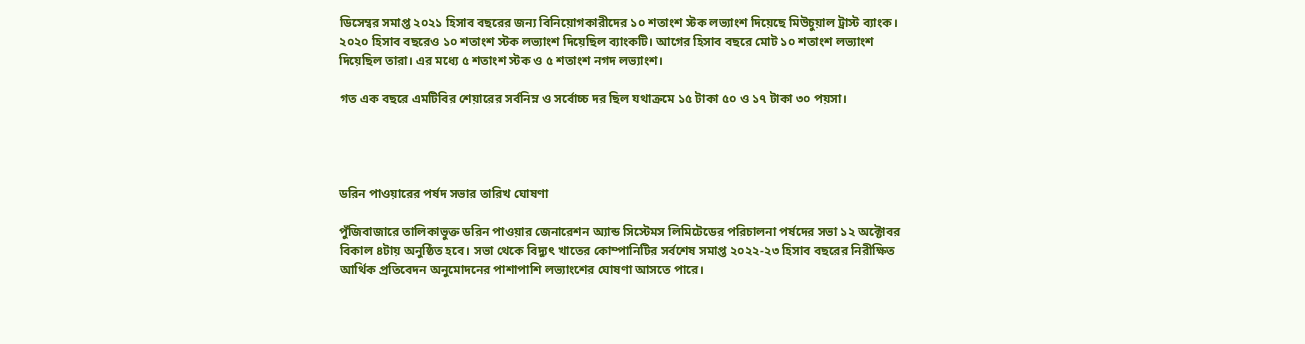ডিসেম্বর সমাপ্ত ২০২১ হিসাব বছরের জন্য বিনিয়োগকারীদের ১০ শতাংশ স্টক লভ্যাংশ দিয়েছে মিউচুয়াল ট্রাস্ট ব্যাংক। ২০২০ হিসাব বছরেও ১০ শতাংশ স্টক লভ্যাংশ দিয়েছিল ব্যাংকটি। আগের হিসাব বছরে মোট ১০ শতাংশ লভ্যাংশ দিয়েছিল তারা। এর মধ্যে ৫ শতাংশ স্টক ও ৫ শতাংশ নগদ লভ্যাংশ।

গত এক বছরে এমটিবির শেয়ারের সর্বনিম্ন ও সর্বোচ্চ দর ছিল যথাক্রমে ১৫ টাকা ৫০ ও ১৭ টাকা ৩০ পয়সা।




ডরিন পাওয়ারের পর্ষদ সভার তারিখ ঘোষণা

পুঁজিবাজারে তালিকাভুক্ত ডরিন পাওয়ার জেনারেশন অ্যান্ড সিস্টেমস লিমিটেডের পরিচালনা পর্ষদের সভা ১২ অক্টোবর বিকাল ৪টায় অনুষ্ঠিত হবে। সভা থেকে বিদ্যুৎ খাতের কোম্পানিটির সর্বশেষ সমাপ্ত ২০২২-২৩ হিসাব বছরের নিরীক্ষিত আর্থিক প্রতিবেদন অনুমোদনের পাশাপাশি লভ্যাংশের ঘোষণা আসতে পারে।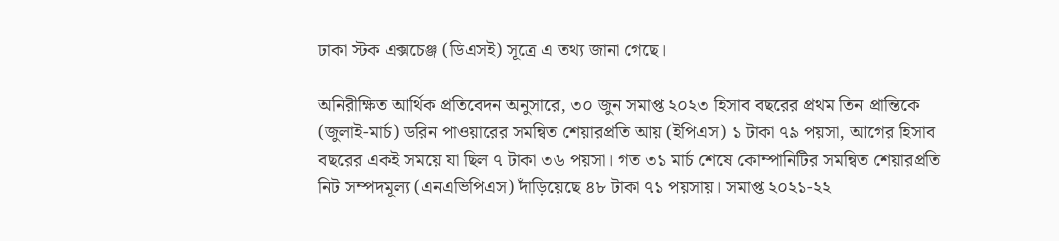ঢাকা স্টক এক্সচেঞ্জ (ডিএসই) সূত্রে এ তথ্য জানা গেছে।

অনিরীক্ষিত আর্থিক প্রতিবেদন অনুসারে, ৩০ জুন সমাপ্ত ২০২৩ হিসাব বছরের প্রথম তিন প্রান্তিকে (জুলাই-মার্চ) ডরিন পাওয়ারের সমন্বিত শেয়ারপ্রতি আয় (ইপিএস) ১ টাকা ৭৯ পয়সা, আগের হিসাব বছরের একই সময়ে যা ছিল ৭ টাকা ৩৬ পয়সা। গত ৩১ মার্চ শেষে কোম্পানিটির সমন্বিত শেয়ারপ্রতি নিট সম্পদমূল্য (এনএভিপিএস) দাঁড়িয়েছে ৪৮ টাকা ৭১ পয়সায়। সমাপ্ত ২০২১-২২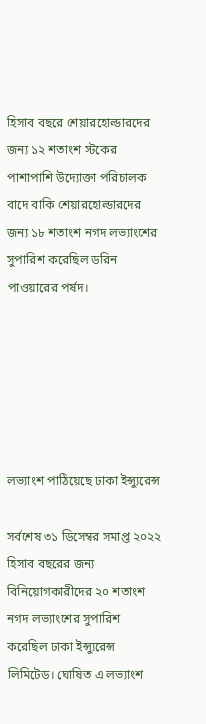হিসাব বছরে শেয়ারহোল্ডারদের জন্য ১২ শতাংশ স্টকের পাশাপাশি উদ্যোক্তা পরিচালক বাদে বাকি শেয়ারহোল্ডারদের জন্য ১৮ শতাংশ নগদ লভ্যাংশের সুপারিশ করেছিল ডরিন পাওয়ারের পর্ষদ।






লভ্যাংশ পাঠিয়েছে ঢাকা ইন্স্যুরেন্স

সর্বশেষ ৩১ ডিসেম্বর সমাপ্ত ২০২২ হিসাব বছরের জন্য বিনিয়োগকারীদের ২০ শতাংশ নগদ লভ্যাংশের সুপারিশ করেছিল ঢাকা ইন্স্যুরেন্স লিমিটেড। ঘোষিত এ লভ্যাংশ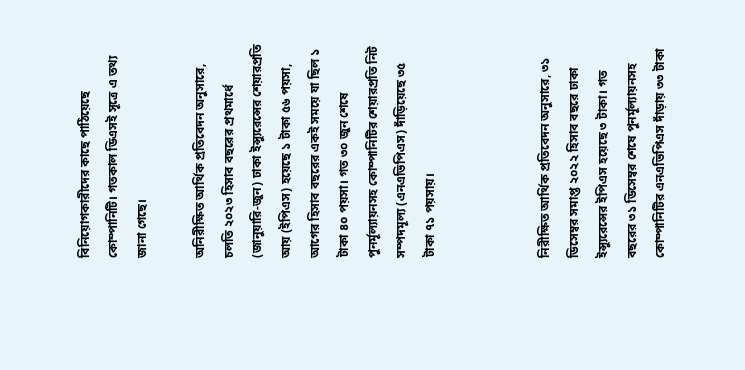বিনিয়োগকারীদের কাছে পাঠিয়েছে কোম্পানিটি। গতকাল ডিএসই সূত্রে এ তথ্য জানা গেছে।

অনিরীক্ষিত আর্থিক প্রতিবেদন অনুসারে, চলতি ২০২৩ হিসাব বছরের প্রথমার্ধে (জানুয়ারি-জুন) ঢাকা ইন্স্যুরেন্সের শেয়ারপ্রতি আয় (ইপিএস) হয়েছে ১ টাকা ৫৬ পয়সা, আগের হিসাব বছরের একই সময়ে যা ছিল ১ টাকা ৪০ পয়সা। গত ৩০ জুন শেষে পুনর্মূল্যায়নসহ কোম্পানিটির শেয়ারপ্রতি নিট সম্পদমূল্য (এনএভিপিএস) দাঁড়িয়েছে ৩৫ টাকা ৭১ পয়সায়।



নিরীক্ষিত আর্থিক প্রতিবেদন অনুসারে, ৩১ ডিসেম্বর সমাপ্ত ২০২২ হিসাব বছরে ঢাকা ইন্স্যুরেন্সের ইপিএস হয়েছে ৩ টাকা। গত বছরের ৩১ ডিসেম্বর শেষে পুনর্মূল্যায়নসহ কোম্পানিটির এনএভিপিএস দাঁড়ায় ৩৩ টাকা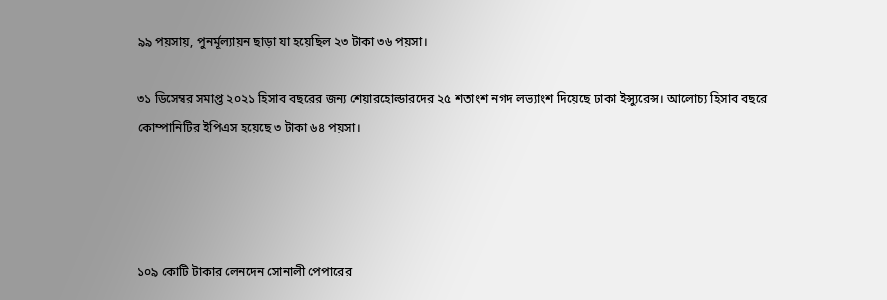৯৯ পয়সায়, পুনর্মূল্যায়ন ছাড়া যা হয়েছিল ২৩ টাকা ৩৬ পয়সা।

৩১ ডিসেম্বর সমাপ্ত ২০২১ হিসাব বছরের জন্য শেয়ারহোল্ডারদের ২৫ শতাংশ নগদ লভ্যাংশ দিয়েছে ঢাকা ইন্স্যুরেন্স। আলোচ্য হিসাব বছরে কোম্পানিটির ইপিএস হয়েছে ৩ টাকা ৬৪ পয়সা।




১০৯ কোটি টাকার লেনদেন সোনালী পেপারের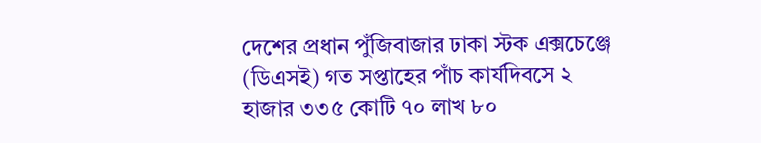দেশের প্রধান পুঁজিবাজার ঢাকা স্টক এক্সচেঞ্জে (ডিএসই) গত সপ্তাহের পাঁচ কার্যদিবসে ২ হাজার ৩৩৫ কোটি ৭০ লাখ ৮০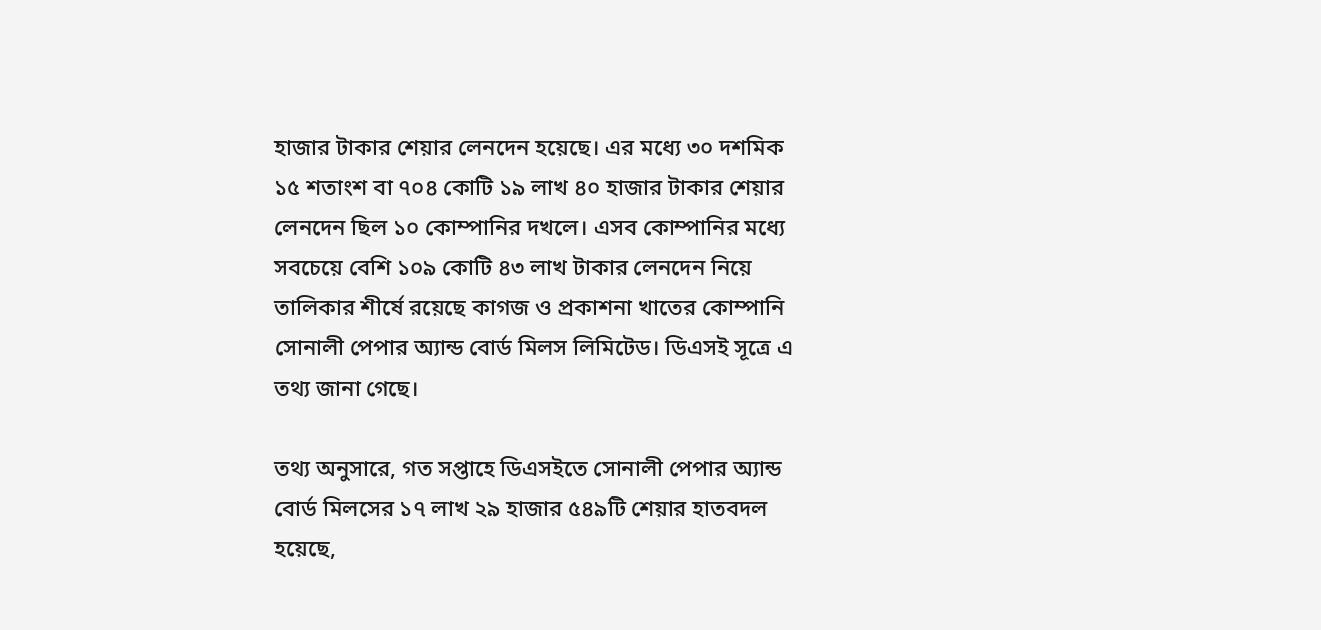হাজার টাকার শেয়ার লেনদেন হয়েছে। এর মধ্যে ৩০ দশমিক ১৫ শতাংশ বা ৭০৪ কোটি ১৯ লাখ ৪০ হাজার টাকার শেয়ার লেনদেন ছিল ১০ কোম্পানির দখলে। এসব কোম্পানির মধ্যে সবচেয়ে বেশি ১০৯ কোটি ৪৩ লাখ টাকার লেনদেন নিয়ে তালিকার শীর্ষে রয়েছে কাগজ ও প্রকাশনা খাতের কোম্পানি সোনালী পেপার অ্যান্ড বোর্ড মিলস লিমিটেড। ডিএসই সূত্রে এ তথ্য জানা গেছে।

তথ্য অনুসারে, গত সপ্তাহে ডিএসইতে সোনালী পেপার অ্যান্ড বোর্ড মিলসের ১৭ লাখ ২৯ হাজার ৫৪৯টি শেয়ার হাতবদল হয়েছে,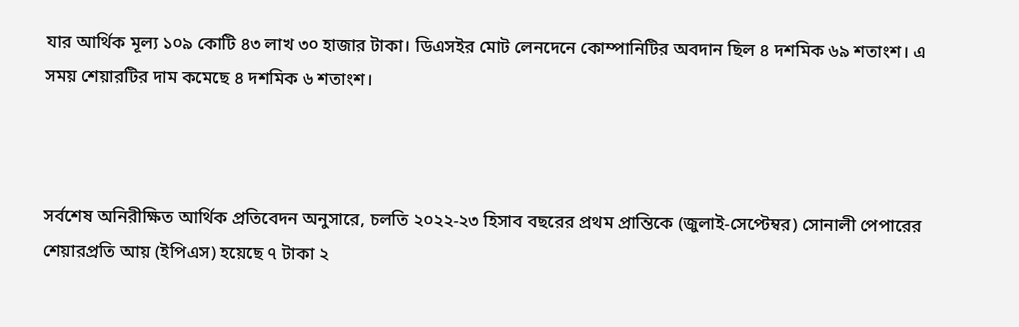যার আর্থিক মূল্য ১০৯ কোটি ৪৩ লাখ ৩০ হাজার টাকা। ডিএসইর মোট লেনদেনে কোম্পানিটির অবদান ছিল ৪ দশমিক ৬৯ শতাংশ। এ সময় শেয়ারটির দাম কমেছে ৪ দশমিক ৬ শতাংশ।



সর্বশেষ অনিরীক্ষিত আর্থিক প্রতিবেদন অনুসারে, চলতি ২০২২-২৩ হিসাব বছরের প্রথম প্রান্তিকে (জুলাই-সেপ্টেম্বর) সোনালী পেপারের শেয়ারপ্রতি আয় (ইপিএস) হয়েছে ৭ টাকা ২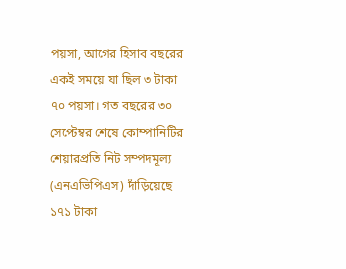পয়সা, আগের হিসাব বছরের একই সময়ে যা ছিল ৩ টাকা ৭০ পয়সা। গত বছরের ৩০ সেপ্টেম্বর শেষে কোম্পানিটির শেয়ারপ্রতি নিট সম্পদমূল্য (এনএভিপিএস) দাঁড়িয়েছে ১৭১ টাকা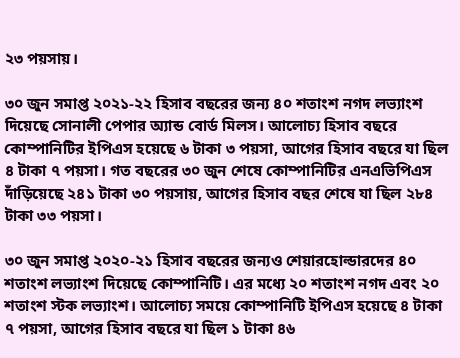২৩ পয়সায়।

৩০ জুন সমাপ্ত ২০২১-২২ হিসাব বছরের জন্য ৪০ শতাংশ নগদ লভ্যাংশ দিয়েছে সোনালী পেপার অ্যান্ড বোর্ড মিলস। আলোচ্য হিসাব বছরে কোম্পানিটির ইপিএস হয়েছে ৬ টাকা ৩ পয়সা, আগের হিসাব বছরে যা ছিল ৪ টাকা ৭ পয়সা। গত বছরের ৩০ জুন শেষে কোম্পানিটির এনএভিপিএস দাঁড়িয়েছে ২৪১ টাকা ৩০ পয়সায়, আগের হিসাব বছর শেষে যা ছিল ২৮৪ টাকা ৩৩ পয়সা।

৩০ জুন সমাপ্ত ২০২০-২১ হিসাব বছরের জন্যও শেয়ারহোল্ডারদের ৪০ শতাংশ লভ্যাংশ দিয়েছে কোম্পানিটি। এর মধ্যে ২০ শতাংশ নগদ এবং ২০ শতাংশ স্টক লভ্যাংশ। আলোচ্য সময়ে কোম্পানিটি ইপিএস হয়েছে ৪ টাকা ৭ পয়সা, আগের হিসাব বছরে যা ছিল ১ টাকা ৪৬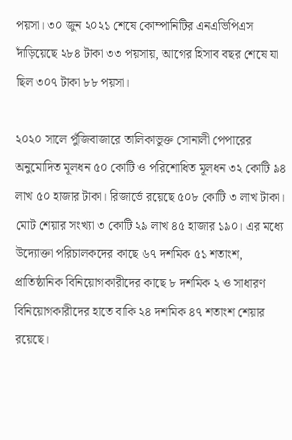পয়সা। ৩০ জুন ২০২১ শেষে কোম্পানিটির এনএভিপিএস দাঁড়িয়েছে ২৮৪ টাকা ৩৩ পয়সায়, আগের হিসাব বছর শেষে যা ছিল ৩০৭ টাকা ৮৮ পয়সা।

২০২০ সালে পুঁজিবাজারে তালিকাভুক্ত সোনালী পেপারের অনুমোদিত মূলধন ৫০ কোটি ও পরিশোধিত মূলধন ৩২ কোটি ৯৪ লাখ ৫০ হাজার টাকা। রিজার্ভে রয়েছে ৫০৮ কোটি ৩ লাখ টাকা। মোট শেয়ার সংখ্যা ৩ কোটি ২৯ লাখ ৪৫ হাজার ১৯০। এর মধ্যে উদ্যোক্তা পরিচালকদের কাছে ৬৭ দশমিক ৫১ শতাংশ, প্রাতিষ্ঠানিক বিনিয়োগকারীদের কাছে ৮ দশমিক ২ ও সাধারণ বিনিয়োগকারীদের হাতে বাকি ২৪ দশমিক ৪৭ শতাংশ শেয়ার রয়েছে।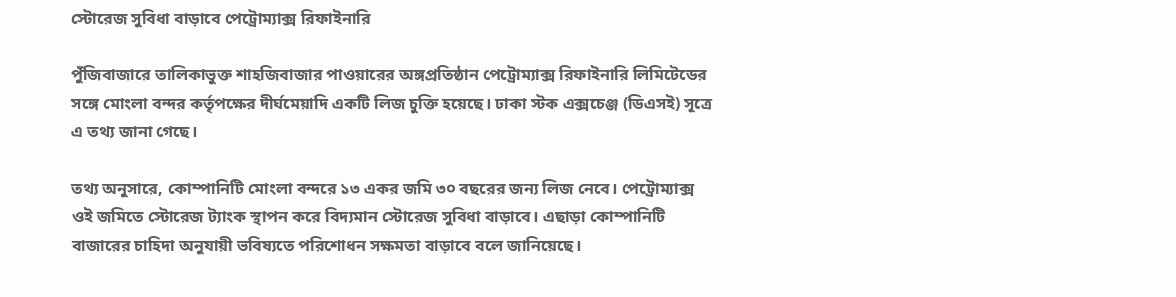স্টোরেজ সুবিধা বাড়াবে পেট্রোম্যাক্স রিফাইনারি

পুঁজিবাজারে তালিকাভুক্ত শাহজিবাজার পাওয়ারের অঙ্গপ্রতিষ্ঠান পেট্রোম্যাক্স রিফাইনারি লিমিটেডের সঙ্গে মোংলা বন্দর কর্তৃপক্ষের দীর্ঘমেয়াদি একটি লিজ চুক্তি হয়েছে। ঢাকা স্টক এক্সচেঞ্জ (ডিএসই) সূত্রে এ তথ্য জানা গেছে।

তথ্য অনুসারে, কোম্পানিটি মোংলা বন্দরে ১৩ একর জমি ৩০ বছরের জন্য লিজ নেবে। পেট্রোম্যাক্স ওই জমিতে স্টোরেজ ট্যাংক স্থাপন করে বিদ্যমান স্টোরেজ সুবিধা বাড়াবে। এছাড়া কোম্পানিটি বাজারের চাহিদা অনুযায়ী ভবিষ্যতে পরিশোধন সক্ষমতা বাড়াবে বলে জানিয়েছে।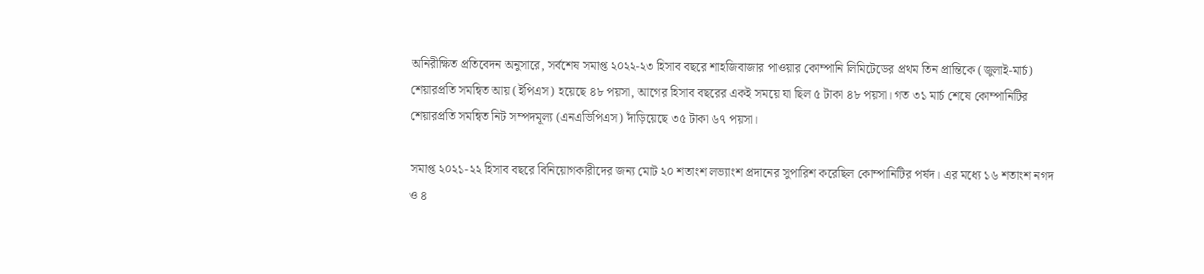অনিরীক্ষিত প্রতিবেদন অনুসারে, সর্বশেষ সমাপ্ত ২০২২-২৩ হিসাব বছরে শাহজিবাজার পাওয়ার কোম্পানি লিমিটেডের প্রথম তিন প্রান্তিকে (জুলাই-মার্চ) শেয়ারপ্রতি সমন্বিত আয় (ইপিএস) হয়েছে ৪৮ পয়সা, আগের হিসাব বছরের একই সময়ে যা ছিল ৫ টাকা ৪৮ পয়সা। গত ৩১ মার্চ শেষে কোম্পানিটির শেয়ারপ্রতি সমন্বিত নিট সম্পদমূল্য (এনএভিপিএস) দাঁড়িয়েছে ৩৫ টাকা ৬৭ পয়সা।

সমাপ্ত ২০২১-২২ হিসাব বছরে বিনিয়োগকারীদের জন্য মোট ২০ শতাংশ লভ্যাংশ প্রদানের সুপারিশ করেছিল কোম্পানিটির পর্ষদ। এর মধ্যে ১৬ শতাংশ নগদ ও ৪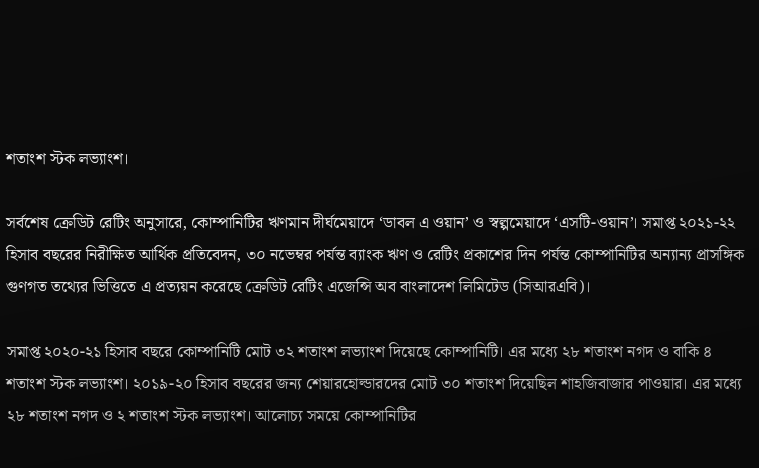শতাংশ স্টক লভ্যাংশ।

সর্বশেষ ক্রেডিট রেটিং অনুসারে, কোম্পানিটির ঋণমান দীর্ঘমেয়াদে ‘ডাবল এ ওয়ান’ ও স্বল্পমেয়াদে ‘এসটি-ওয়ান’। সমাপ্ত ২০২১-২২ হিসাব বছরের নিরীক্ষিত আর্থিক প্রতিবেদন, ৩০ নভেম্বর পর্যন্ত ব্যাংক ঋণ ও রেটিং প্রকাশের দিন পর্যন্ত কোম্পানিটির অন্যান্য প্রাসঙ্গিক গুণগত তথ্যের ভিত্তিতে এ প্রত্যয়ন করেছে ক্রেডিট রেটিং এজেন্সি অব বাংলাদেশ লিমিটেড (সিআরএবি)।

সমাপ্ত ২০২০-২১ হিসাব বছরে কোম্পানিটি মোট ৩২ শতাংশ লভ্যাংশ দিয়েছে কোম্পানিটি। এর মধ্যে ২৮ শতাংশ নগদ ও বাকি ৪ শতাংশ স্টক লভ্যাংশ। ২০১৯-২০ হিসাব বছরের জন্য শেয়ারহোল্ডারদের মোট ৩০ শতাংশ দিয়েছিল শাহজিবাজার পাওয়ার। এর মধ্যে ২৮ শতাংশ নগদ ও ২ শতাংশ স্টক লভ্যাংশ। আলোচ্য সময়ে কোম্পানিটির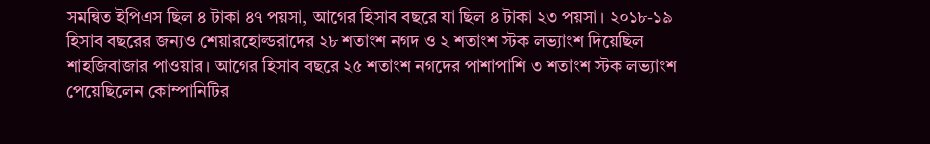সমন্বিত ইপিএস ছিল ৪ টাকা ৪৭ পয়সা, আগের হিসাব বছরে যা ছিল ৪ টাকা ২৩ পয়সা। ২০১৮-১৯ হিসাব বছরের জন্যও শেয়ারহোল্ডরাদের ২৮ শতাংশ নগদ ও ২ শতাংশ স্টক লভ্যাংশ দিয়েছিল শাহজিবাজার পাওয়ার। আগের হিসাব বছরে ২৫ শতাংশ নগদের পাশাপাশি ৩ শতাংশ স্টক লভ্যাংশ পেয়েছিলেন কোম্পানিটির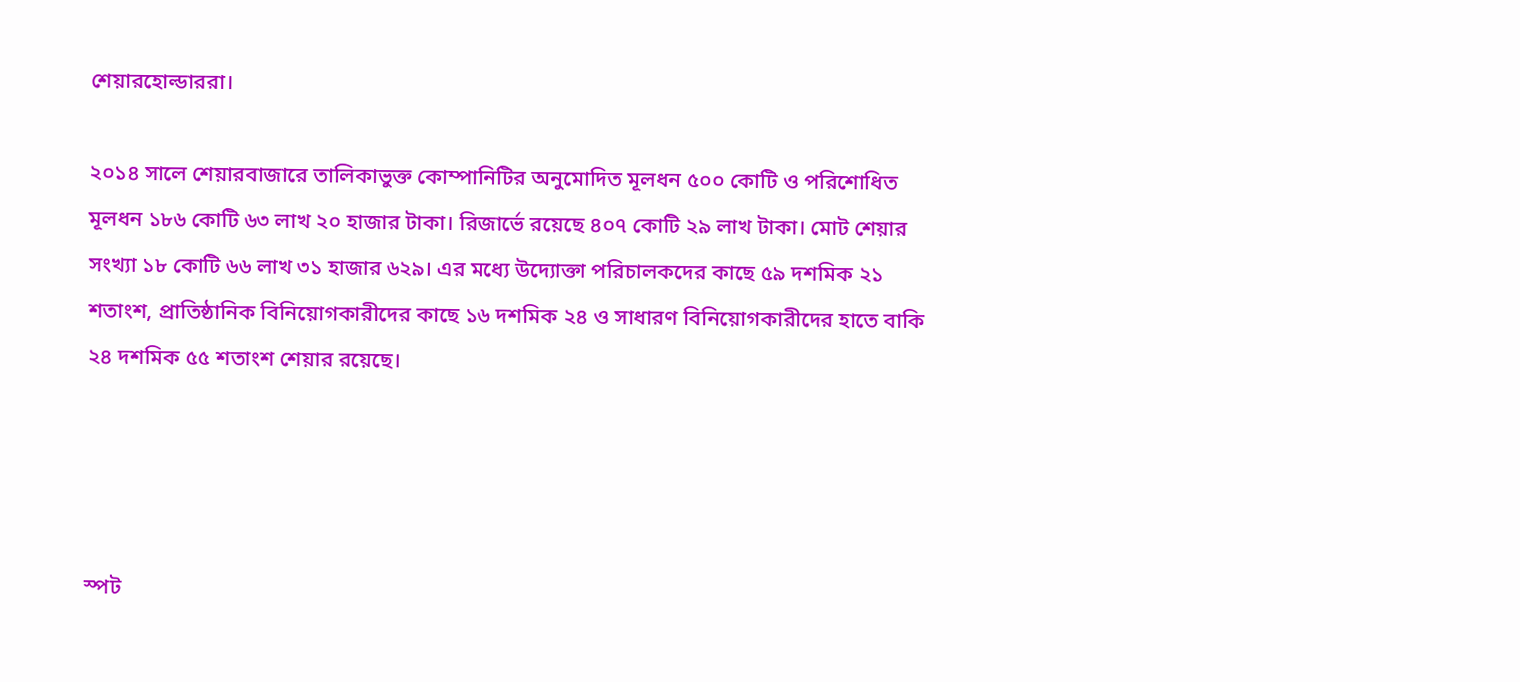শেয়ারহোল্ডাররা।

২০১৪ সালে শেয়ারবাজারে তালিকাভুক্ত কোম্পানিটির অনুমোদিত মূলধন ৫০০ কোটি ও পরিশোধিত মূলধন ১৮৬ কোটি ৬৩ লাখ ২০ হাজার টাকা। রিজার্ভে রয়েছে ৪০৭ কোটি ২৯ লাখ টাকা। মোট শেয়ার সংখ্যা ১৮ কোটি ৬৬ লাখ ৩১ হাজার ৬২৯। এর মধ্যে উদ্যোক্তা পরিচালকদের কাছে ৫৯ দশমিক ২১ শতাংশ, প্রাতিষ্ঠানিক বিনিয়োগকারীদের কাছে ১৬ দশমিক ২৪ ও সাধারণ বিনিয়োগকারীদের হাতে বাকি ২৪ দশমিক ৫৫ শতাংশ শেয়ার রয়েছে।




স্পট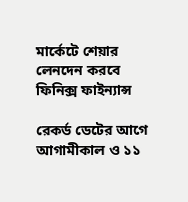মার্কেটে শেয়ার লেনদেন করবে ফিনিক্স ফাইন্যান্স

রেকর্ড ডেটের আগে আগামীকাল ও ১১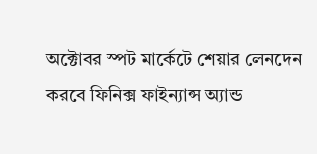অক্টোবর স্পট মার্কেটে শেয়ার লেনদেন করবে ফিনিক্স ফাইন্যান্স অ্যান্ড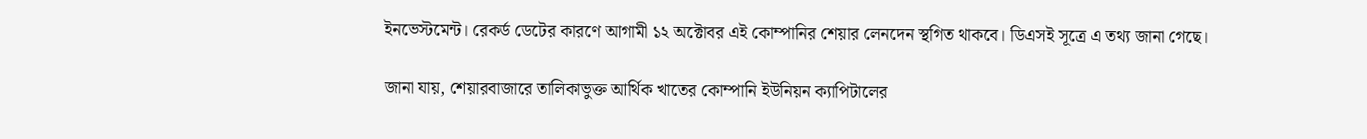ইনভেস্টমেন্ট। রেকর্ড ডেটের কারণে আগামী ১২ অক্টোবর এই কোম্পানির শেয়ার লেনদেন স্থগিত থাকবে। ডিএসই সূত্রে এ তথ্য জানা গেছে।

জানা যায়, শেয়ারবাজারে তালিকাভুক্ত আর্থিক খাতের কোম্পানি ইউনিয়ন ক্যাপিটালের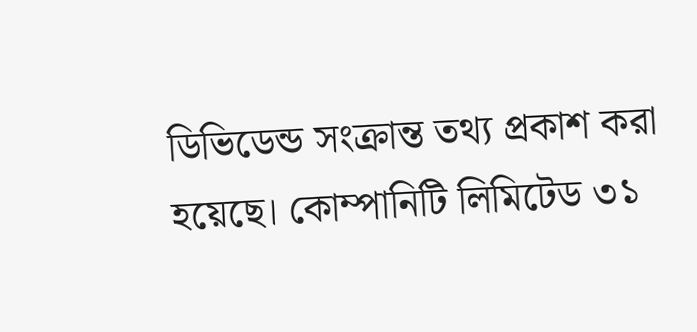ডিভিডেন্ড সংক্রান্ত তথ্য প্রকাশ করা হয়েছে। কোম্পানিটি লিমিটেড ৩১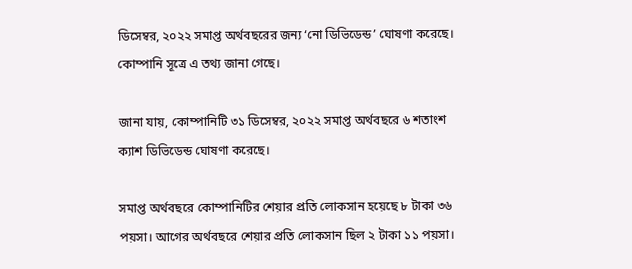ডিসেম্বর, ২০২২ সমাপ্ত অর্থবছরের জন্য ‘নো ডিভিডেন্ড’ ঘোষণা করেছে। কোম্পানি সূত্রে এ তথ্য জানা গেছে।

জানা যায়, কোম্পানিটি ৩১ ডিসেম্বর, ২০২২ সমাপ্ত অর্থবছরে ৬ শতাংশ ক্যাশ ডিভিডেন্ড ঘোষণা করেছে।

সমাপ্ত অর্থবছরে কোম্পানিটির শেয়ার প্রতি লোকসান হয়েছে ৮ টাকা ৩৬ পয়সা। আগের অর্থবছরে শেয়ার প্রতি লোকসান ছিল ২ টাকা ১১ পয়সা।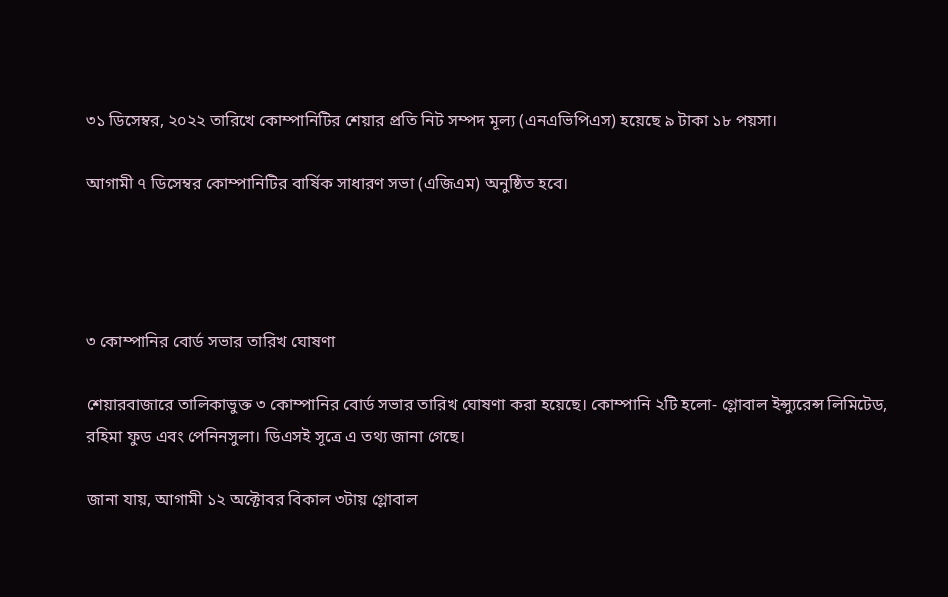৩১ ডিসেম্বর, ২০২২ তারিখে কোম্পানিটির শেয়ার প্রতি নিট সম্পদ মূল্য (এনএভিপিএস) হয়েছে ৯ টাকা ১৮ পয়সা।

আগামী ৭ ডিসেম্বর কোম্পানিটির বার্ষিক সাধারণ সভা (এজিএম) অনুষ্ঠিত হবে।




৩ কোম্পানির বোর্ড সভার তারিখ ঘোষণা

শেয়ারবাজারে তালিকাভুক্ত ৩ কোম্পানির বোর্ড সভার তারিখ ঘোষণা করা হয়েছে। কোম্পানি ২টি হলো- গ্লোবাল ইন্স্যুরেন্স লিমিটেড, রহিমা ফুড এবং পেনিনসুলা। ডিএসই সূত্রে এ তথ্য জানা গেছে।

জানা যায়, আগামী ১২ অক্টোবর বিকাল ৩টায় গ্লোবাল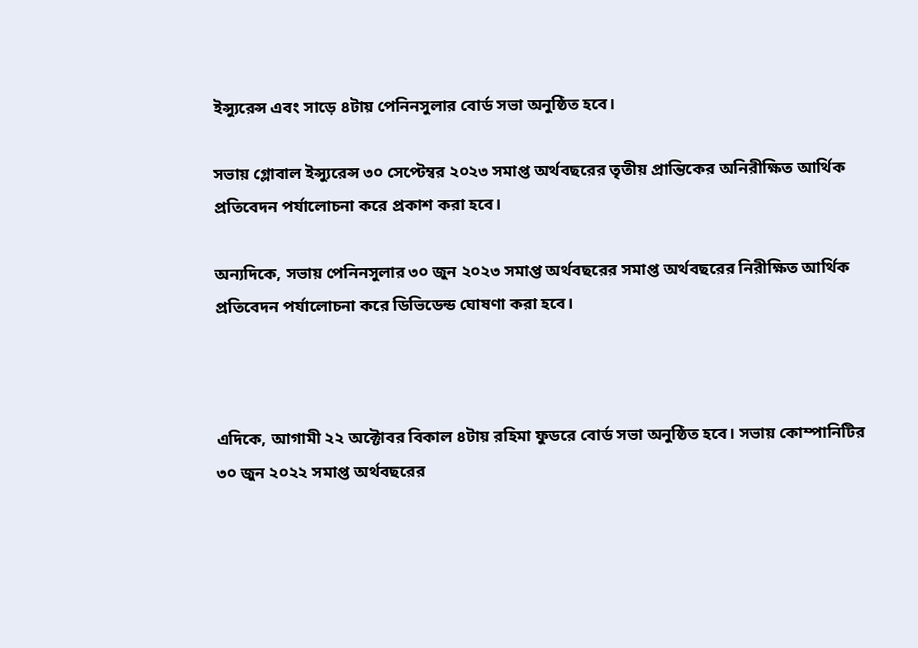ইন্স্যুরেন্স এবং সাড়ে ৪টায় পেনিনসুলার বোর্ড সভা অনুষ্ঠিত হবে।

সভায় গ্লোবাল ইন্স্যুরেন্স ৩০ সেপ্টেম্বর ২০২৩ সমাপ্ত অর্থবছরের তৃতীয় প্রান্তিকের অনিরীক্ষিত আর্থিক প্রতিবেদন পর্যালোচনা করে প্রকাশ করা হবে।

অন্যদিকে, সভায় পেনিনসুলার ৩০ জুন ২০২৩ সমাপ্ত অর্থবছরের সমাপ্ত অর্থবছরের নিরীক্ষিত আর্থিক প্রতিবেদন পর্যালোচনা করে ডিভিডেন্ড ঘোষণা করা হবে।



এদিকে, আগামী ২২ অক্টোবর বিকাল ৪টায় রহিমা ফুডরে বোর্ড সভা অনুষ্ঠিত হবে। সভায় কোম্পানিটির ৩০ জুন ২০২২ সমাপ্ত অর্থবছরের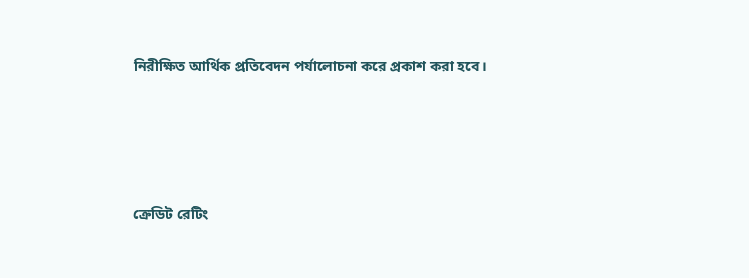নিরীক্ষিত আর্থিক প্রতিবেদন পর্যালোচনা করে প্রকাশ করা হবে।






ক্রেডিট রেটিং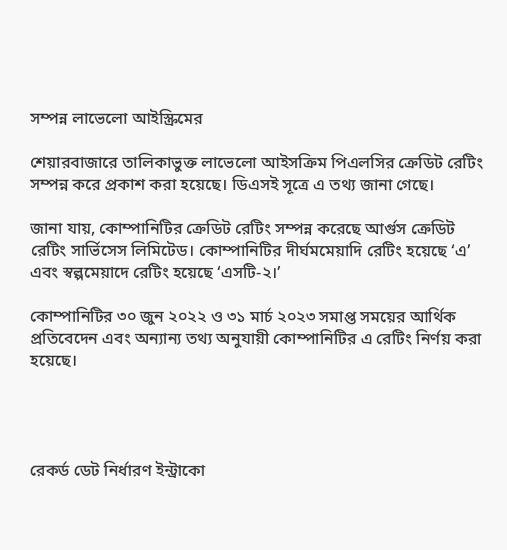সম্পন্ন লাভেলো আইস্ক্রিমের

শেয়ারবাজারে তালিকাভুক্ত লাভেলো আইসক্রিম পিএলসির ক্রেডিট রেটিং সম্পন্ন করে প্রকাশ করা হয়েছে। ডিএসই সূত্রে এ তথ্য জানা গেছে।

জানা যায়, কোম্পানিটির ক্রেডিট রেটিং সম্পন্ন করেছে আর্গুস ক্রেডিট রেটিং সার্ভিসেস লিমিটেড। কোম্পানিটির দীর্ঘমমেয়াদি রেটিং হয়েছে ‘এ’ এবং স্বল্পমেয়াদে রেটিং হয়েছে ‘এসটি-২।’

কোম্পানিটির ৩০ জুন ২০২২ ও ৩১ মার্চ ২০২৩ সমাপ্ত সময়ের আর্থিক প্রতিবেদেন এবং অন্যান্য তথ্য অনুযায়ী কোম্পানিটির এ রেটিং নির্ণয় করা হয়েছে।




রেকর্ড ডেট নির্ধারণ ইন্ট্রাকো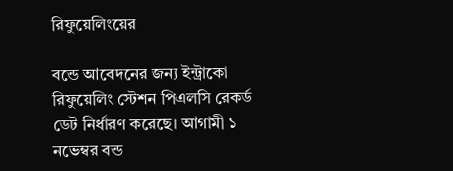রিফুয়েলিংয়ের

বন্ডে আবেদনের জন্য ইন্ট্রাকো রিফুয়েলিং স্টেশন পিএলসি রেকর্ড ডেট নির্ধারণ করেছে। আগামী ১ নভেম্বর বন্ড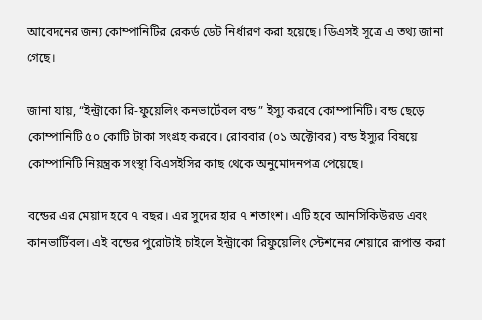আবেদনের জন্য কোম্পানিটির রেকর্ড ডেট নির্ধারণ করা হয়েছে। ডিএসই সূত্রে এ তথ্য জানা গেছে।

জানা যায়, “ইন্ট্রাকো রি-ফুয়েলিং কনভার্টেবল বন্ড” ইস্যু করবে কোম্পানিটি। বন্ড ছেড়ে কোম্পানিটি ৫০ কোটি টাকা সংগ্রহ করবে। রোববার (০১ অক্টোবর) বন্ড ইস্যুর বিষয়ে কোম্পানিটি নিয়ন্ত্রক সংস্থা বিএসইসির কাছ থেকে অনুমোদনপত্র পেয়েছে।

বন্ডের এর মেয়াদ হবে ৭ বছর। এর সুদের হার ৭ শতাংশ। এটি হবে আনসিকিউরড এবং কানভার্টিবল। এই বন্ডের পুরোটাই চাইলে ইন্ট্রাকো রিফুয়েলিং স্টেশনের শেয়ারে রূপান্ত করা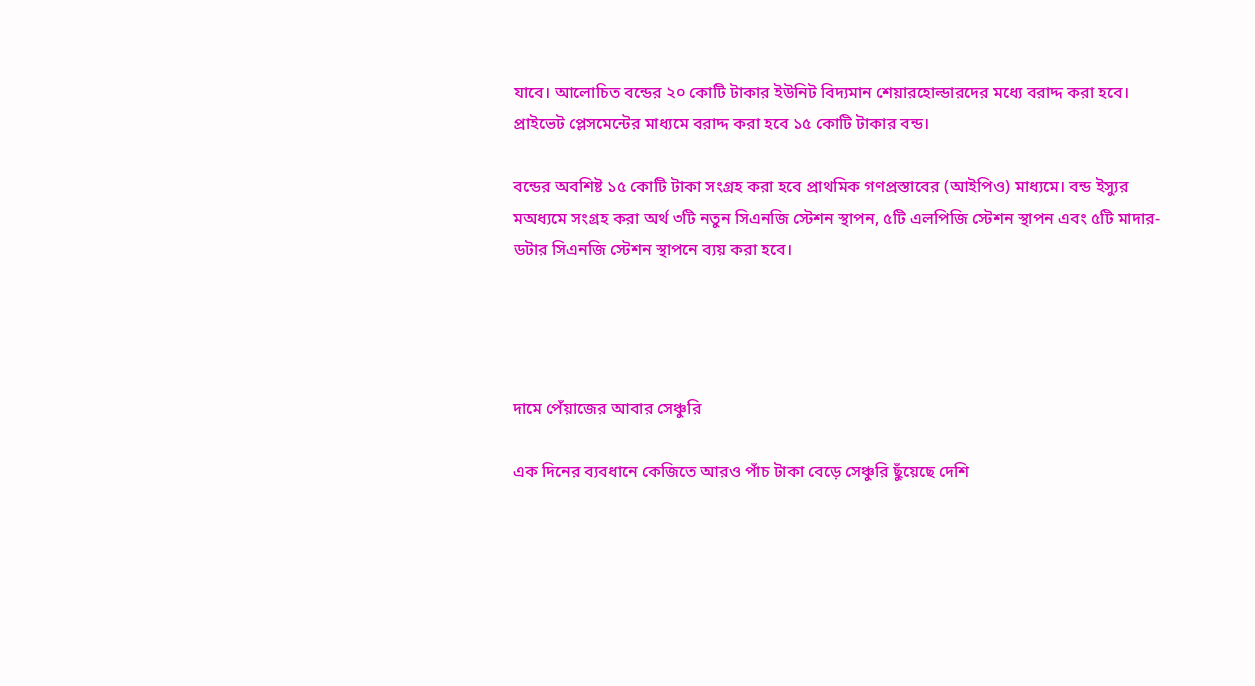যাবে। আলোচিত বন্ডের ২০ কোটি টাকার ইউনিট বিদ্যমান শেয়ারহোল্ডারদের মধ্যে বরাদ্দ করা হবে। প্রাইভেট প্লেসমেন্টের মাধ্যমে বরাদ্দ করা হবে ১৫ কোটি টাকার বন্ড।

বন্ডের অবশিষ্ট ১৫ কোটি টাকা সংগ্রহ করা হবে প্রাথমিক গণপ্রস্তাবের (আইপিও) মাধ্যমে। বন্ড ইস্যুর মঅধ্যমে সংগ্রহ করা অর্থ ৩টি নতুন সিএনজি স্টেশন স্থাপন, ৫টি এলপিজি স্টেশন স্থাপন এবং ৫টি মাদার-ডটার সিএনজি স্টেশন স্থাপনে ব্যয় করা হবে।




দামে পেঁয়াজের আবার সেঞ্চুরি

এক দিনের ব্যবধানে কেজিতে আরও পাঁচ টাকা বেড়ে সেঞ্চুরি ছুঁয়েছে দেশি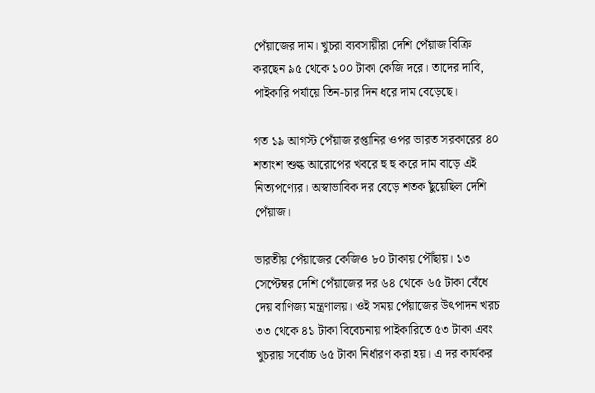পেঁয়াজের দাম। খুচরা ব্যবসায়ীরা দেশি পেঁয়াজ বিক্রি করছেন ৯৫ থেকে ১০০ টাকা কেজি দরে। তাদের দাবি, পাইকারি পর্যায়ে তিন-চার দিন ধরে দাম বেড়েছে।

গত ১৯ আগস্ট পেঁয়াজ রপ্তানির ওপর ভারত সরকারের ৪০ শতাংশ শুল্ক আরোপের খবরে হু হু করে দাম বাড়ে এই নিত্যপণ্যের। অস্বাভাবিক দর বেড়ে শতক ছুঁয়েছিল দেশি পেঁয়াজ।

ভারতীয় পেঁয়াজের কেজিও ৮০ টাকায় পৌঁছায়। ১৩ সেপ্টেম্বর দেশি পেঁয়াজের দর ৬৪ থেকে ৬৫ টাকা বেঁধে দেয় বাণিজ্য মন্ত্রণালয়। ওই সময় পেঁয়াজের উৎপাদন খরচ ৩৩ থেকে ৪১ টাকা বিবেচনায় পাইকারিতে ৫৩ টাকা এবং খুচরায় সর্বোচ্চ ৬৫ টাকা নির্ধারণ করা হয়। এ দর কার্যকর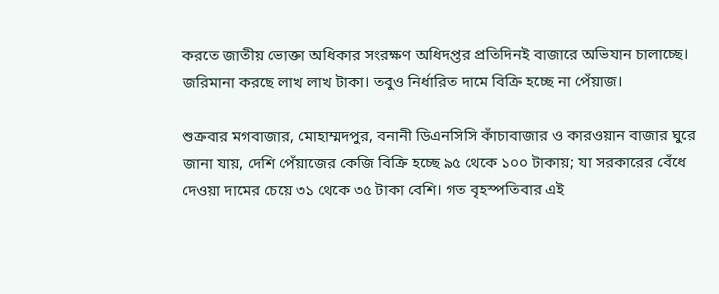করতে জাতীয় ভোক্তা অধিকার সংরক্ষণ অধিদপ্তর প্রতিদিনই বাজারে অভিযান চালাচ্ছে। জরিমানা করছে লাখ লাখ টাকা। তবুও নির্ধারিত দামে বিক্রি হচ্ছে না পেঁয়াজ।

শুক্রবার মগবাজার, মোহাম্মদপুর, বনানী ডিএনসিসি কাঁচাবাজার ও কারওয়ান বাজার ঘুরে জানা যায়, দেশি পেঁয়াজের কেজি বিক্রি হচ্ছে ৯৫ থেকে ১০০ টাকায়; যা সরকারের বেঁধে দেওয়া দামের চেয়ে ৩১ থেকে ৩৫ টাকা বেশি। গত বৃহস্পতিবার এই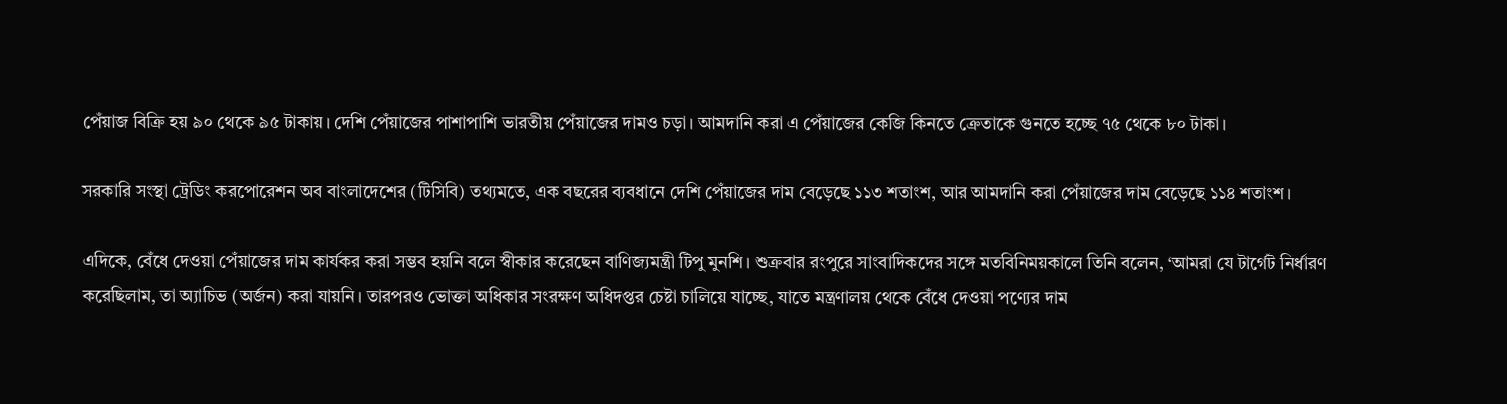পেঁয়াজ বিক্রি হয় ৯০ থেকে ৯৫ টাকায়। দেশি পেঁয়াজের পাশাপাশি ভারতীয় পেঁয়াজের দামও চড়া। আমদানি করা এ পেঁয়াজের কেজি কিনতে ক্রেতাকে গুনতে হচ্ছে ৭৫ থেকে ৮০ টাকা।

সরকারি সংস্থা ট্রেডিং করপোরেশন অব বাংলাদেশের (টিসিবি) তথ্যমতে, এক বছরের ব্যবধানে দেশি পেঁয়াজের দাম বেড়েছে ১১৩ শতাংশ, আর আমদানি করা পেঁয়াজের দাম বেড়েছে ১১৪ শতাংশ।

এদিকে, বেঁধে দেওয়া পেঁয়াজের দাম কার্যকর করা সম্ভব হয়নি বলে স্বীকার করেছেন বাণিজ্যমন্ত্রী টিপু মুনশি। শুক্রবার রংপুরে সাংবাদিকদের সঙ্গে মতবিনিময়কালে তিনি বলেন, ‘আমরা যে টার্গেট নির্ধারণ করেছিলাম, তা অ্যাচিভ (অর্জন) করা যায়নি। তারপরও ভোক্তা অধিকার সংরক্ষণ অধিদপ্তর চেষ্টা চালিয়ে যাচ্ছে, যাতে মন্ত্রণালয় থেকে বেঁধে দেওয়া পণ্যের দাম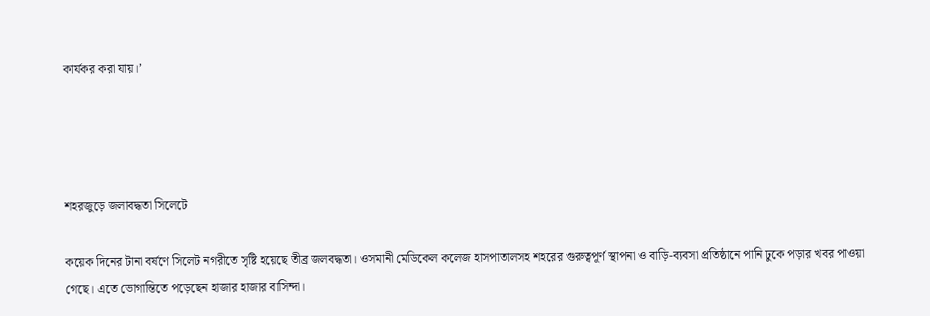কার্যকর করা যায়।’




শহরজুড়ে জলাবদ্ধতা সিলেটে

কয়েক দিনের টানা বর্ষণে সিলেট নগরীতে সৃষ্টি হয়েছে তীব্র জলবদ্ধতা। ওসমানী মেডিকেল কলেজ হাসপাতালসহ শহরের গুরুত্বপূর্ণ স্থাপনা ও বাড়ি-ব্যবসা প্রতিষ্ঠানে পানি ঢুকে পড়ার খবর পাওয়া গেছে। এতে ভোগান্তিতে পড়েছেন হাজার হাজার বাসিন্দা।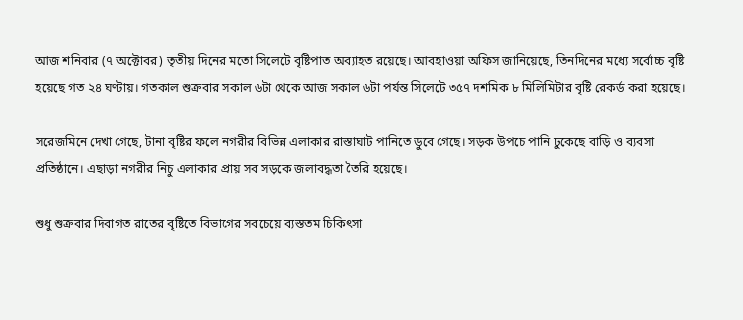আজ শনিবার (৭ অক্টোবর) তৃতীয় দিনের মতো সিলেটে বৃষ্টিপাত অব্যাহত রয়েছে। আবহাওয়া অফিস জানিয়েছে, তিনদিনের মধ্যে সর্বোচ্চ বৃষ্টি হয়েছে গত ২৪ ঘণ্টায়। গতকাল শুক্রবার সকাল ৬টা থেকে আজ সকাল ৬টা পর্যন্ত সিলেটে ৩৫৭ দশমিক ৮ মিলিমিটার বৃষ্টি রেকর্ড করা হয়েছে।

সরেজমিনে দেখা গেছে, টানা বৃষ্টির ফলে নগরীর বিভিন্ন এলাকার রাস্তাঘাট পানিতে ডুবে গেছে। সড়ক উপচে পানি ঢুকেছে বাড়ি ও ব্যবসা প্রতিষ্ঠানে। এছাড়া নগরীর নিচু এলাকার প্রায় সব সড়কে জলাবদ্ধতা তৈরি হয়েছে।

শুধু শুক্রবার দিবাগত রাতের বৃষ্টিতে বিভাগের সবচেয়ে ব্যস্ততম চিকিৎসা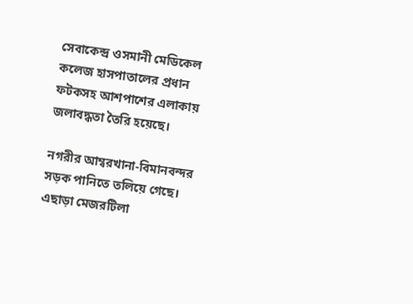সেবাকেন্দ্র ওসমানী মেডিকেল কলেজ হাসপাতালের প্রধান ফটকসহ আশপাশের এলাকায় জলাবদ্ধতা তৈরি হয়েছে।

নগরীর আম্বরখানা-বিমানবন্দর সড়ক পানিতে তলিয়ে গেছে। এছাড়া মেজরটিলা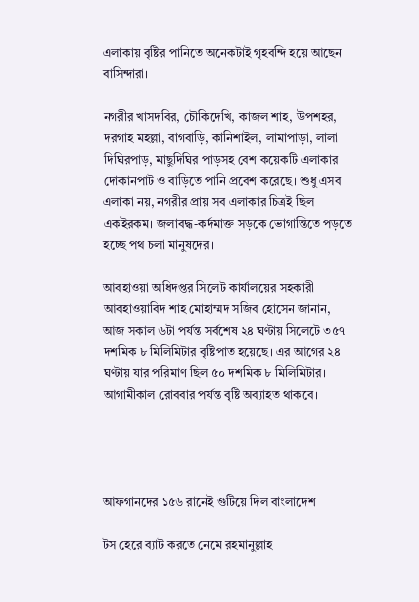এলাকায় বৃষ্টির পানিতে অনেকটাই গৃহবন্দি হয়ে আছেন বাসিন্দারা।

নগরীর খাসদবির, চৌকিদেখি, কাজল শাহ, উপশহর, দরগাহ মহল্লা, বাগবাড়ি, কানিশাইল, লামাপাড়া, লালা দিঘিরপাড়, মাছুদিঘির পাড়সহ বেশ কয়েকটি এলাকার দোকানপাট ও বাড়িতে পানি প্রবেশ করেছে। শুধু এসব এলাকা নয়, নগরীর প্রায় সব এলাকার চিত্রই ছিল একইরকম। জলাবদ্ধ-কর্দমাক্ত সড়কে ভোগান্তিতে পড়তে হচ্ছে পথ চলা মানুষদের।

আবহাওয়া অধিদপ্তর সিলেট কার্যালয়ের সহকারী আবহাওয়াবিদ শাহ মোহাম্মদ সজিব হোসেন জানান, আজ সকাল ৬টা পর্যন্ত সর্বশেষ ২৪ ঘণ্টায় সিলেটে ৩৫৭ দশমিক ৮ মিলিমিটার বৃষ্টিপাত হয়েছে। এর আগের ২৪ ঘণ্টায় যার পরিমাণ ছিল ৫০ দশমিক ৮ মিলিমিটার। আগামীকাল রোববার পর্যন্ত বৃষ্টি অব্যাহত থাকবে।




আফগানদের ১৫৬ রানেই গুটিয়ে দিল বাংলাদেশ

টস হেরে ব্যাট করতে নেমে রহমানুল্লাহ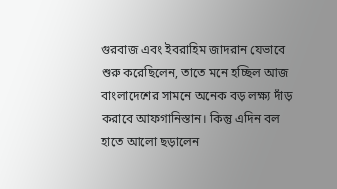গুরবাজ এবং ইবরাহিম জাদরান যেভাবে শুরু করেছিলেন, তাতে মনে হচ্ছিল আজ বাংলাদেশের সামনে অনেক বড় লক্ষ্য দাঁড় করাবে আফগানিস্তান। কিন্তু এদিন বল হাতে আলো ছড়ালেন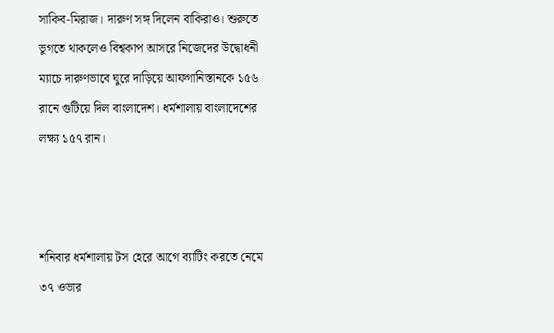সাকিব-মিরাজ। দারুণ সঙ্গ দিলেন বাকিরাও। শুরুতে ভুগতে থাকলেও বিশ্বকাপ আসরে নিজেদের উদ্বোধনী ম্যাচে দারুণভাবে ঘুরে দাড়িয়ে আফগানিস্তানকে ১৫৬ রানে গুটিয়ে দিল বাংলাদেশ। ধর্মশালায় বাংলাদেশের লক্ষ্য ১৫৭ রান।



শনিবার ধর্মশালায় টস হেরে আগে ব্যাটিং করতে নেমে ৩৭ ওভার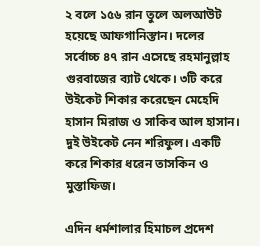২ বলে ১৫৬ রান তুলে অলআউট হয়েছে আফগানিস্তান। দলের সর্বোচ্চ ৪৭ রান এসেছে রহমানুল্লাহ গুরবাজের ব্যাট থেকে। ৩টি করে উইকেট শিকার করেছেন মেহেদি হাসান মিরাজ ও সাকিব আল হাসান। দুই উইকেট নেন শরিফুল। একটি করে শিকার ধরেন তাসকিন ও মুস্তাফিজ।

এদিন ধর্মশালার হিমাচল প্রদেশ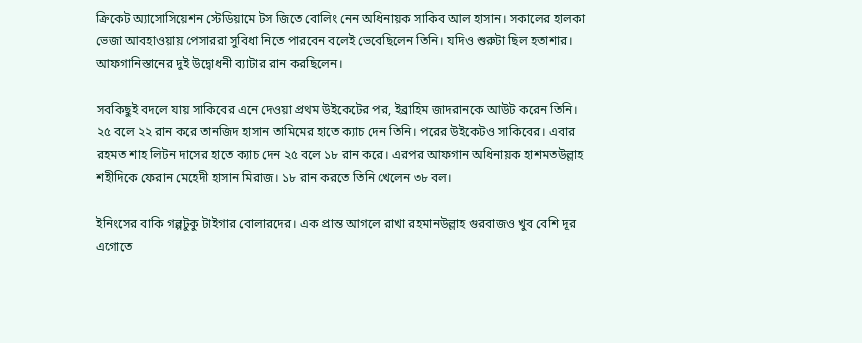ক্রিকেট অ্যাসোসিয়েশন স্টেডিয়ামে টস জিতে বোলিং নেন অধিনায়ক সাকিব আল হাসান। সকালের হালকা ভেজা আবহাওয়ায় পেসাররা সুবিধা নিতে পারবেন বলেই ভেবেছিলেন তিনি। যদিও শুরুটা ছিল হতাশার। আফগানিস্তানের দুই উদ্বোধনী ব্যাটার রান করছিলেন।

সবকিছুই বদলে যায় সাকিবের এনে দেওয়া প্রথম উইকেটের পর, ইব্রাহিম জাদরানকে আউট করেন তিনি। ২৫ বলে ২২ রান করে তানজিদ হাসান তামিমের হাতে ক্যাচ দেন তিনি। পরের উইকেটও সাকিবের। এবার রহমত শাহ লিটন দাসের হাতে ক্যাচ দেন ২৫ বলে ১৮ রান করে। এরপর আফগান অধিনায়ক হাশমতউল্লাহ শহীদিকে ফেরান মেহেদী হাসান মিরাজ। ১৮ রান করতে তিনি খেলেন ৩৮ বল।

ইনিংসের বাকি গল্পটুকু টাইগার বোলারদের। এক প্রান্ত আগলে রাখা রহমানউল্লাহ গুরবাজও খুব বেশি দূর এগোতে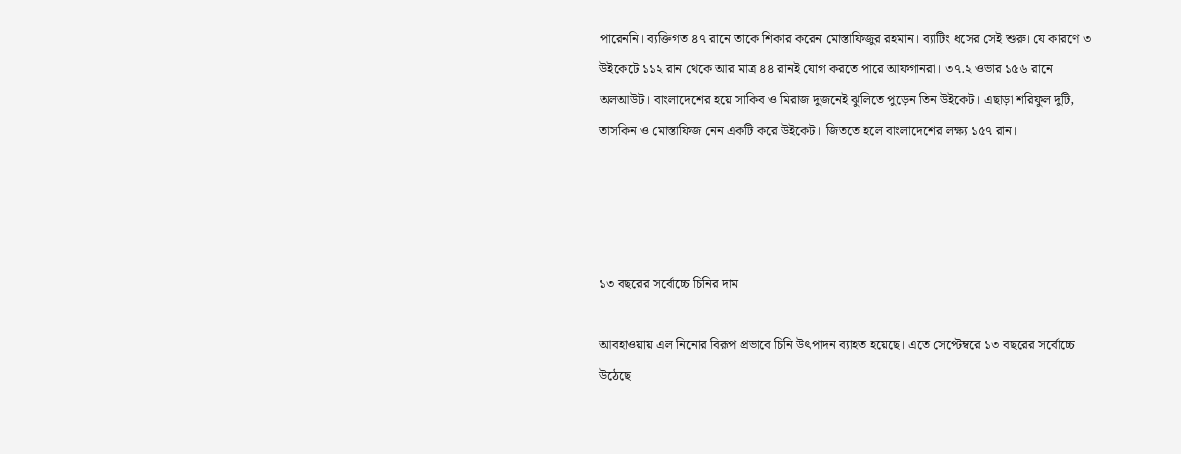পারেননি। ব্যক্তিগত ৪৭ রানে তাকে শিকার করেন মোস্তাফিজুর রহমান। ব্যাটিং ধসের সেই শুরু। যে কারণে ৩ উইকেটে ১১২ রান থেকে আর মাত্র ৪৪ রানই যোগ করতে পারে আফগানরা। ৩৭.২ ওভার ১৫৬ রানে অলআউট। বাংলাদেশের হয়ে সাকিব ও মিরাজ দুজনেই ঝুলিতে পুড়েন তিন উইকেট। এছাড়া শরিফুল দুটি, তাসকিন ও মোস্তাফিজ নেন একটি করে উইকেট। জিততে হলে বাংলাদেশের লক্ষ্য ১৫৭ রান।




১৩ বছরের সর্বোচ্চে চিনির দাম

আবহাওয়ায় এল নিনোর বিরূপ প্রভাবে চিনি উৎপাদন ব্যাহত হয়েছে। এতে সেপ্টেম্বরে ১৩ বছরের সর্বোচ্চে উঠেছে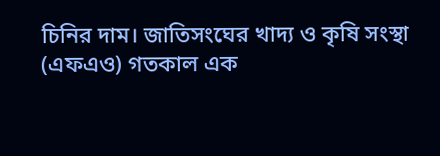চিনির দাম। জাতিসংঘের খাদ্য ও কৃষি সংস্থা (এফএও) গতকাল এক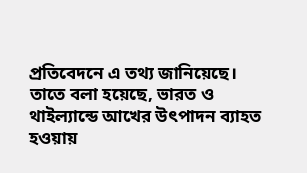প্রতিবেদনে এ তথ্য জানিয়েছে। তাতে বলা হয়েছে, ভারত ও থাইল্যান্ডে আখের উৎপাদন ব্যাহত হওয়ায়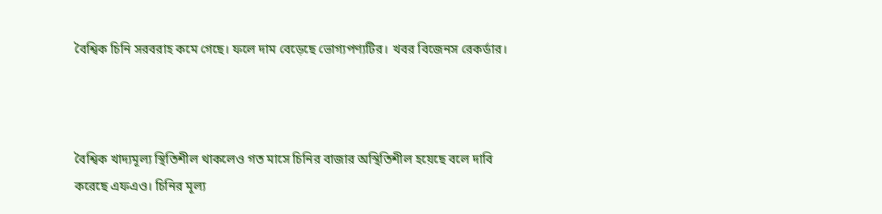বৈশ্বিক চিনি সরবরাহ কমে গেছে। ফলে দাম বেড়েছে ভোগ্যপণ্যটির। খবর বিজেনস রেকর্ডার।



বৈশ্বিক খাদ্যমূল্য স্থিতিশীল থাকলেও গত মাসে চিনির বাজার অস্থিতিশীল হয়েছে বলে দাবি করেছে এফএও। চিনির মূল্য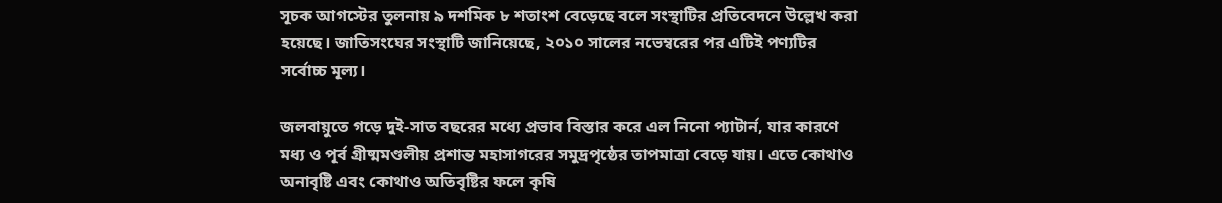সূচক আগস্টের তুলনায় ৯ দশমিক ৮ শতাংশ বেড়েছে বলে সংস্থাটির প্রতিবেদনে উল্লেখ করা হয়েছে। জাতিসংঘের সংস্থাটি জানিয়েছে, ২০১০ সালের নভেম্বরের পর এটিই পণ্যটির সর্বোচ্চ মূল্য।

জলবায়ুতে গড়ে দুই-সাত বছরের মধ্যে প্রভাব বিস্তার করে এল নিনো প্যাটার্ন, যার কারণে মধ্য ও পূর্ব গ্রীষ্মমণ্ডলীয় প্রশান্ত মহাসাগরের সমুদ্রপৃষ্ঠের তাপমাত্রা বেড়ে যায়। এতে কোথাও অনাবৃষ্টি এবং কোথাও অতিবৃষ্টির ফলে কৃষি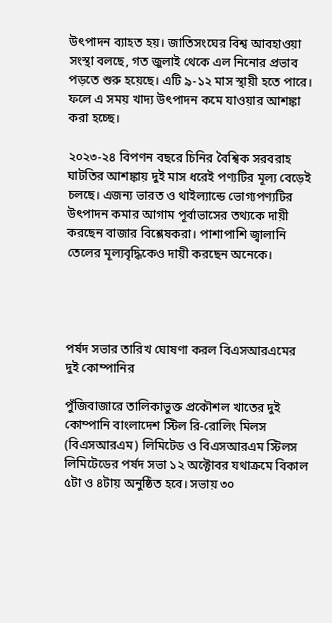উৎপাদন ব্যাহত হয়। জাতিসংঘের বিশ্ব আবহাওয়া সংস্থা বলছে, গত জুলাই থেকে এল নিনোর প্রভাব পড়তে শুরু হয়েছে। এটি ৯-১২ মাস স্থায়ী হতে পারে। ফলে এ সময় খাদ্য উৎপাদন কমে যাওয়ার আশঙ্কা করা হচ্ছে।

২০২৩-২৪ বিপণন বছরে চিনির বৈশ্বিক সরবরাহ ঘাটতির আশঙ্কায় দুই মাস ধরেই পণ্যটির মূল্য বেড়েই চলছে। এজন্য ভারত ও থাইল্যান্ডে ভোগ্যপণ্যটির উৎপাদন কমার আগাম পূর্বাভাসের তথ্যকে দায়ী করছেন বাজার বিশ্লেষকরা। পাশাপাশি জ্বালানি তেলের মূল্যবৃদ্ধিকেও দায়ী করছেন অনেকে।




পর্ষদ সভার তারিখ ঘোষণা করল বিএসআরএমের দুই কোম্পানির

পুঁজিবাজারে তালিকাভুক্ত প্রকৌশল খাতের দুই কোম্পানি বাংলাদেশ স্টিল রি-রোলিং মিলস (বিএসআরএম) লিমিটেড ও বিএসআরএম স্টিলস লিমিটেডের পর্ষদ সভা ১২ অক্টোবর যথাক্রমে বিকাল ৫টা ও ৪টায় অনুষ্ঠিত হবে। সভায় ৩০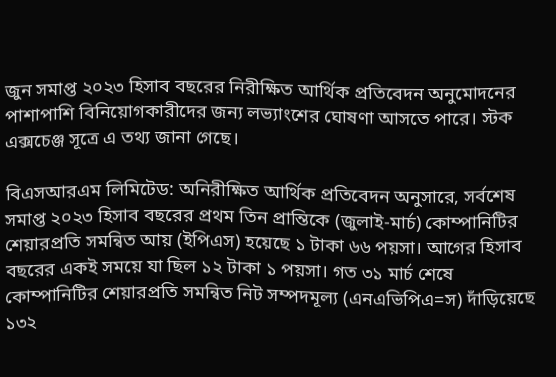জুন সমাপ্ত ২০২৩ হিসাব বছরের নিরীক্ষিত আর্থিক প্রতিবেদন অনুমোদনের পাশাপাশি বিনিয়োগকারীদের জন্য লভ্যাংশের ঘোষণা আসতে পারে। স্টক এক্সচেঞ্জ সূত্রে এ তথ্য জানা গেছে।

বিএসআরএম লিমিটেড: অনিরীক্ষিত আর্থিক প্রতিবেদন অনুসারে, সর্বশেষ সমাপ্ত ২০২৩ হিসাব বছরের প্রথম তিন প্রান্তিকে (জুলাই-মার্চ) কোম্পানিটির শেয়ারপ্রতি সমন্বিত আয় (ইপিএস) হয়েছে ১ টাকা ৬৬ পয়সা। আগের হিসাব বছরের একই সময়ে যা ছিল ১২ টাকা ১ পয়সা। গত ৩১ মার্চ শেষে কোম্পানিটির শেয়ারপ্রতি সমন্বিত নিট সম্পদমূল্য (এনএভিপিএ=স) দাঁড়িয়েছে ১৩২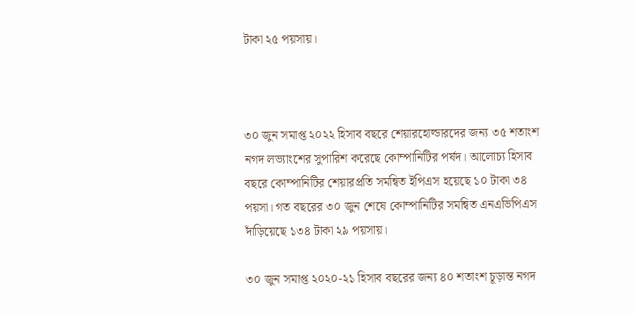টাকা ২৫ পয়সায়।



৩০ জুন সমাপ্ত ২০২২ হিসাব বছরে শেয়ারহোল্ডারদের জন্য ৩৫ শতাংশ নগদ লভ্যাংশের সুপারিশ করেছে কোম্পানিটির পর্ষদ। আলোচ্য হিসাব বছরে কোম্পানিটির শেয়ারপ্রতি সমন্বিত ইপিএস হয়েছে ১০ টাকা ৩৪ পয়সা। গত বছরের ৩০ জুন শেষে কোম্পানিটির সমন্বিত এনএভিপিএস দাঁড়িয়েছে ১৩৪ টাকা ২৯ পয়সায়।

৩০ জুন সমাপ্ত ২০২০-২১ হিসাব বছরের জন্য ৪০ শতাংশ চূড়ান্ত নগদ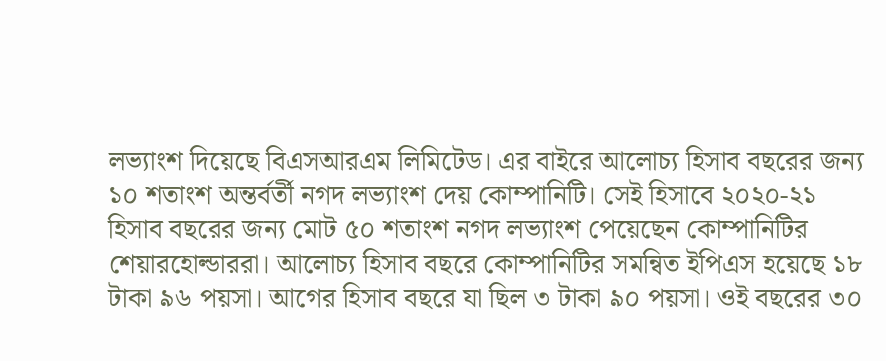লভ্যাংশ দিয়েছে বিএসআরএম লিমিটেড। এর বাইরে আলোচ্য হিসাব বছরের জন্য ১০ শতাংশ অন্তর্বর্তী নগদ লভ্যাংশ দেয় কোম্পানিটি। সেই হিসাবে ২০২০-২১ হিসাব বছরের জন্য মোট ৫০ শতাংশ নগদ লভ্যাংশ পেয়েছেন কোম্পানিটির শেয়ারহোল্ডাররা। আলোচ্য হিসাব বছরে কোম্পানিটির সমন্বিত ইপিএস হয়েছে ১৮ টাকা ৯৬ পয়সা। আগের হিসাব বছরে যা ছিল ৩ টাকা ৯০ পয়সা। ওই বছরের ৩০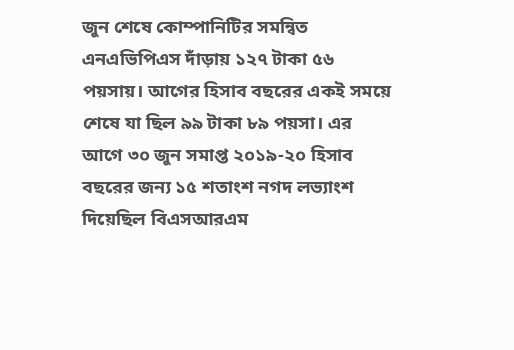জুন শেষে কোম্পানিটির সমন্বিত এনএভিপিএস দাঁড়ায় ১২৭ টাকা ৫৬ পয়সায়। আগের হিসাব বছরের একই সময়ে শেষে যা ছিল ৯৯ টাকা ৮৯ পয়সা। এর আগে ৩০ জুন সমাপ্ত ২০১৯-২০ হিসাব বছরের জন্য ১৫ শতাংশ নগদ লভ্যাংশ দিয়েছিল বিএসআরএম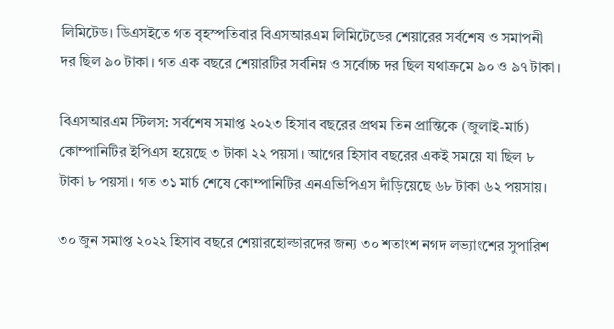লিমিটেড। ডিএসইতে গত বৃহস্পতিবার বিএসআরএম লিমিটেডের শেয়ারের সর্বশেষ ও সমাপনী দর ছিল ৯০ টাকা। গত এক বছরে শেয়ারটির সর্বনিম্ন ও সর্বোচ্চ দর ছিল যথাক্রমে ৯০ ও ৯৭ টাকা।

বিএসআরএম স্টিলস: সর্বশেষ সমাপ্ত ২০২৩ হিসাব বছরের প্রথম তিন প্রান্তিকে (জুলাই-মার্চ) কোম্পানিটির ইপিএস হয়েছে ৩ টাকা ২২ পয়সা। আগের হিসাব বছরের একই সময়ে যা ছিল ৮ টাকা ৮ পয়সা। গত ৩১ মার্চ শেষে কোম্পানিটির এনএভিপিএস দাঁড়িয়েছে ৬৮ টাকা ৬২ পয়সায়।

৩০ জুন সমাপ্ত ২০২২ হিসাব বছরে শেয়ারহোল্ডারদের জন্য ৩০ শতাংশ নগদ লভ্যাংশের সুপারিশ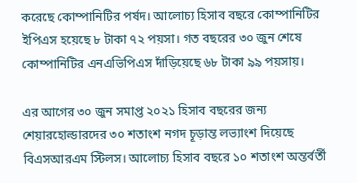করেছে কোম্পানিটির পর্ষদ। আলোচ্য হিসাব বছরে কোম্পানিটির ইপিএস হয়েছে ৮ টাকা ৭২ পয়সা। গত বছরের ৩০ জুন শেষে কোম্পানিটির এনএভিপিএস দাঁড়িয়েছে ৬৮ টাকা ৯৯ পয়সায়।

এর আগের ৩০ জুন সমাপ্ত ২০২১ হিসাব বছরের জন্য শেয়ারহোল্ডারদের ৩০ শতাংশ নগদ চূড়ান্ত লভ্যাংশ দিয়েছে বিএসআরএম স্টিলস। আলোচ্য হিসাব বছরে ১০ শতাংশ অন্তর্বর্তী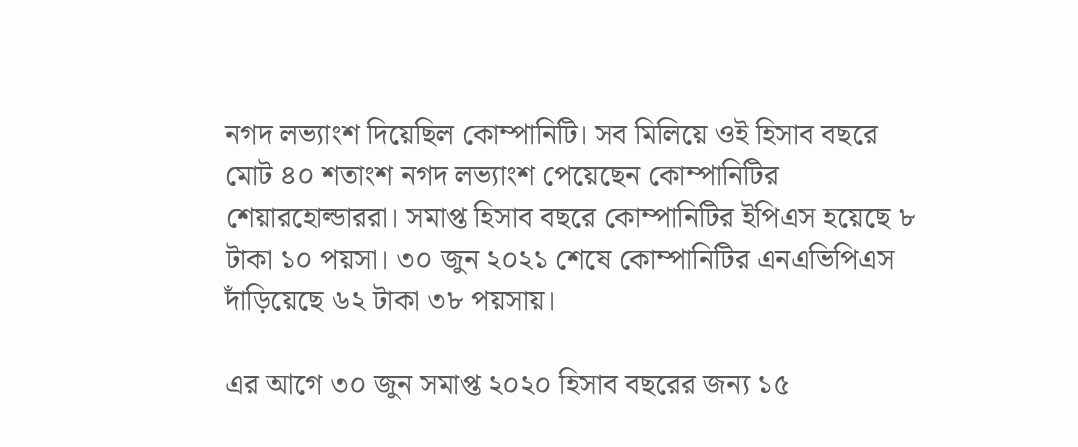নগদ লভ্যাংশ দিয়েছিল কোম্পানিটি। সব মিলিয়ে ওই হিসাব বছরে মোট ৪০ শতাংশ নগদ লভ্যাংশ পেয়েছেন কোম্পানিটির শেয়ারহোল্ডাররা। সমাপ্ত হিসাব বছরে কোম্পানিটির ইপিএস হয়েছে ৮ টাকা ১০ পয়সা। ৩০ জুন ২০২১ শেষে কোম্পানিটির এনএভিপিএস দাঁড়িয়েছে ৬২ টাকা ৩৮ পয়সায়।

এর আগে ৩০ জুন সমাপ্ত ২০২০ হিসাব বছরের জন্য ১৫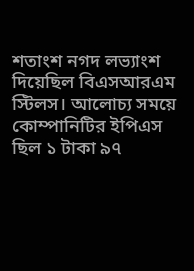শতাংশ নগদ লভ্যাংশ দিয়েছিল বিএসআরএম স্টিলস। আলোচ্য সময়ে কোম্পানিটির ইপিএস ছিল ১ টাকা ৯৭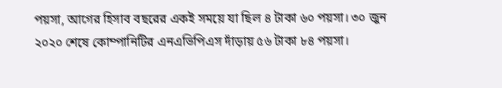পয়সা, আগের হিসাব বছরের একই সময়ে যা ছিল ৪ টাকা ৬০ পয়সা। ৩০ জুন ২০২০ শেষে কোম্পানিটির এনএভিপিএস দাঁড়ায় ৫৬ টাকা ৮৪ পয়সা।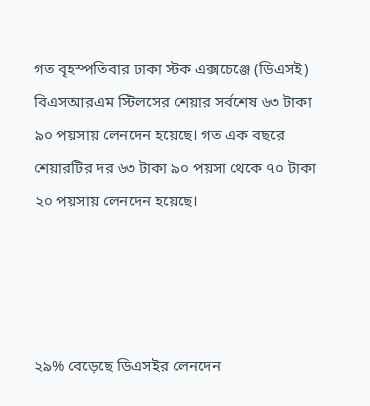গত বৃহস্পতিবার ঢাকা স্টক এক্সচেঞ্জে (ডিএসই) বিএসআরএম স্টিলসের শেয়ার সর্বশেষ ৬৩ টাকা ৯০ পয়সায় লেনদেন হয়েছে। গত এক বছরে শেয়ারটির দর ৬৩ টাকা ৯০ পয়সা থেকে ৭০ টাকা ২০ পয়সায় লেনদেন হয়েছে।




২৯% বে‌ড়ে‌ছে ডিএসইর লেন‌দেন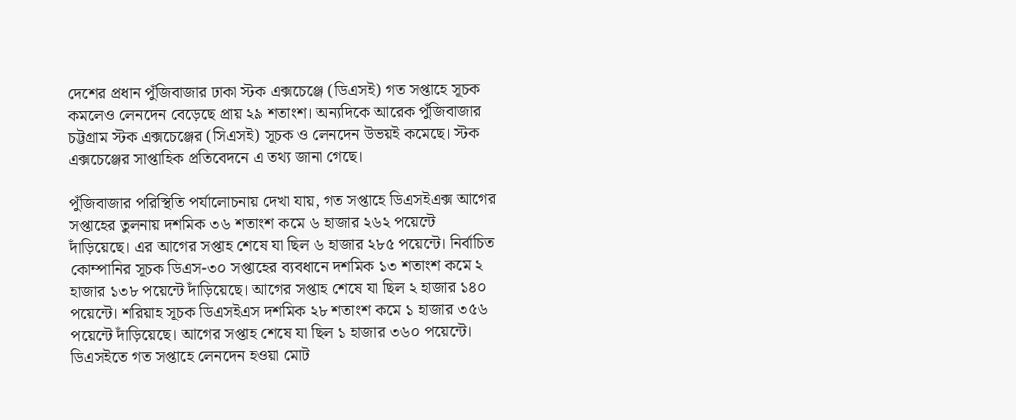দেশের প্রধান পুঁজিবাজার ঢাকা স্টক এক্সচেঞ্জে (ডিএসই) গত সপ্তাহে সূচক কমলেও লেনদেন বেড়েছে প্রায় ২৯ শতাংশ। অন্যদিকে আরেক পুঁজিবাজার চট্টগ্রাম স্টক এক্সচেঞ্জের (সিএসই) সূচক ও লেনদেন উভয়ই কমেছে। স্টক এক্সচেঞ্জের সাপ্তাহিক প্রতিবেদনে এ তথ্য জানা গেছে।

পুঁজিবাজার পরিস্থিতি পর্যালোচনায় দেখা যায়, গত সপ্তাহে ডিএসইএক্স আগের সপ্তাহের তুলনায় দশমিক ৩৬ শতাংশ কমে ৬ হাজার ২৬২ পয়েন্টে দাঁড়িয়েছে। এর আগের সপ্তাহ শেষে যা ছিল ৬ হাজার ২৮৫ পয়েন্টে। নির্বাচিত কোম্পানির সূচক ডিএস-৩০ সপ্তাহের ব্যবধানে দশমিক ১৩ শতাংশ কমে ২ হাজার ১৩৮ পয়েন্টে দাঁড়িয়েছে। আগের সপ্তাহ শেষে যা ছিল ২ হাজার ১৪০ পয়েন্টে। শরিয়াহ সূচক ডিএসইএস দশমিক ২৮ শতাংশ কমে ১ হাজার ৩৫৬ পয়েন্টে দাঁড়িয়েছে। আগের সপ্তাহ শেষে যা ছিল ১ হাজার ৩৬০ পয়েন্টে। ডিএসইতে গত সপ্তাহে লেনদেন হওয়া মোট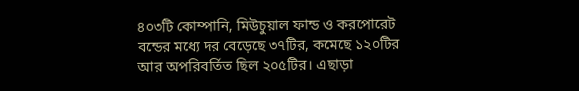৪০৩টি কোম্পানি, মিউচুয়াল ফান্ড ও করপোরেট বন্ডের মধ্যে দর বেড়েছে ৩৭টির, কমেছে ১২০টির আর অপরিবর্তিত ছিল ২০৫টির। এছাড়া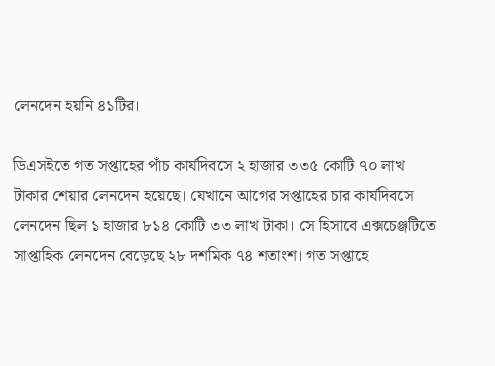লেনদেন হয়নি ৪১টির।

ডিএসইতে গত সপ্তাহের পাঁচ কার্যদিবসে ২ হাজার ৩৩৫ কোটি ৭০ লাখ টাকার শেয়ার লেনদেন হয়েছে। যেখানে আগের সপ্তাহের চার কার্যদিবসে লেনদেন ছিল ১ হাজার ৮১৪ কোটি ৩৩ লাখ টাকা। সে হিসাবে এক্সচেঞ্জটিতে সাপ্তাহিক লেনদেন বেড়েছে ২৮ দশমিক ৭৪ শতাংশ। গত সপ্তাহে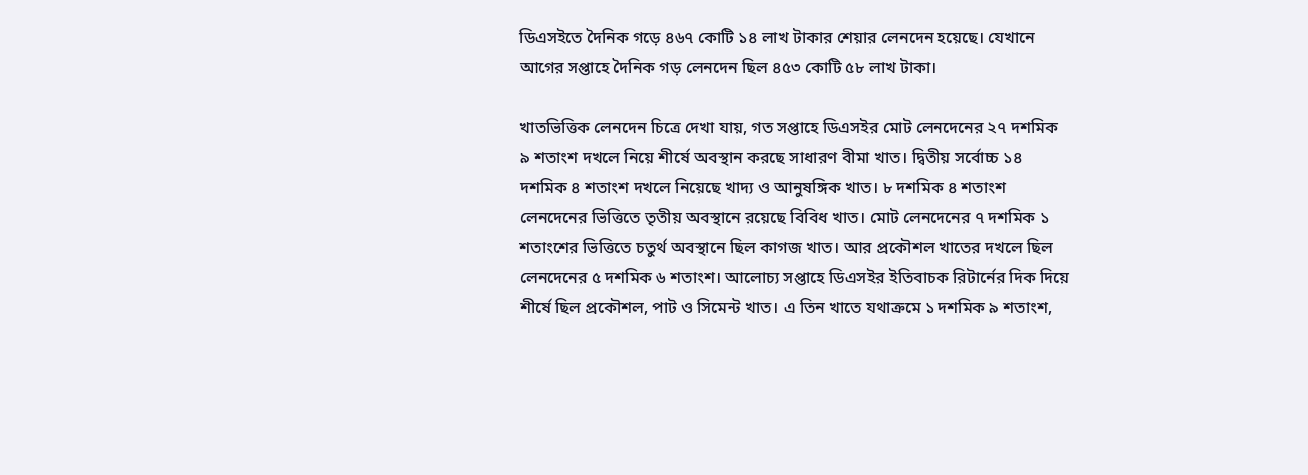ডিএসইতে দৈনিক গড়ে ৪৬৭ কোটি ১৪ লাখ টাকার শেয়ার লেনদেন হয়েছে। যেখানে আগের সপ্তাহে দৈনিক গড় লেনদেন ছিল ৪৫৩ কোটি ৫৮ লাখ টাকা।

খাতভিত্তিক লেনদেন চিত্রে দেখা যায়, গত সপ্তাহে ডিএসইর মোট লেনদেনের ২৭ দশমিক ৯ শতাংশ দখলে নিয়ে শীর্ষে অবস্থান করছে সাধারণ বীমা খাত। দ্বিতীয় সর্বোচ্চ ১৪ দশমিক ৪ শতাংশ দখলে নিয়েছে খাদ্য ও আনুষঙ্গিক খাত। ৮ দশমিক ৪ শতাংশ লেনদেনের ভিত্তিতে তৃতীয় অবস্থানে রয়েছে বিবিধ খাত। মোট লেনদেনের ৭ দশমিক ১ শতাংশের ভিত্তিতে চতুর্থ অবস্থানে ছিল কাগজ খাত। আর প্রকৌশল খাতের দখলে ছিল লেনদেনের ৫ দশমিক ৬ শতাংশ। আলোচ্য সপ্তাহে ডিএসইর ইতিবাচক রিটার্নের দিক দিয়ে শীর্ষে ছিল প্রকৌশল, পাট ও সিমেন্ট খাত। এ তিন খাতে যথাক্রমে ১ দশমিক ৯ শতাংশ,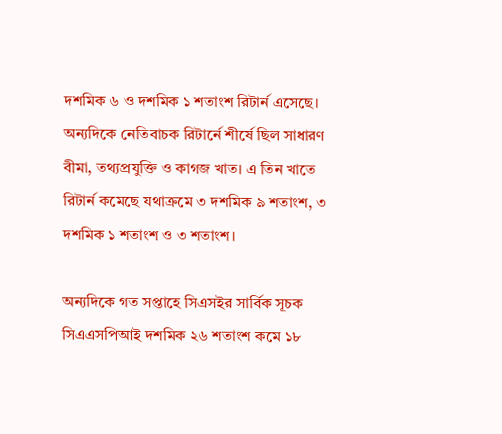দশমিক ৬ ও দশমিক ১ শতাংশ রিটার্ন এসেছে। অন্যদিকে নেতিবাচক রিটার্নে শীর্ষে ছিল সাধারণ বীমা, তথ্যপ্রযুক্তি ও কাগজ খাত। এ তিন খাতে রিটার্ন কমেছে যথাক্রমে ৩ দশমিক ৯ শতাংশ, ৩ দশমিক ১ শতাংশ ও ৩ শতাংশ।

অন্যদিকে গত সপ্তাহে সিএসইর সার্বিক সূচক সিএএসপিআই দশমিক ২৬ শতাংশ কমে ১৮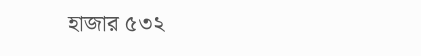হাজার ৫৩২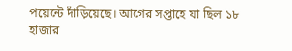পয়েন্টে দাঁড়িয়েছে। আগের সপ্তাহে যা ছিল ১৮ হাজার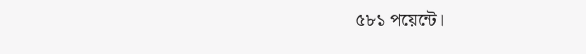৫৮১ পয়েন্টে।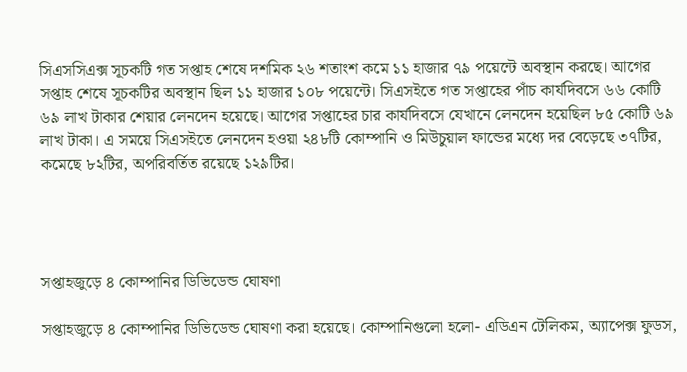সিএসসিএক্স সূচকটি গত সপ্তাহ শেষে দশমিক ২৬ শতাংশ কমে ১১ হাজার ৭৯ পয়েন্টে অবস্থান করছে। আগের সপ্তাহ শেষে সূচকটির অবস্থান ছিল ১১ হাজার ১০৮ পয়েন্টে। সিএসইতে গত সপ্তাহের পাঁচ কার্যদিবসে ৬৬ কোটি ৬৯ লাখ টাকার শেয়ার লেনদেন হয়েছে। আগের সপ্তাহের চার কার্যদিবসে যেখানে লেনদেন হয়েছিল ৮৫ কোটি ৬৯ লাখ টাকা। এ সময়ে সিএসইতে লেনদেন হওয়া ২৪৮টি কোম্পানি ও মিউচুয়াল ফান্ডের মধ্যে দর বেড়েছে ৩৭টির, কমেছে ৮২টির, অপরিবর্তিত রয়েছে ১২৯টির।




সপ্তাহজুড়ে ৪ কোম্পানির ডিভিডেন্ড ঘোষণা

সপ্তাহজুড়ে ৪ কোম্পানির ডিভিডেন্ড ঘোষণা করা হয়েছে। কোম্পানিগুলো হলো- এডিএন টেলিকম, অ্যাপেক্স ফুডস,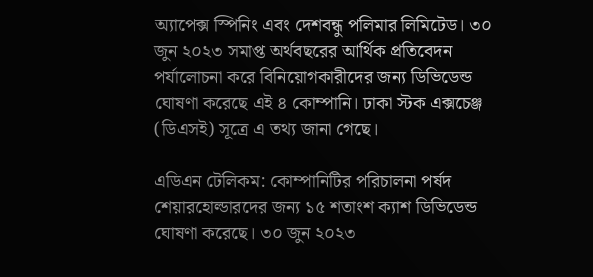অ্যাপেক্স স্পিনিং এবং দেশবন্ধু পলিমার লিমিটেড। ৩০ জুন ২০২৩ সমাপ্ত অর্থবছরের আর্থিক প্রতিবেদন পর্যালোচনা করে বিনিয়োগকারীদের জন্য ডিভিডেন্ড ঘোষণা করেছে এই ৪ কোম্পানি। ঢাকা স্টক এক্সচেঞ্জ (ডিএসই) সূত্রে এ তথ্য জানা গেছে।

এডিএন টেলিকম: কোম্পানিটির পরিচালনা পর্ষদ শেয়ারহোল্ডারদের জন্য ১৫ শতাংশ ক্যাশ ডিভিডেন্ড ঘোষণা করেছে। ৩০ জুন ২০২৩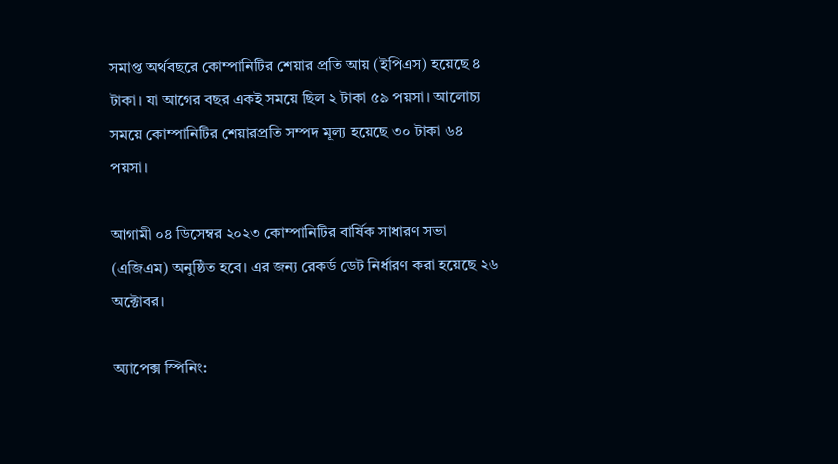সমাপ্ত অর্থবছরে কোম্পানিটির শেয়ার প্রতি আয় (ইপিএস) হয়েছে ৪ টাকা। যা আগের বছর একই সময়ে ছিল ২ টাকা ৫৯ পয়সা। আলোচ্য সময়ে কোম্পানিটির শেয়ারপ্রতি সম্পদ মূল্য হয়েছে ৩০ টাকা ৬৪ পয়সা।

আগামী ০৪ ডিসেম্বর ২০২৩ কোম্পানিটির বার্ষিক সাধারণ সভা (এজিএম) অনুষ্ঠিত হবে। এর জন্য রেকর্ড ডেট নির্ধারণ করা হয়েছে ২৬ অক্টোবর।

অ্যাপেক্স স্পিনিং: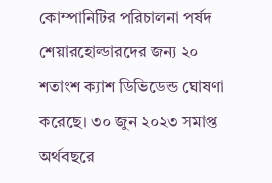কোম্পানিটির পরিচালনা পর্ষদ শেয়ারহোল্ডারদের জন্য ২০ শতাংশ ক্যাশ ডিভিডেন্ড ঘোষণা করেছে। ৩০ জুন ২০২৩ সমাপ্ত অর্থবছরে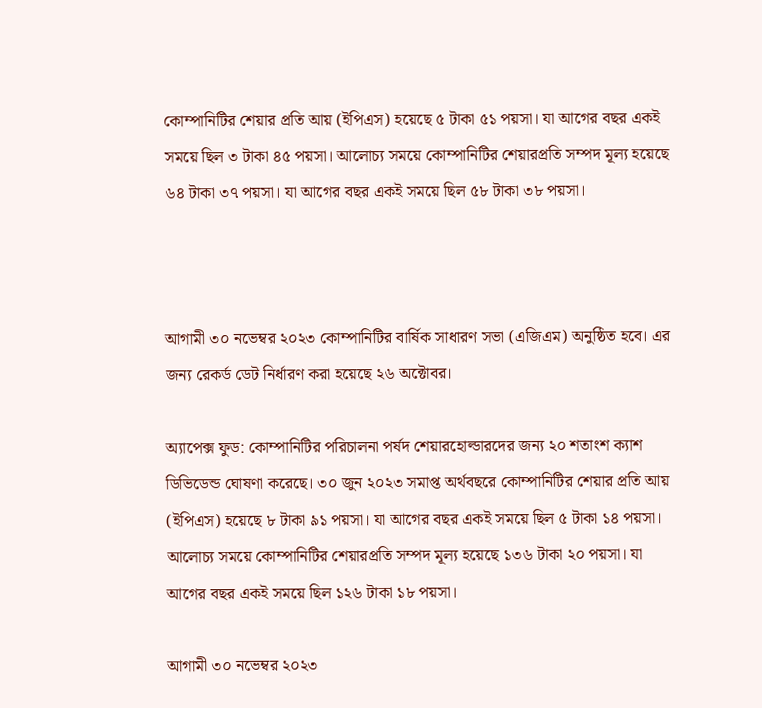কোম্পানিটির শেয়ার প্রতি আয় (ইপিএস) হয়েছে ৫ টাকা ৫১ পয়সা। যা আগের বছর একই সময়ে ছিল ৩ টাকা ৪৫ পয়সা। আলোচ্য সময়ে কোম্পানিটির শেয়ারপ্রতি সম্পদ মূল্য হয়েছে ৬৪ টাকা ৩৭ পয়সা। যা আগের বছর একই সময়ে ছিল ৫৮ টাকা ৩৮ পয়সা।



আগামী ৩০ নভেম্বর ২০২৩ কোম্পানিটির বার্ষিক সাধারণ সভা (এজিএম) অনুষ্ঠিত হবে। এর জন্য রেকর্ড ডেট নির্ধারণ করা হয়েছে ২৬ অক্টোবর।

অ্যাপেক্স ফুড: কোম্পানিটির পরিচালনা পর্ষদ শেয়ারহোল্ডারদের জন্য ২০ শতাংশ ক্যাশ ডিভিডেন্ড ঘোষণা করেছে। ৩০ জুন ২০২৩ সমাপ্ত অর্থবছরে কোম্পানিটির শেয়ার প্রতি আয় (ইপিএস) হয়েছে ৮ টাকা ৯১ পয়সা। যা আগের বছর একই সময়ে ছিল ৫ টাকা ১৪ পয়সা। আলোচ্য সময়ে কোম্পানিটির শেয়ারপ্রতি সম্পদ মূল্য হয়েছে ১৩৬ টাকা ২০ পয়সা। যা আগের বছর একই সময়ে ছিল ১২৬ টাকা ১৮ পয়সা।

আগামী ৩০ নভেম্বর ২০২৩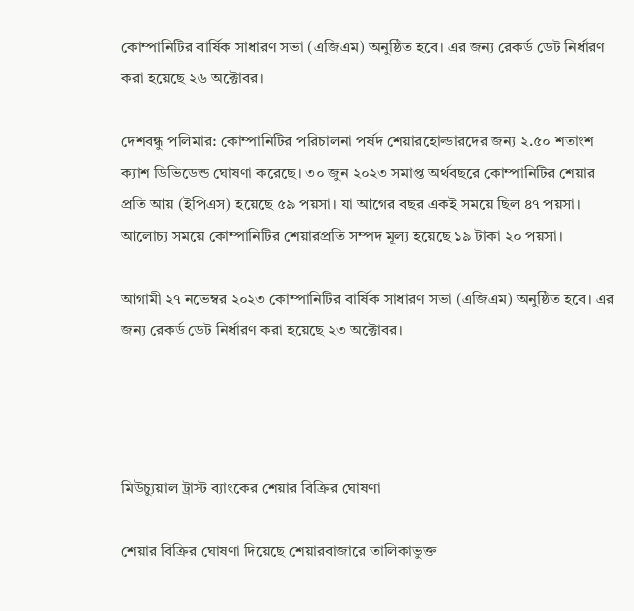কোম্পানিটির বার্ষিক সাধারণ সভা (এজিএম) অনুষ্ঠিত হবে। এর জন্য রেকর্ড ডেট নির্ধারণ করা হয়েছে ২৬ অক্টোবর।

দেশবন্ধু পলিমার: কোম্পানিটির পরিচালনা পর্ষদ শেয়ারহোল্ডারদের জন্য ২.৫০ শতাংশ ক্যাশ ডিভিডেন্ড ঘোষণা করেছে। ৩০ জুন ২০২৩ সমাপ্ত অর্থবছরে কোম্পানিটির শেয়ার প্রতি আয় (ইপিএস) হয়েছে ৫৯ পয়সা। যা আগের বছর একই সময়ে ছিল ৪৭ পয়সা। আলোচ্য সময়ে কোম্পানিটির শেয়ারপ্রতি সম্পদ মূল্য হয়েছে ১৯ টাকা ২০ পয়সা।

আগামী ২৭ নভেম্বর ২০২৩ কোম্পানিটির বার্ষিক সাধারণ সভা (এজিএম) অনুষ্ঠিত হবে। এর জন্য রেকর্ড ডেট নির্ধারণ করা হয়েছে ২৩ অক্টোবর।




মিউচ্যুয়াল ট্রাস্ট ব্যাংকের শেয়ার বিক্রির ঘোষণা

শেয়ার বিক্রির ঘোষণা দিয়েছে শেয়ারবাজারে তালিকাভুক্ত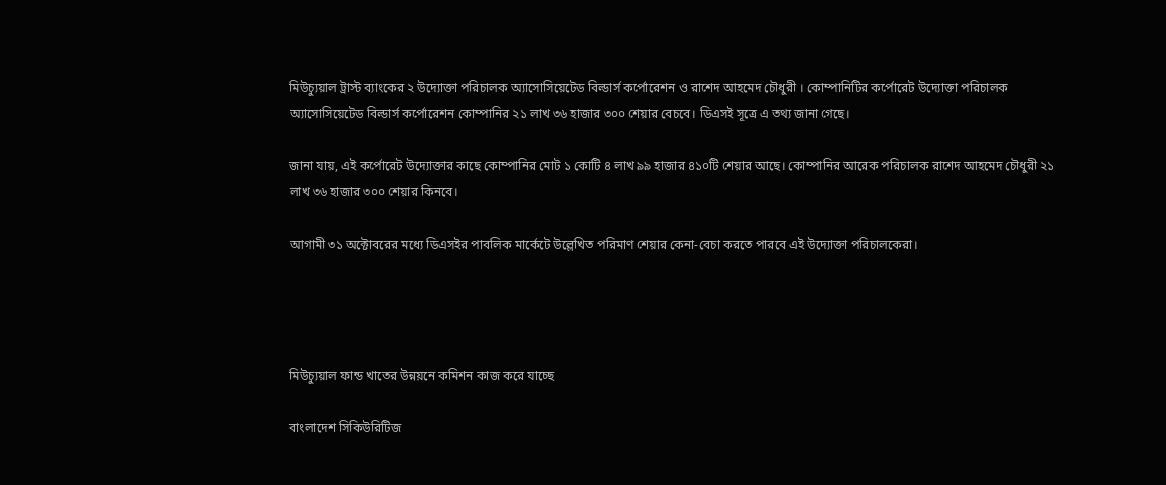মিউচ্যুয়াল ট্রাস্ট ব্যাংকের ২ উদ্যোক্তা পরিচালক অ্যাসোসিয়েটেড বিল্ডার্স কর্পোরেশন ও রাশেদ আহমেদ চৌধুরী । কোম্পানিটির কর্পোরেট উদ্যোক্তা পরিচালক অ্যাসোসিয়েটেড বিল্ডার্স কর্পোরেশন কোম্পানির ২১ লাখ ৩৬ হাজার ৩০০ শেয়ার বেচবে। ডিএসই সূত্রে এ তথ্য জানা গেছে।

জানা যায়, এই কর্পোরেট উদ্যোক্তার কাছে কোম্পানির মোট ১ কোটি ৪ লাখ ৯৯ হাজার ৪১০টি শেয়ার আছে। কোম্পানির আরেক পরিচালক রাশেদ আহমেদ চৌধুরী ২১ লাখ ৩৬ হাজার ৩০০ শেয়ার কিনবে।

আগামী ৩১ অক্টোবরের মধ্যে ডিএসইর পাবলিক মার্কেটে উল্লেখিত পরিমাণ শেয়ার কেনা-বেচা করতে পারবে এই উদ্যোক্তা পরিচালকেরা।




মিউচ্যুয়াল ফান্ড খাতের উন্নয়নে কমিশন কাজ করে যাচ্ছে

বাংলাদেশ সিকিউরিটিজ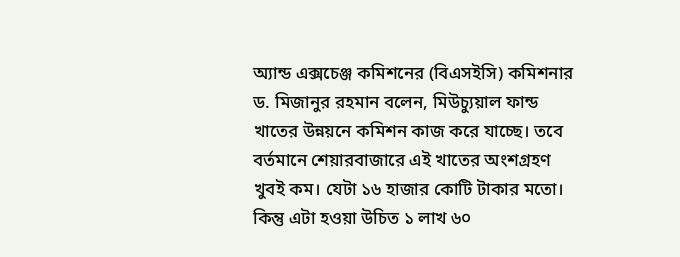অ্যান্ড এক্সচেঞ্জ কমিশনের (বিএসইসি) কমিশনার ড. মিজানুর রহমান বলেন, মিউচ্যুয়াল ফান্ড খাতের উন্নয়নে কমিশন কাজ করে যাচ্ছে। তবে বর্তমানে শেয়ারবাজারে এই খাতের অংশগ্রহণ খুবই কম। যেটা ১৬ হাজার কোটি টাকার মতো। কিন্তু এটা হওয়া উচিত ১ লাখ ৬০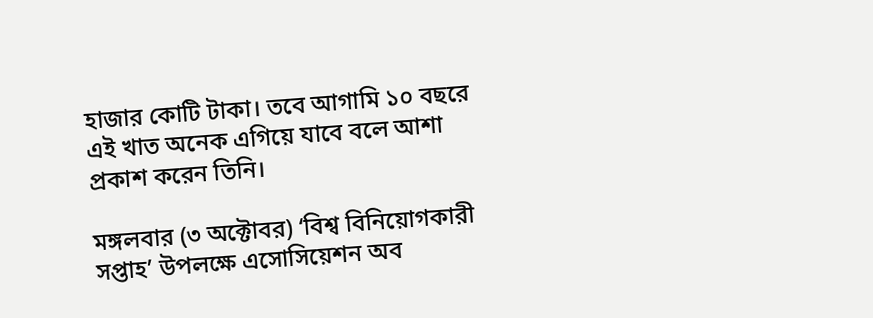হাজার কোটি টাকা। তবে আগামি ১০ বছরে এই খাত অনেক এগিয়ে যাবে বলে আশা প্রকাশ করেন তিনি।

মঙ্গলবার (৩ অক্টোবর) ‘বিশ্ব বিনিয়োগকারী সপ্তাহ’ উপলক্ষে এসোসিয়েশন অব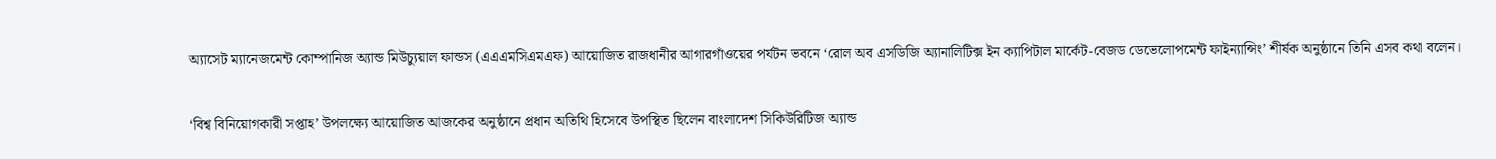অ্যাসেট ম্যানেজমেন্ট কোম্পানিজ অ্যান্ড মিউচ্যুয়াল ফান্ডস (এএএমসিএমএফ) আয়োজিত রাজধানীর আগারগাঁওয়ের পর্যটন ভবনে ‘রোল অব এসডিজি অ্যানালিটিক্স ইন ক্যাপিটাল মার্কেট-বেজড ডেভেলোপমেন্ট ফাইন্যান্সিং’ শীর্ষক অনুষ্ঠানে তিনি এসব কথা বলেন।

‘বিশ্ব বিনিয়োগকারী সপ্তাহ’ উপলক্ষ্যে আয়োজিত আজকের অনুষ্ঠানে প্রধান অতিথি হিসেবে উপস্থিত ছিলেন বাংলাদেশ সিকিউরিটিজ অ্যান্ড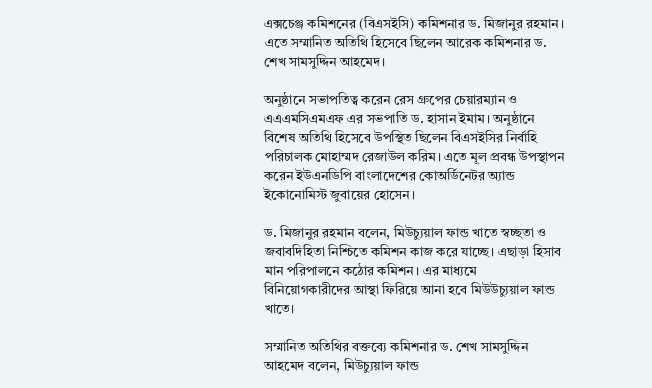এক্সচেঞ্জ কমিশনের (বিএসইসি) কমিশনার ড. মিজানুর রহমান। এতে সম্মানিত অতিথি হিসেবে ছিলেন আরেক কমিশনার ড. শেখ সামসুদ্দিন আহমেদ।

অনুষ্ঠানে সভাপতিত্ব করেন রেস গ্রুপের চেয়ারম্যান ও এএএমসিএমএফ এর সভপাতি ড. হাসান ইমাম। অনুষ্ঠানে বিশেষ অতিথি হিসেবে উপস্থিত ছিলেন বিএসইসির নির্বাহি পরিচালক মোহাম্মদ রেজাউল করিম। এতে মূল প্রবন্ধ উপস্থাপন করেন ইউএনডিপি বাংলাদেশের কোঅর্ডিনেটর অ্যান্ড ইকোনোমিস্ট জুবায়ের হোসেন।

ড. মিজানুর রহমান বলেন, মিউচ্যুয়াল ফান্ড খাতে স্বচ্ছতা ও জবাবদিহিতা নিশ্চিতে কমিশন কাজ করে যাচ্ছে। এছাড়া হিসাব মান পরিপালনে কঠোর কমিশন। এর মাধ্যমে বিনিয়োগকারীদের আস্থা ফিরিয়ে আনা হবে মিউউচ্যুয়াল ফান্ড খাতে।

সম্মানিত অতিথির বক্তব্যে কমিশনার ড. শেখ সামসুদ্দিন আহমেদ বলেন, মিউচ্যুয়াল ফান্ড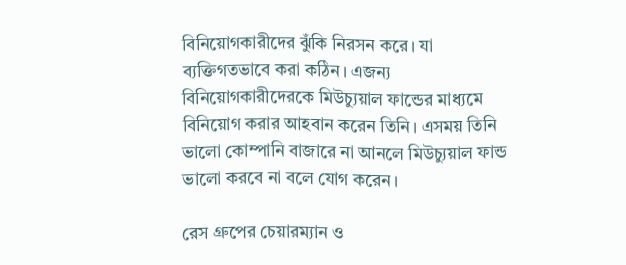বিনিয়োগকারীদের ঝুঁকি নিরসন করে। যা ব্যক্তিগতভাবে করা কঠিন। এজন্য বিনিয়োগকারীদেরকে মিউচ্যুয়াল ফান্ডের মাধ্যমে বিনিয়োগ করার আহবান করেন তিনি। এসময় তিনি ভালো কোম্পানি বাজারে না আনলে মিউচ্যুয়াল ফান্ড ভালো করবে না বলে যোগ করেন।

রেস গ্রুপের চেয়ারম্যান ও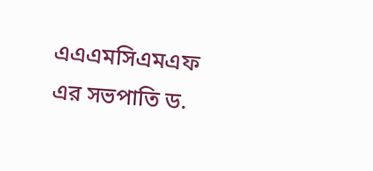এএএমসিএমএফ এর সভপাতি ড.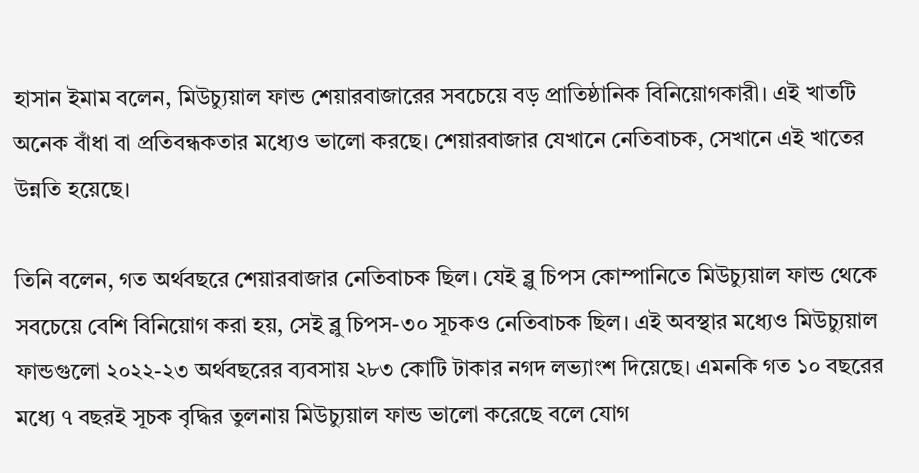হাসান ইমাম বলেন, মিউচ্যুয়াল ফান্ড শেয়ারবাজারের সবচেয়ে বড় প্রাতিষ্ঠানিক বিনিয়োগকারী। এই খাতটি অনেক বাঁধা বা প্রতিবন্ধকতার মধ্যেও ভালো করছে। শেয়ারবাজার যেখানে নেতিবাচক, সেখানে এই খাতের উন্নতি হয়েছে।

তিনি বলেন, গত অর্থবছরে শেয়ারবাজার নেতিবাচক ছিল। যেই ব্লু চিপস কোম্পানিতে মিউচ্যুয়াল ফান্ড থেকে সবচেয়ে বেশি বিনিয়োগ করা হয়, সেই ব্লু চিপস-৩০ সূচকও নেতিবাচক ছিল। এই অবস্থার মধ্যেও মিউচ্যুয়াল ফান্ডগুলো ২০২২-২৩ অর্থবছরের ব্যবসায় ২৮৩ কোটি টাকার নগদ লভ্যাংশ দিয়েছে। এমনকি গত ১০ বছরের মধ্যে ৭ বছরই সূচক বৃদ্ধির তুলনায় মিউচ্যুয়াল ফান্ড ভালো করেছে বলে যোগ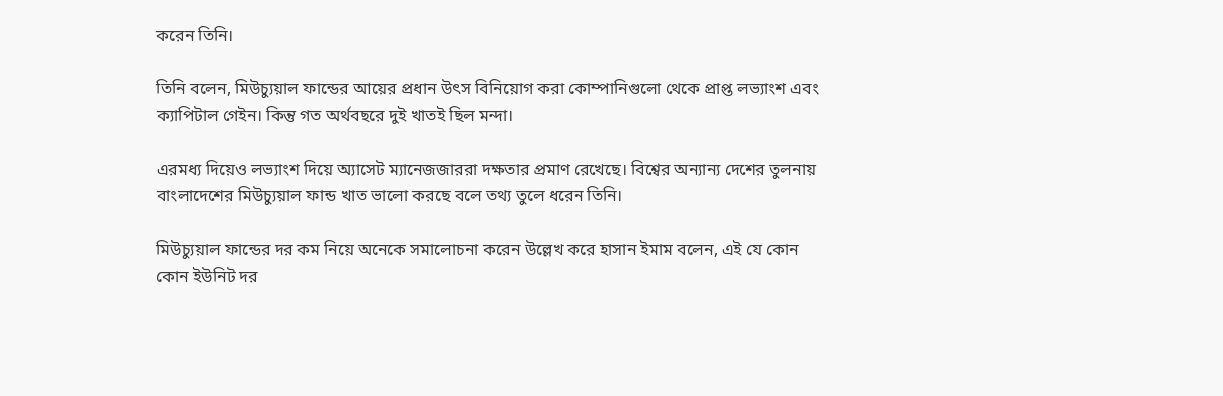করেন তিনি।

তিনি বলেন, মিউচ্যুয়াল ফান্ডের আয়ের প্রধান উৎস বিনিয়োগ করা কোম্পানিগুলো থেকে প্রাপ্ত লভ্যাংশ এবং ক্যাপিটাল গেইন। কিন্তু গত অর্থবছরে দুই খাতই ছিল মন্দা।

এরমধ্য দিয়েও লভ্যাংশ দিয়ে অ্যাসেট ম্যানেজজাররা দক্ষতার প্রমাণ রেখেছে। বিশ্বের অন্যান্য দেশের তুলনায় বাংলাদেশের মিউচ্যুয়াল ফান্ড খাত ভালো করছে বলে তথ্য তুলে ধরেন তিনি।

মিউচ্যুয়াল ফান্ডের দর কম নিয়ে অনেকে সমালোচনা করেন উল্লেখ করে হাসান ইমাম বলেন, এই যে কোন কোন ইউনিট দর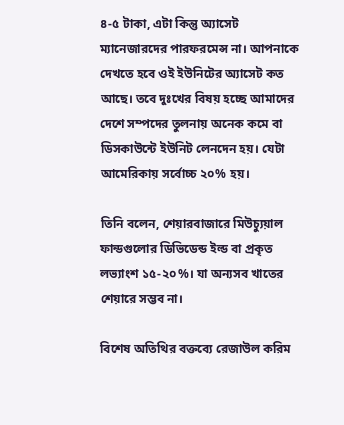৪-৫ টাকা, এটা কিন্তু অ্যাসেট ম্যানেজারদের পারফরমেন্স না। আপনাকে দেখতে হবে ওই ইউনিটের অ্যাসেট কত আছে। তবে দুঃখের বিষয় হচ্ছে আমাদের দেশে সম্পদের তুলনায় অনেক কমে বা ডিসকাউন্টে ইউনিট লেনদেন হয়। যেটা আমেরিকায় সর্বোচ্চ ২০% হয়।

তিনি বলেন, শেয়ারবাজারে মিউচ্যুয়াল ফান্ডগুলোর ডিভিডেন্ড ইল্ড বা প্রকৃত লভ্যাংশ ১৫-২০%। যা অন্যসব খাতের শেয়ারে সম্ভব না।

বিশেষ অতিথির বক্তব্যে রেজাউল করিম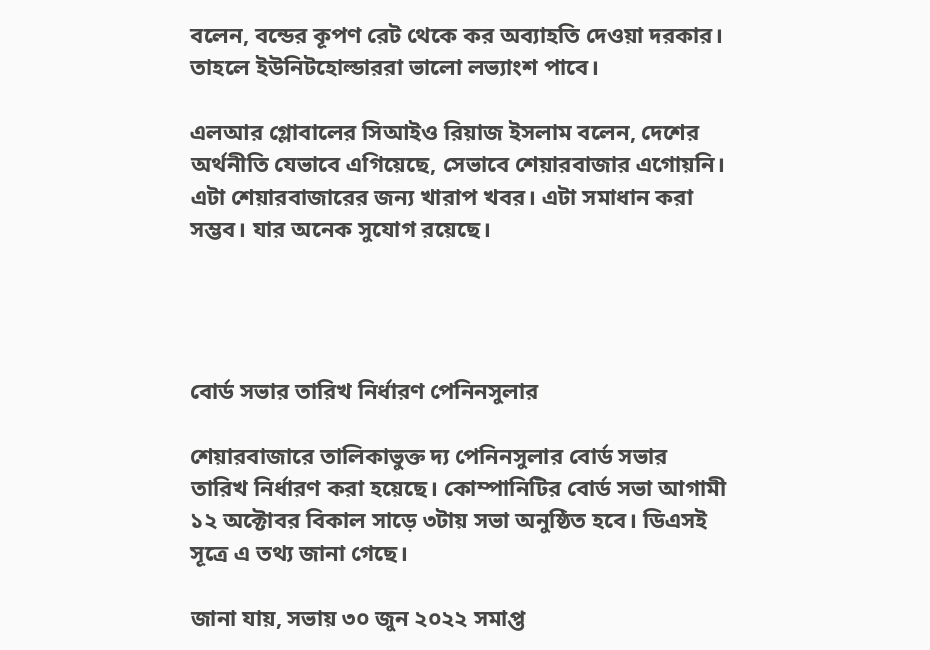বলেন, বন্ডের কূপণ রেট থেকে কর অব্যাহতি দেওয়া দরকার। তাহলে ইউনিটহোল্ডাররা ভালো লভ্যাংশ পাবে।

এলআর গ্লোবালের সিআইও রিয়াজ ইসলাম বলেন, দেশের অর্থনীতি যেভাবে এগিয়েছে, সেভাবে শেয়ারবাজার এগোয়নি। এটা শেয়ারবাজারের জন্য খারাপ খবর। এটা সমাধান করা সম্ভব। যার অনেক সুযোগ রয়েছে।




বোর্ড সভার তারিখ নির্ধারণ পেনিনসুলার

শেয়ারবাজারে তালিকাভুক্ত দ্য পেনিনসুলার বোর্ড সভার তারিখ নির্ধারণ করা হয়েছে। কোম্পানিটির বোর্ড সভা আগামী ১২ অক্টোবর বিকাল সাড়ে ৩টায় সভা অনুষ্ঠিত হবে। ডিএসই সূত্রে এ তথ্য জানা গেছে।

জানা যায়, সভায় ৩০ জুন ২০২২ সমাপ্ত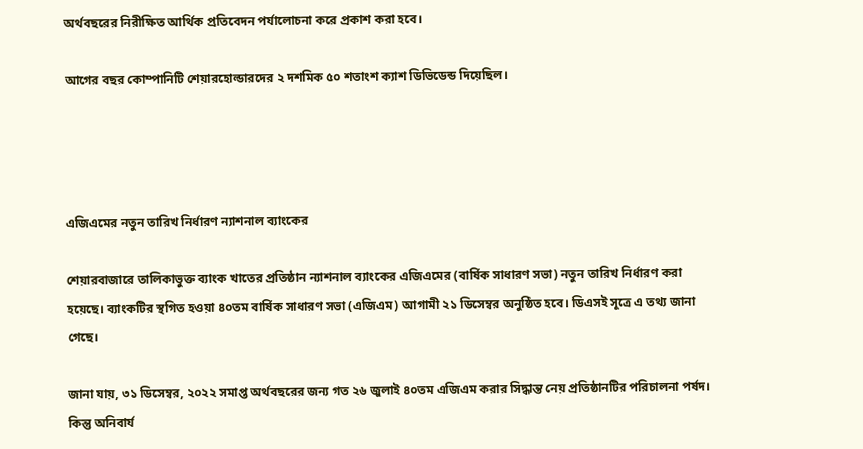অর্থবছরের নিরীক্ষিত আর্থিক প্রতিবেদন পর্যালোচনা করে প্রকাশ করা হবে।

আগের বছর কোম্পানিটি শেয়ারহোল্ডারদের ২ দশমিক ৫০ শতাংশ ক্যাশ ডিভিডেন্ড দিয়েছিল।




এজিএমের নতুন তারিখ নির্ধারণ ন্যাশনাল ব্যাংকের

শেয়ারবাজারে তালিকাভুক্ত ব্যাংক খাতের প্রতিষ্ঠান ন্যাশনাল ব্যাংকের এজিএমের (বার্ষিক সাধারণ সভা) নতুন তারিখ নির্ধারণ করা হয়েছে। ব্যাংকটির স্থগিত হওয়া ৪০তম বার্ষিক সাধারণ সভা (এজিএম) আগামী ২১ ডিসেম্বর অনুষ্ঠিত হবে। ডিএসই সূত্রে এ তথ্য জানা গেছে।

জানা যায়, ৩১ ডিসেম্বর, ২০২২ সমাপ্ত অর্থবছরের জন্য গত ২৬ জুলাই ৪০তম এজিএম করার সিদ্ধান্ত নেয় প্রতিষ্ঠানটির পরিচালনা পর্ষদ। কিন্তু অনিবার্য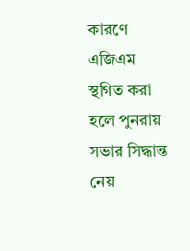কারণে এজিএম স্থগিত করা হলে পুনরায় সভার সিদ্ধান্ত নেয়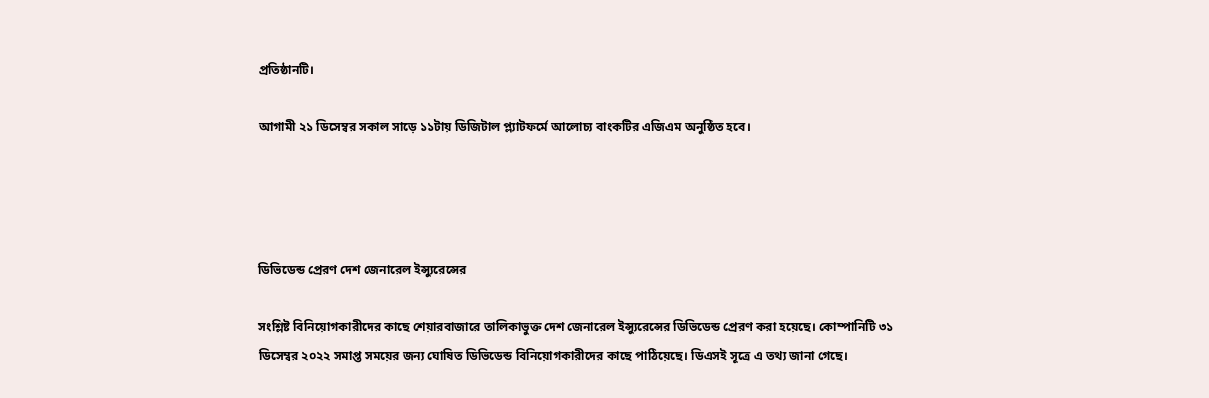প্রতিষ্ঠানটি।

আগামী ২১ ডিসেম্বর সকাল সাড়ে ১১টায় ডিজিটাল প্ল্যাটফর্মে আলোচ্য বাংকটির এজিএম অনুষ্ঠিত হবে।




ডিভিডেন্ড প্রেরণ দেশ জেনারেল ইন্স্যুরেন্সের

সংশ্লিষ্ট বিনিয়োগকারীদের কাছে শেয়ারবাজারে তালিকাভুক্ত দেশ জেনারেল ইন্স্যুরেন্সের ডিভিডেন্ড প্রেরণ করা হয়েছে। কোম্পানিটি ৩১ ডিসেম্বর ২০২২ সমাপ্ত সময়ের জন্য ঘোষিত ডিভিডেন্ড বিনিয়োগকারীদের কাছে পাঠিয়েছে। ডিএসই সূত্রে এ তথ্য জানা গেছে।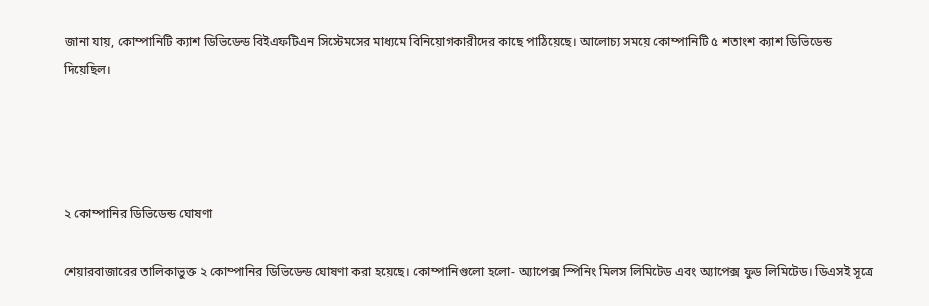জানা যায়, কোম্পানিটি ক্যাশ ডিভিডেন্ড বিইএফটিএন সিস্টেমসের মাধ্যমে বিনিয়োগকারীদের কাছে পাঠিয়েছে। আলোচ্য সময়ে কোম্পানিটি ৫ শতাংশ ক্যাশ ডিভিডেন্ড দিয়েছিল।




২ কোম্পানির ডিভিডেন্ড ঘোষণা

শেয়ারবাজারের তালিকাভুক্ত ২ কোম্পানির ডিভিডেন্ড ঘোষণা করা হয়েছে। কোম্পানিগুলো হলো- অ্যাপেক্স স্পিনিং মিলস লিমিটেড এবং অ্যাপেক্স ফুড লিমিটেড। ডিএসই সূত্রে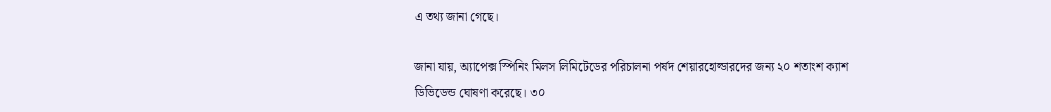এ তথ্য জানা গেছে।

জানা যায়, অ্যাপেক্স স্পিনিং মিলস লিমিটেডের পরিচালনা পর্ষদ শেয়ারহোল্ডারদের জন্য ২০ শতাংশ ক্যাশ ডিভিডেন্ড ঘোষণা করেছে। ৩০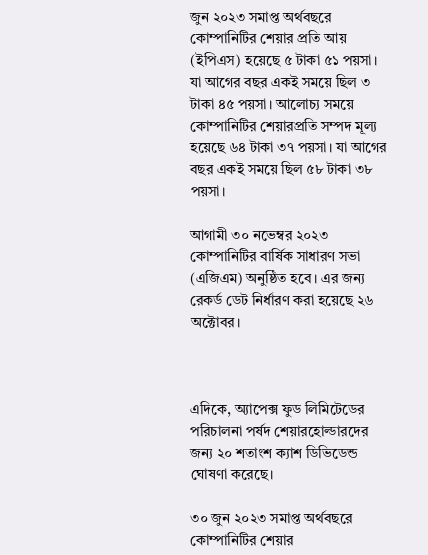জুন ২০২৩ সমাপ্ত অর্থবছরে কোম্পানিটির শেয়ার প্রতি আয় (ইপিএস) হয়েছে ৫ টাকা ৫১ পয়সা। যা আগের বছর একই সময়ে ছিল ৩ টাকা ৪৫ পয়সা। আলোচ্য সময়ে কোম্পানিটির শেয়ারপ্রতি সম্পদ মূল্য হয়েছে ৬৪ টাকা ৩৭ পয়সা। যা আগের বছর একই সময়ে ছিল ৫৮ টাকা ৩৮ পয়সা।

আগামী ৩০ নভেম্বর ২০২৩ কোম্পানিটির বার্ষিক সাধারণ সভা (এজিএম) অনুষ্ঠিত হবে। এর জন্য রেকর্ড ডেট নির্ধারণ করা হয়েছে ২৬ অক্টোবর।



এদিকে, অ্যাপেক্স ফুড লিমিটেডের পরিচালনা পর্ষদ শেয়ারহোল্ডারদের জন্য ২০ শতাংশ ক্যাশ ডিভিডেন্ড ঘোষণা করেছে।

৩০ জুন ২০২৩ সমাপ্ত অর্থবছরে কোম্পানিটির শেয়ার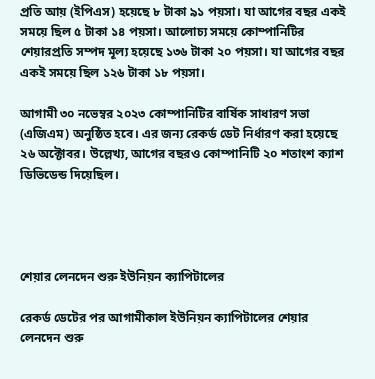প্রতি আয় (ইপিএস) হয়েছে ৮ টাকা ৯১ পয়সা। যা আগের বছর একই সময়ে ছিল ৫ টাকা ১৪ পয়সা। আলোচ্য সময়ে কোম্পানিটির শেয়ারপ্রতি সম্পদ মূল্য হয়েছে ১৩৬ টাকা ২০ পয়সা। যা আগের বছর একই সময়ে ছিল ১২৬ টাকা ১৮ পয়সা।

আগামী ৩০ নভেম্বর ২০২৩ কোম্পানিটির বার্ষিক সাধারণ সভা (এজিএম) অনুষ্ঠিত হবে। এর জন্য রেকর্ড ডেট নির্ধারণ করা হয়েছে ২৬ অক্টোবর। উল্লেখ্য, আগের বছরও কোম্পানিটি ২০ শতাংশ ক্যাশ ডিভিডেন্ড দিয়েছিল।




শেয়ার লেনদেন শুরু ইউনিয়ন ক্যাপিটালের

রেকর্ড ডেটের পর আগামীকাল ইউনিয়ন ক্যাপিটালের শেয়ার লেনদেন শুরু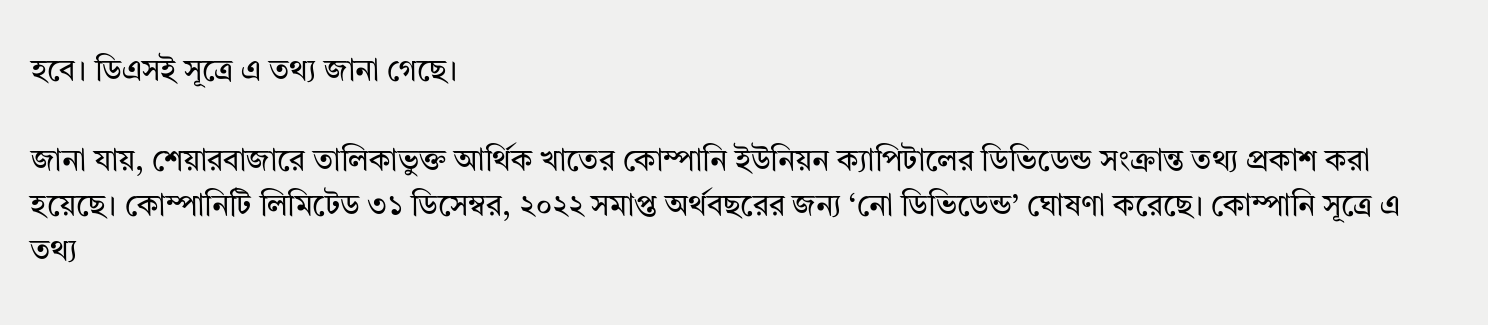হবে। ডিএসই সূত্রে এ তথ্য জানা গেছে।

জানা যায়, শেয়ারবাজারে তালিকাভুক্ত আর্থিক খাতের কোম্পানি ইউনিয়ন ক্যাপিটালের ডিভিডেন্ড সংক্রান্ত তথ্য প্রকাশ করা হয়েছে। কোম্পানিটি লিমিটেড ৩১ ডিসেম্বর, ২০২২ সমাপ্ত অর্থবছরের জন্য ‘নো ডিভিডেন্ড’ ঘোষণা করেছে। কোম্পানি সূত্রে এ তথ্য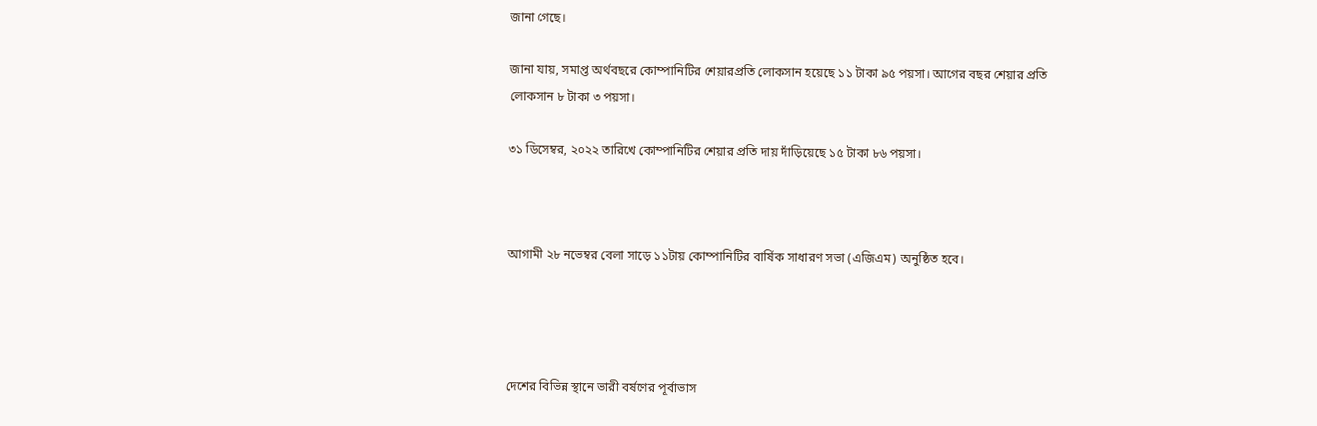জানা গেছে।

জানা যায়, সমাপ্ত অর্থবছরে কোম্পানিটির শেয়ারপ্রতি লোকসান হয়েছে ১১ টাকা ৯৫ পয়সা। আগের বছর শেয়ার প্রতি লোকসান ৮ টাকা ৩ পয়সা।

৩১ ডিসেম্বর, ২০২২ তারিখে কোম্পানিটির শেয়ার প্রতি দায় দাঁড়িয়েছে ১৫ টাকা ৮৬ পয়সা।



আগামী ২৮ নভেম্বর বেলা সাড়ে ১১টায় কোম্পানিটির বার্ষিক সাধারণ সভা (এজিএম) অনুষ্ঠিত হবে।




দেশের বিভিন্ন স্থানে ভারী বর্ষণের পূর্বাভাস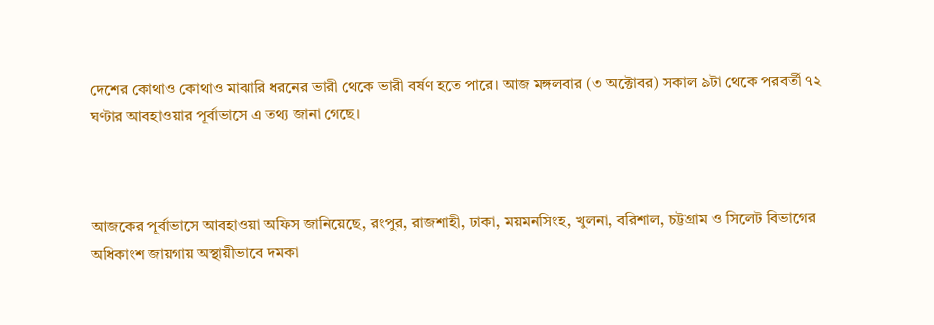দেশের কোথাও কোথাও মাঝারি ধরনের ভারী থেকে ভারী বর্ষণ হতে পারে। আজ মঙ্গলবার (৩ অক্টোবর) সকাল ৯টা থেকে পরবর্তী ৭২ ঘণ্টার আবহাওয়ার পূর্বাভাসে এ তথ্য জানা গেছে।



আজকের পূর্বাভাসে আবহাওয়া অফিস জানিয়েছে, রংপুর, রাজশাহী, ঢাকা, ময়মনসিংহ, খুলনা, বরিশাল, চট্টগ্রাম ও সিলেট বিভাগের অধিকাংশ জায়গায় অস্থায়ীভাবে দমকা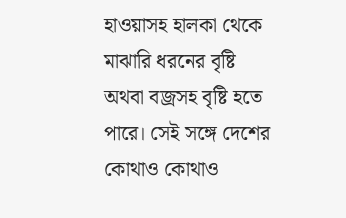হাওয়াসহ হালকা থেকে মাঝারি ধরনের বৃষ্টি অথবা বজ্রসহ বৃষ্টি হতে পারে। সেই সঙ্গে দেশের কোথাও কোথাও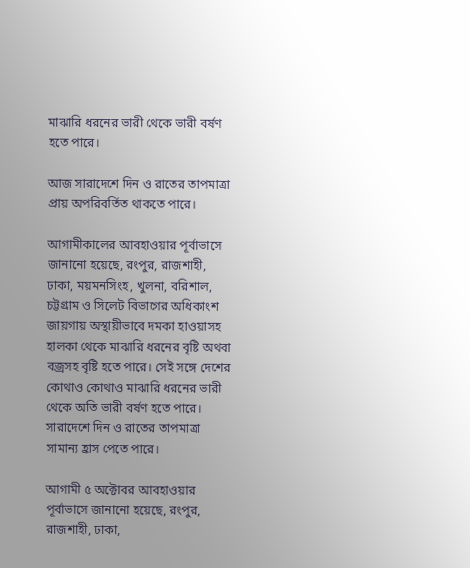মাঝারি ধরনের ভারী থেকে ভারী বর্ষণ হতে পারে।

আজ সারাদেশে দিন ও রাতের তাপমাত্রা প্রায় অপরিবর্তিত থাকতে পারে।

আগামীকালের আবহাওয়ার পূর্বাভাসে জানানো হয়েছে, রংপুর, রাজশাহী, ঢাকা, ময়মনসিংহ, খুলনা, বরিশাল, চট্টগ্রাম ও সিলেট বিভাগের অধিকাংশ জায়গায় অস্থায়ীভাবে দমকা হাওয়াসহ হালকা থেকে মাঝারি ধরনের বৃষ্টি অথবা বজ্রসহ বৃষ্টি হতে পারে। সেই সঙ্গে দেশের কোথাও কোথাও মাঝারি ধরনের ভারী থেকে অতি ভারী বর্ষণ হতে পারে। সারাদেশে দিন ও রাতের তাপমাত্রা সামান্য হ্রাস পেতে পারে।

আগামী ৫ অক্টোবর আবহাওয়ার পূর্বাভাসে জানানো হয়েছে, রংপুর, রাজশাহী, ঢাকা,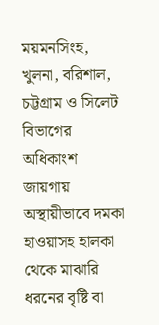ময়মনসিংহ, খুলনা, বরিশাল, চট্টগ্রাম ও সিলেট বিভাগের অধিকাংশ জায়গায় অস্থায়ীভাবে দমকা হাওয়াসহ হালকা থেকে মাঝারি ধরনের বৃষ্টি বা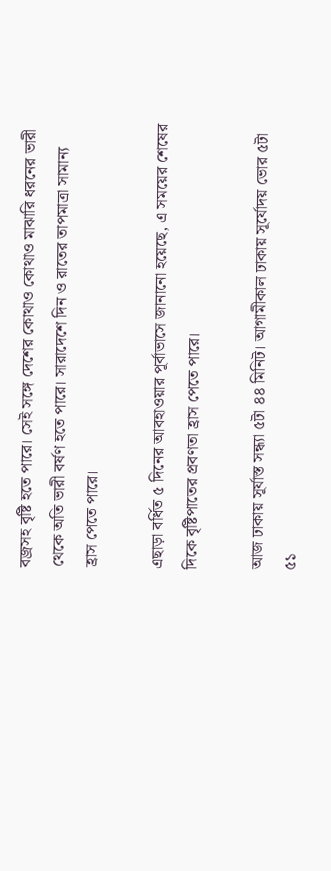বজ্রসহ বৃষ্টি হতে পারে। সেই সঙ্গে দেশের কোথাও কোথাও মাঝারি ধরনের ভারী থেকে অতি ভারী বর্ষণ হতে পারে। সারাদেশে দিন ও রাতের তাপমাত্রা সামান্য হ্রাস পেতে পারে।

এছাড়া বর্ধিত ৫ দিনের আবহাওয়ার পূর্বাভাসে জানানো হয়েছে, এ সময়ের শেষের দিকে বৃষ্টিপাতের প্রবণতা হ্রাস পেতে পারে।

আজ ঢাকায় সূর্যাস্ত সন্ধ্যা ৫টা ৪৪ মিনিট। আগামীকাল ঢাকায় সূর্যোদয় ভোর ৫টা ৫১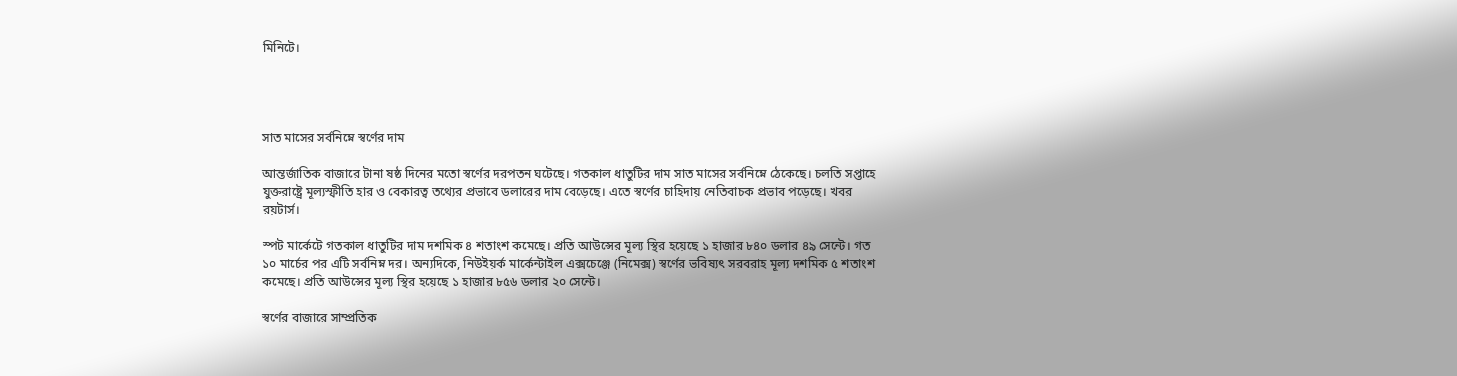মিনিটে।




সাত মাসের সর্বনিম্নে স্বর্ণের দাম

আন্তর্জাতিক বাজারে টানা ষষ্ঠ দিনের মতো স্বর্ণের দরপতন ঘটেছে। গতকাল ধাতুটির দাম সাত মাসের সর্বনিম্নে ঠেকেছে। চলতি সপ্তাহে যুক্তরাষ্ট্রে মূল্যস্ফীতি হার ও বেকারত্ব তথ্যের প্রভাবে ডলারের দাম বেড়েছে। এতে স্বর্ণের চাহিদায় নেতিবাচক প্রভাব পড়েছে। খবর রয়টার্স।

স্পট মার্কেটে গতকাল ধাতুটির দাম দশমিক ৪ শতাংশ কমেছে। প্রতি আউন্সের মূল্য স্থির হয়েছে ১ হাজার ৮৪০ ডলার ৪৯ সেন্টে। গত ১০ মার্চের পর এটি সর্বনিম্ন দর। অন্যদিকে, নিউইয়র্ক মার্কেন্টাইল এক্সচেঞ্জে (নিমেক্স) স্বর্ণের ভবিষ্যৎ সরবরাহ মূল্য দশমিক ৫ শতাংশ কমেছে। প্রতি আউন্সের মূল্য স্থির হয়েছে ১ হাজার ৮৫৬ ডলার ২০ সেন্টে।

স্বর্ণের বাজারে সাম্প্রতিক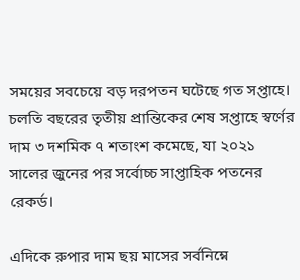সময়ের সবচেয়ে বড় দরপতন ঘটেছে গত সপ্তাহে। চলতি বছরের তৃতীয় প্রান্তিকের শেষ সপ্তাহে স্বর্ণের দাম ৩ দশমিক ৭ শতাংশ কমেছে, যা ২০২১ সালের জুনের পর সর্বোচ্চ সাপ্তাহিক পতনের রেকর্ড।

এদিকে রুপার দাম ছয় মাসের সর্বনিম্নে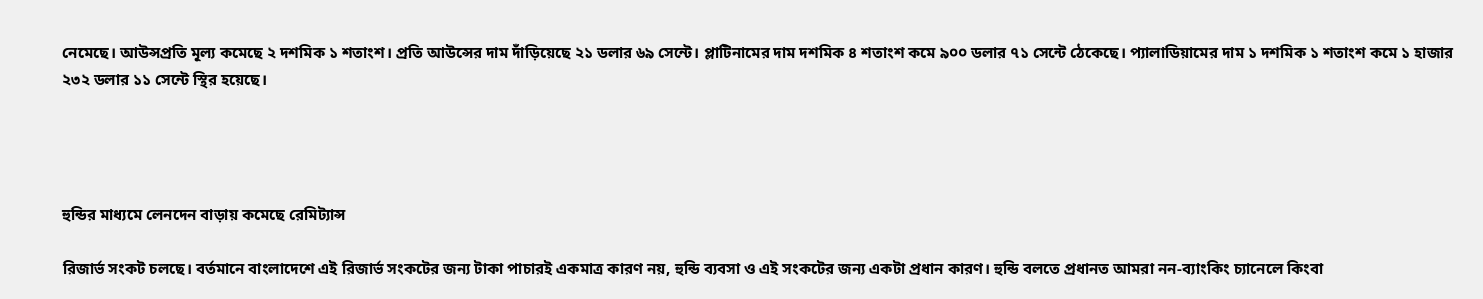নেমেছে। আউন্সপ্রতি মূল্য কমেছে ২ দশমিক ১ শতাংশ। প্রতি আউন্সের দাম দাঁড়িয়েছে ২১ ডলার ৬৯ সেন্টে। প্লাটিনামের দাম দশমিক ৪ শতাংশ কমে ৯০০ ডলার ৭১ সেন্টে ঠেকেছে। প্যালাডিয়ামের দাম ১ দশমিক ১ শতাংশ কমে ১ হাজার ২৩২ ডলার ১১ সেন্টে স্থির হয়েছে।




হুন্ডির মাধ্যমে লেনদেন বাড়ায় কমেছে রেমিট্যান্স

রিজার্ভ সংকট চলছে। বর্তমানে বাংলাদেশে এই রিজার্ভ সংকটের জন্য টাকা পাচারই একমাত্র কারণ নয়, হুন্ডি ব্যবসা ও এই সংকটের জন্য একটা প্রধান কারণ। হুন্ডি বলতে প্রধানত আমরা নন-ব্যাংকিং চ্যানেলে কিংবা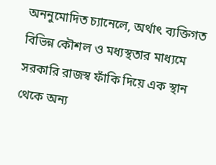অননুমোদিত চ্যানেলে, অর্থাৎ ব্যক্তিগত বিভিন্ন কৌশল ও মধ্যস্থতার মাধ্যমে সরকারি রাজস্ব ফাঁকি দিয়ে এক স্থান থেকে অন্য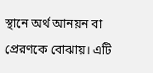স্থানে অর্থ আনয়ন বা প্রেরণকে বোঝায়। এটি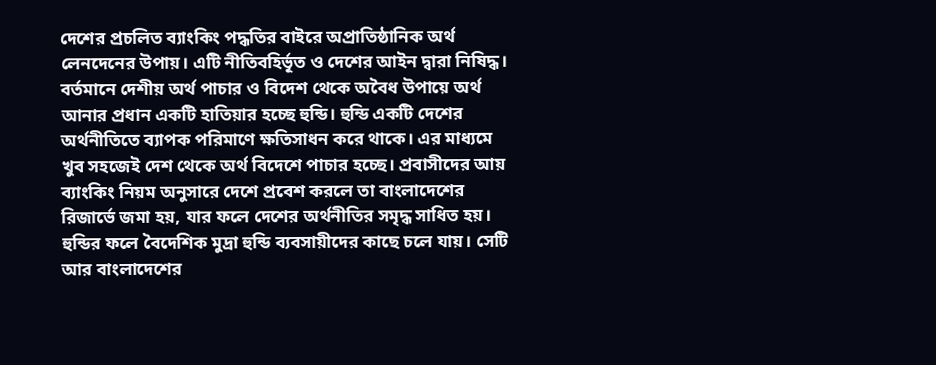দেশের প্রচলিত ব্যাংকিং পদ্ধতির বাইরে অপ্রাতিষ্ঠানিক অর্থ লেনদেনের উপায়। এটি নীতিবহির্ভূত ও দেশের আইন দ্বারা নিষিদ্ধ। বর্তমানে দেশীয় অর্থ পাচার ও বিদেশ থেকে অবৈধ উপায়ে অর্থ আনার প্রধান একটি হাতিয়ার হচ্ছে হুন্ডি। হুন্ডি একটি দেশের অর্থনীতিতে ব্যাপক পরিমাণে ক্ষতিসাধন করে থাকে। এর মাধ্যমে খুব সহজেই দেশ থেকে অর্থ বিদেশে পাচার হচ্ছে। প্রবাসীদের আয় ব্যাংকিং নিয়ম অনুসারে দেশে প্রবেশ করলে তা বাংলাদেশের রিজার্ভে জমা হয়, যার ফলে দেশের অর্থনীতির সমৃদ্ধ সাধিত হয়। হুন্ডির ফলে বৈদেশিক মুদ্রা হুন্ডি ব্যবসায়ীদের কাছে চলে যায়। সেটি আর বাংলাদেশের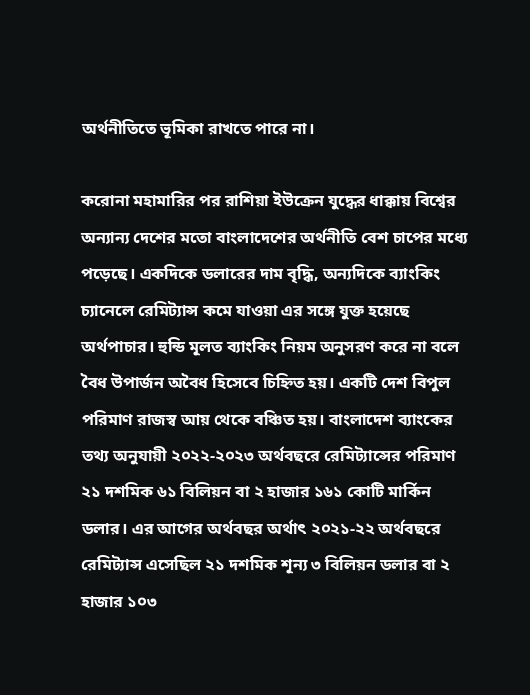অর্থনীতিতে ভূমিকা রাখতে পারে না।

করোনা মহামারির পর রাশিয়া ইউক্রেন যুদ্ধের ধাক্কায় বিশ্বের অন্যান্য দেশের মতো বাংলাদেশের অর্থনীতি বেশ চাপের মধ্যে পড়েছে। একদিকে ডলারের দাম বৃদ্ধি, অন্যদিকে ব্যাংকিং চ্যানেলে রেমিট্যান্স কমে যাওয়া এর সঙ্গে যুক্ত হয়েছে অর্থপাচার। হুন্ডি মূলত ব্যাংকিং নিয়ম অনুসরণ করে না বলে বৈধ উপার্জন অবৈধ হিসেবে চিহ্নিত হয়। একটি দেশ বিপুল পরিমাণ রাজস্ব আয় থেকে বঞ্চিত হয়। বাংলাদেশ ব্যাংকের তথ্য অনুযায়ী ২০২২-২০২৩ অর্থবছরে রেমিট্যান্সের পরিমাণ ২১ দশমিক ৬১ বিলিয়ন বা ২ হাজার ১৬১ কোটি মার্কিন ডলার। এর আগের অর্থবছর অর্থাৎ ২০২১-২২ অর্থবছরে রেমিট্যান্স এসেছিল ২১ দশমিক শূন্য ৩ বিলিয়ন ডলার বা ২ হাজার ১০৩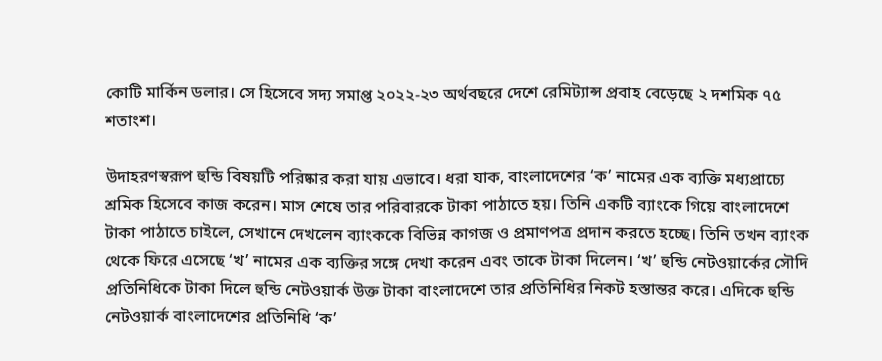কোটি মার্কিন ডলার। সে হিসেবে সদ্য সমাপ্ত ২০২২-২৩ অর্থবছরে দেশে রেমিট্যান্স প্রবাহ বেড়েছে ২ দশমিক ৭৫ শতাংশ।

উদাহরণস্বরূপ হুন্ডি বিষয়টি পরিষ্কার করা যায় এভাবে। ধরা যাক, বাংলাদেশের ‘ক’ নামের এক ব্যক্তি মধ্যপ্রাচ্যে শ্রমিক হিসেবে কাজ করেন। মাস শেষে তার পরিবারকে টাকা পাঠাতে হয়। তিনি একটি ব্যাংকে গিয়ে বাংলাদেশে টাকা পাঠাতে চাইলে, সেখানে দেখলেন ব্যাংককে বিভিন্ন কাগজ ও প্রমাণপত্র প্রদান করতে হচ্ছে। তিনি তখন ব্যাংক থেকে ফিরে এসেছে ‘খ’ নামের এক ব্যক্তির সঙ্গে দেখা করেন এবং তাকে টাকা দিলেন। ‘খ’ হুন্ডি নেটওয়ার্কের সৌদি প্রতিনিধিকে টাকা দিলে হুন্ডি নেটওয়ার্ক উক্ত টাকা বাংলাদেশে তার প্রতিনিধির নিকট হস্তান্তর করে। এদিকে হুন্ডি নেটওয়ার্ক বাংলাদেশের প্রতিনিধি ‘ক’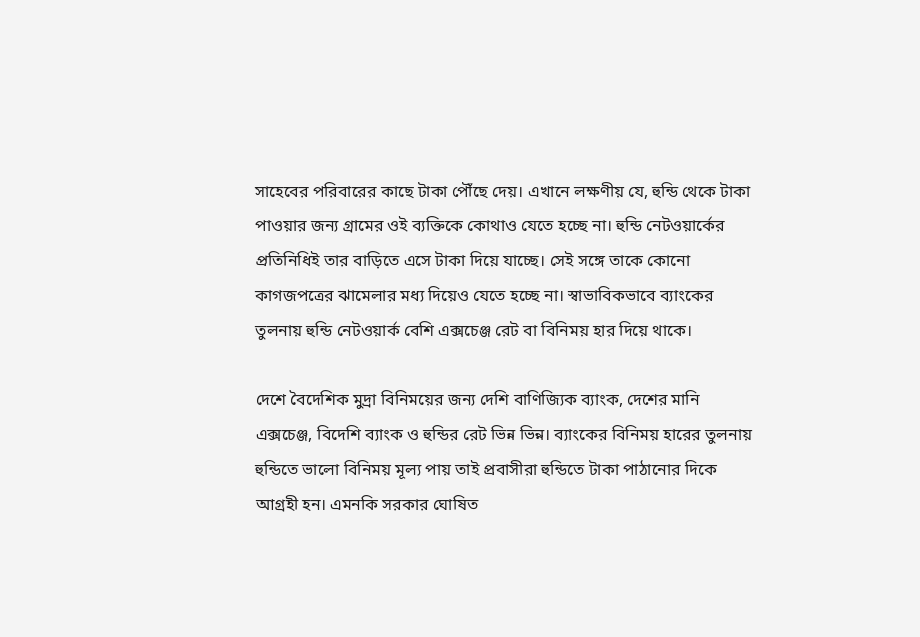সাহেবের পরিবারের কাছে টাকা পৌঁছে দেয়। এখানে লক্ষণীয় যে, হুন্ডি থেকে টাকা পাওয়ার জন্য গ্রামের ওই ব্যক্তিকে কোথাও যেতে হচ্ছে না। হুন্ডি নেটওয়ার্কের প্রতিনিধিই তার বাড়িতে এসে টাকা দিয়ে যাচ্ছে। সেই সঙ্গে তাকে কোনো কাগজপত্রের ঝামেলার মধ্য দিয়েও যেতে হচ্ছে না। স্বাভাবিকভাবে ব্যাংকের তুলনায় হুন্ডি নেটওয়ার্ক বেশি এক্সচেঞ্জ রেট বা বিনিময় হার দিয়ে থাকে।

দেশে বৈদেশিক মুদ্রা বিনিময়ের জন্য দেশি বাণিজ্যিক ব্যাংক, দেশের মানি এক্সচেঞ্জ, বিদেশি ব্যাংক ও হুন্ডির রেট ভিন্ন ভিন্ন। ব্যাংকের বিনিময় হারের তুলনায় হুন্ডিতে ভালো বিনিময় মূল্য পায় তাই প্রবাসীরা হুন্ডিতে টাকা পাঠানোর দিকে আগ্রহী হন। এমনকি সরকার ঘোষিত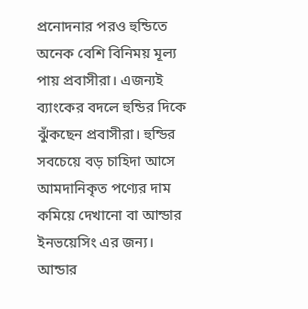প্রনোদনার পরও হুন্ডিতে অনেক বেশি বিনিময় মূল্য পায় প্রবাসীরা। এজন্যই ব্যাংকের বদলে হুন্ডির দিকে ঝুঁকছেন প্রবাসীরা। হুন্ডির সবচেয়ে বড় চাহিদা আসে আমদানিকৃত পণ্যের দাম কমিয়ে দেখানো বা আন্ডার ইনভয়েসিং এর জন্য। আন্ডার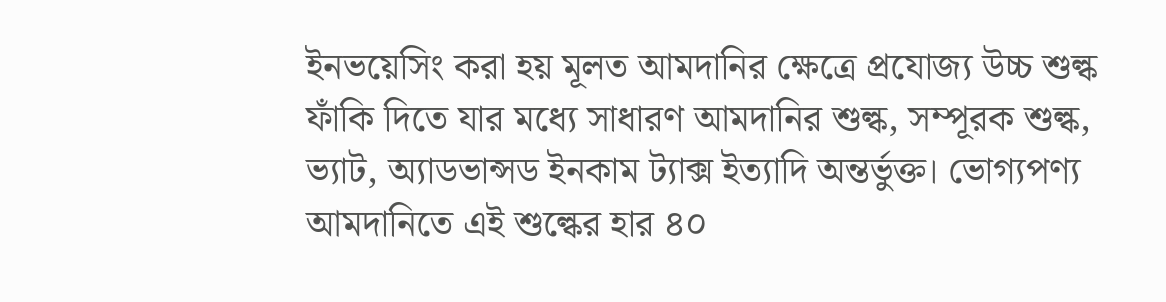ইনভয়েসিং করা হয় মূলত আমদানির ক্ষেত্রে প্রযোজ্য উচ্চ শুল্ক ফাঁকি দিতে যার মধ্যে সাধারণ আমদানির শুল্ক, সম্পূরক শুল্ক, ভ্যাট, অ্যাডভান্সড ইনকাম ট্যাক্স ইত্যাদি অন্তর্ভুক্ত। ভোগ্যপণ্য আমদানিতে এই শুল্কের হার ৪০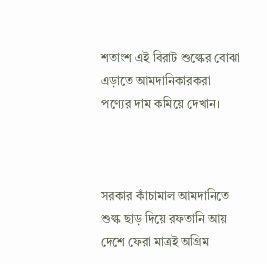শতাংশ এই বিরাট শুল্কের বোঝা এড়াতে আমদানিকারকরা পণ্যের দাম কমিয়ে দেখান।



সরকার কাঁচামাল আমদানিতে শুল্ক ছাড় দিয়ে রফতানি আয় দেশে ফেরা মাত্রই অগ্রিম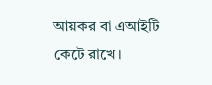আয়কর বা এআইটি কেটে রাখে।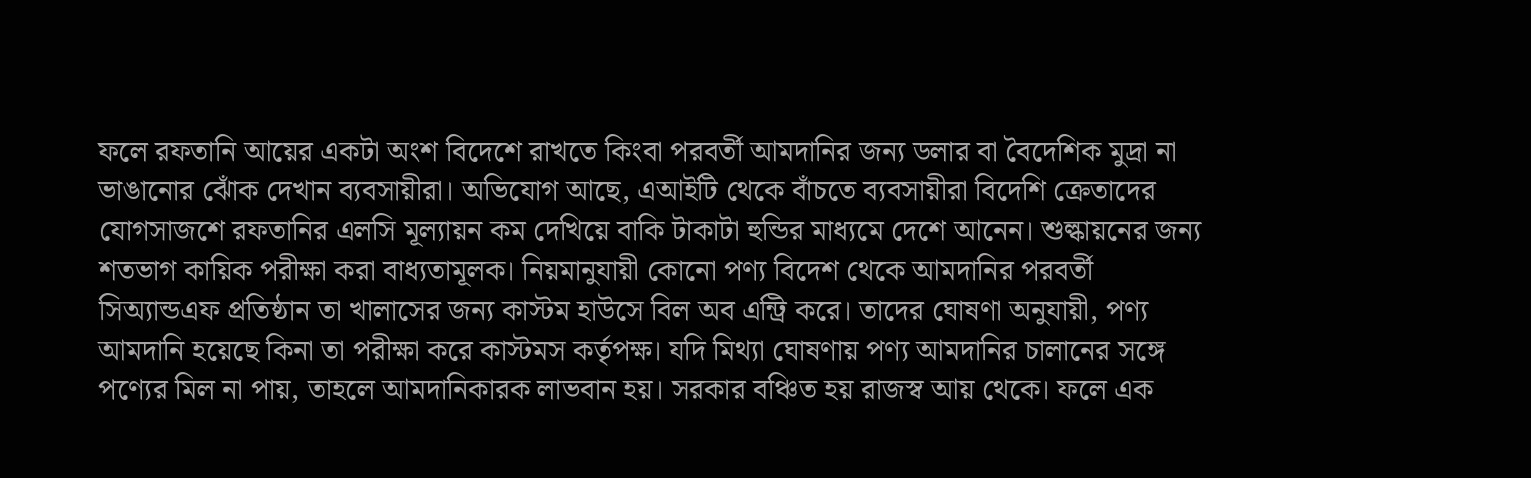ফলে রফতানি আয়ের একটা অংশ বিদেশে রাখতে কিংবা পরবর্তী আমদানির জন্য ডলার বা বৈদেশিক মুদ্রা না ভাঙানোর ঝোঁক দেখান ব্যবসায়ীরা। অভিযোগ আছে, এআইটি থেকে বাঁচতে ব্যবসায়ীরা বিদেশি ক্রেতাদের যোগসাজশে রফতানির এলসি মূল্যায়ন কম দেখিয়ে বাকি টাকাটা হুন্ডির মাধ্যমে দেশে আনেন। শুল্কায়নের জন্য শতভাগ কায়িক পরীক্ষা করা বাধ্যতামূলক। নিয়মানুযায়ী কোনো পণ্য বিদেশ থেকে আমদানির পরবর্তী সিঅ্যান্ডএফ প্রতিষ্ঠান তা খালাসের জন্য কাস্টম হাউসে বিল অব এন্ট্রি করে। তাদের ঘোষণা অনুযায়ী, পণ্য আমদানি হয়েছে কিনা তা পরীক্ষা করে কাস্টমস কর্তৃপক্ষ। যদি মিথ্যা ঘোষণায় পণ্য আমদানির চালানের সঙ্গে পণ্যের মিল না পায়, তাহলে আমদানিকারক লাভবান হয়। সরকার বঞ্চিত হয় রাজস্ব আয় থেকে। ফলে এক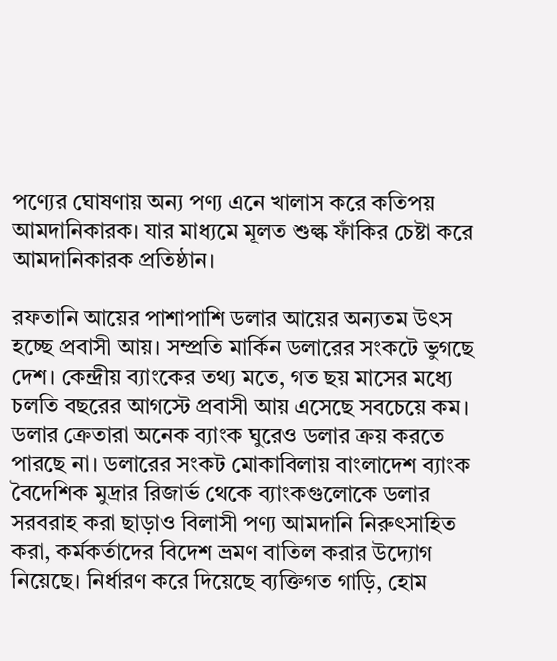পণ্যের ঘোষণায় অন্য পণ্য এনে খালাস করে কতিপয় আমদানিকারক। যার মাধ্যমে মূলত শুল্ক ফাঁকির চেষ্টা করে আমদানিকারক প্রতিষ্ঠান।

রফতানি আয়ের পাশাপাশি ডলার আয়ের অন্যতম উৎস হচ্ছে প্রবাসী আয়। সম্প্রতি মার্কিন ডলারের সংকটে ভুগছে দেশ। কেন্দ্রীয় ব্যাংকের তথ্য মতে, গত ছয় মাসের মধ্যে চলতি বছরের আগস্টে প্রবাসী আয় এসেছে সবচেয়ে কম। ডলার ক্রেতারা অনেক ব্যাংক ঘুরেও ডলার ক্রয় করতে পারছে না। ডলারের সংকট মোকাবিলায় বাংলাদেশ ব্যাংক বৈদেশিক মুদ্রার রিজার্ভ থেকে ব্যাংকগুলোকে ডলার সরবরাহ করা ছাড়াও বিলাসী পণ্য আমদানি নিরুৎসাহিত করা, কর্মকর্তাদের বিদেশ ভ্রমণ বাতিল করার উদ্যোগ নিয়েছে। নির্ধারণ করে দিয়েছে ব্যক্তিগত গাড়ি, হোম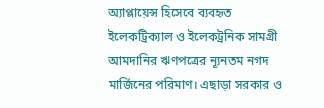অ্যাপ্লায়েন্স হিসেবে ব্যবহৃত ইলেকট্রিক্যাল ও ইলেকট্রনিক সামগ্রী আমদানির ঋণপত্রের ন্যূনতম নগদ মার্জিনের পরিমাণ। এছাড়া সরকার ও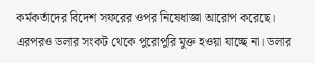কর্মকর্তাদের বিদেশ সফরের ওপর নিষেধাজ্ঞা আরোপ করেছে। এরপরও ডলার সংকট থেকে পুরোপুরি মুক্ত হওয়া যাচ্ছে না। ডলার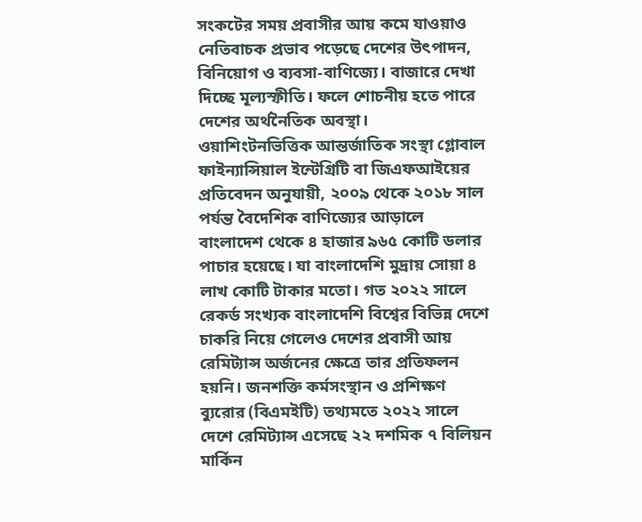সংকটের সময় প্রবাসীর আয় কমে যাওয়াও নেতিবাচক প্রভাব পড়েছে দেশের উৎপাদন, বিনিয়োগ ও ব্যবসা-বাণিজ্যে। বাজারে দেখা দিচ্ছে মূল্যস্ফীতি। ফলে শোচনীয় হতে পারে দেশের অর্থনৈতিক অবস্থা।
ওয়াশিংটনভিত্তিক আন্তর্জাতিক সংস্থা গ্লোবাল ফাইন্যান্সিয়াল ইন্টেগ্রিটি বা জিএফআইয়ের প্রতিবেদন অনুযায়ী, ২০০৯ থেকে ২০১৮ সাল পর্যন্ত বৈদেশিক বাণিজ্যের আড়ালে বাংলাদেশ থেকে ৪ হাজার ৯৬৫ কোটি ডলার পাচার হয়েছে। যা বাংলাদেশি মুদ্রায় সোয়া ৪ লাখ কোটি টাকার মতো। গত ২০২২ সালে রেকর্ড সংখ্যক বাংলাদেশি বিশ্বের বিভিন্ন দেশে চাকরি নিয়ে গেলেও দেশের প্রবাসী আয় রেমিট্যান্স অর্জনের ক্ষেত্রে তার প্রতিফলন হয়নি। জনশক্তি কর্মসংস্থান ও প্রশিক্ষণ ব্যুরোর (বিএমইটি) তথ্যমতে ২০২২ সালে দেশে রেমিট্যান্স এসেছে ২২ দশমিক ৭ বিলিয়ন মার্কিন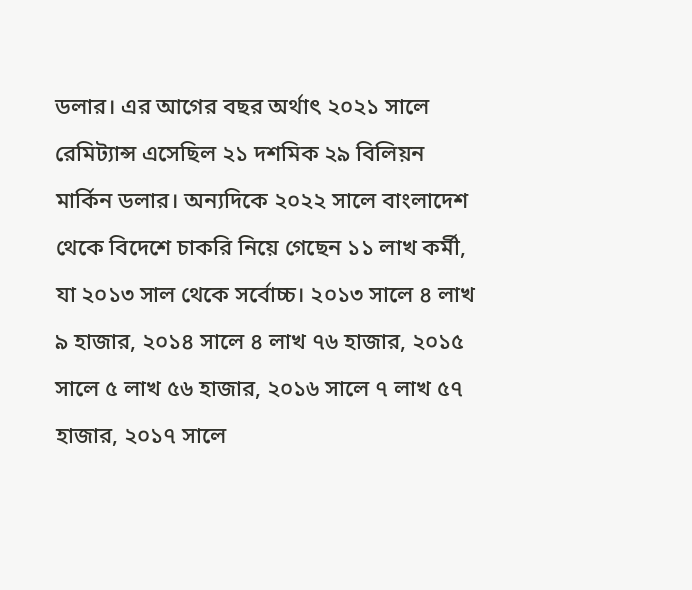ডলার। এর আগের বছর অর্থাৎ ২০২১ সালে রেমিট্যান্স এসেছিল ২১ দশমিক ২৯ বিলিয়ন মার্কিন ডলার। অন্যদিকে ২০২২ সালে বাংলাদেশ থেকে বিদেশে চাকরি নিয়ে গেছেন ১১ লাখ কর্মী, যা ২০১৩ সাল থেকে সর্বোচ্চ। ২০১৩ সালে ৪ লাখ ৯ হাজার, ২০১৪ সালে ৪ লাখ ৭৬ হাজার, ২০১৫ সালে ৫ লাখ ৫৬ হাজার, ২০১৬ সালে ৭ লাখ ৫৭ হাজার, ২০১৭ সালে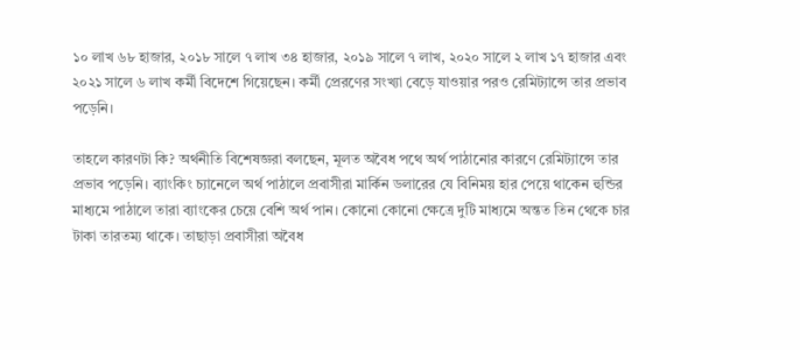১০ লাখ ৬৮ হাজার, ২০১৮ সালে ৭ লাখ ৩৪ হাজার, ২০১৯ সালে ৭ লাখ, ২০২০ সালে ২ লাখ ১৭ হাজার এবং ২০২১ সালে ৬ লাখ কর্মী বিদেশে গিয়েছেন। কর্মী প্রেরণের সংখ্যা বেড়ে যাওয়ার পরও রেমিট্যান্সে তার প্রভাব পড়েনি।

তাহলে কারণটা কি? অর্থনীতি বিশেষজ্ঞরা বলছেন, মূলত অবৈধ পথে অর্থ পাঠানোর কারণে রেমিট্যান্সে তার প্রভাব পড়েনি। ব্যাংকিং চ্যানেলে অর্থ পাঠালে প্রবাসীরা মার্কিন ডলারের যে বিনিময় হার পেয়ে থাকেন হুন্ডির মাধ্যমে পাঠালে তারা ব্যাংকের চেয়ে বেশি অর্থ পান। কোনো কোনো ক্ষেত্রে দুটি মাধ্যমে অন্তত তিন থেকে চার টাকা তারতম্য থাকে। তাছাড়া প্রবাসীরা অবৈধ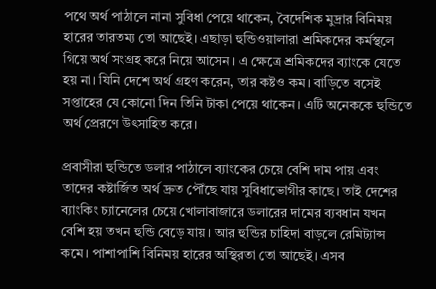পথে অর্থ পাঠালে নানা সুবিধা পেয়ে থাকেন, বৈদেশিক মুদ্রার বিনিময় হারের তারতম্য তো আছেই। এছাড়া হুন্ডিওয়ালারা শ্রমিকদের কর্মস্থলে গিয়ে অর্থ সংগ্রহ করে নিয়ে আসেন। এ ক্ষেত্রে শ্রমিকদের ব্যাংকে যেতে হয় না। যিনি দেশে অর্থ গ্রহণ করেন, তার কষ্টও কম। বাড়িতে বসেই সপ্তাহের যে কোনো দিন তিনি টাকা পেয়ে থাকেন। এটি অনেককে হুন্ডিতে অর্থ প্রেরণে উৎসাহিত করে।

প্রবাসীরা হুন্ডিতে ডলার পাঠালে ব্যাংকের চেয়ে বেশি দাম পায় এবং তাদের কষ্টার্জিত অর্থ দ্রুত পৌঁছে যায় সুবিধাভোগীর কাছে। তাই দেশের ব্যাংকিং চ্যানেলের চেয়ে খোলাবাজারে ডলারের দামের ব্যবধান যখন বেশি হয় তখন হুন্ডি বেড়ে যায়। আর হুন্ডির চাহিদা বাড়লে রেমিট্যান্স কমে। পাশাপাশি বিনিময় হারের অস্থিরতা তো আছেই। এসব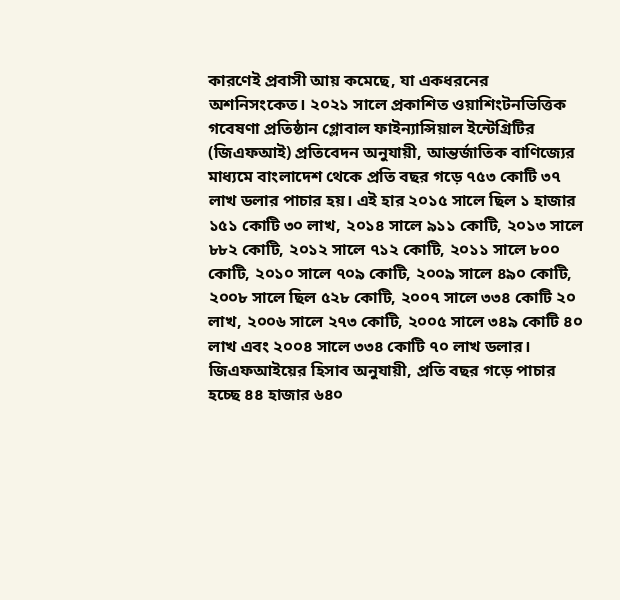কারণেই প্রবাসী আয় কমেছে, যা একধরনের অশনিসংকেত। ২০২১ সালে প্রকাশিত ওয়াশিংটনভিত্তিক গবেষণা প্রতিষ্ঠান গ্লোবাল ফাইন্যান্সিয়াল ইন্টেগ্রিটির (জিএফআই) প্রতিবেদন অনুযায়ী, আন্তর্জাতিক বাণিজ্যের মাধ্যমে বাংলাদেশ থেকে প্রতি বছর গড়ে ৭৫৩ কোটি ৩৭ লাখ ডলার পাচার হয়। এই হার ২০১৫ সালে ছিল ১ হাজার ১৫১ কোটি ৩০ লাখ, ২০১৪ সালে ৯১১ কোটি, ২০১৩ সালে ৮৮২ কোটি, ২০১২ সালে ৭১২ কোটি, ২০১১ সালে ৮০০ কোটি, ২০১০ সালে ৭০৯ কোটি, ২০০৯ সালে ৪৯০ কোটি, ২০০৮ সালে ছিল ৫২৮ কোটি, ২০০৭ সালে ৩৩৪ কোটি ২০ লাখ, ২০০৬ সালে ২৭৩ কোটি, ২০০৫ সালে ৩৪৯ কোটি ৪০ লাখ এবং ২০০৪ সালে ৩৩৪ কোটি ৭০ লাখ ডলার। জিএফআইয়ের হিসাব অনুযায়ী, প্রতি বছর গড়ে পাচার হচ্ছে ৪৪ হাজার ৬৪০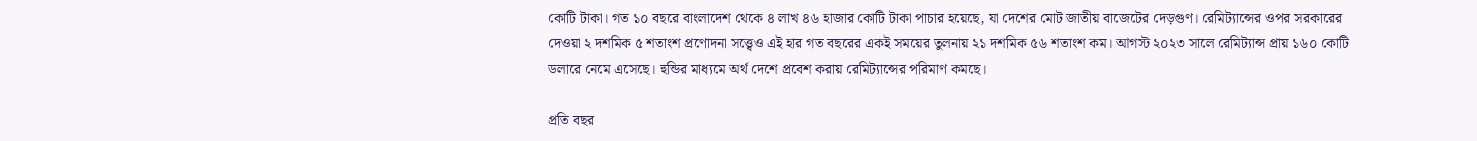কোটি টাকা। গত ১০ বছরে বাংলাদেশ থেকে ৪ লাখ ৪৬ হাজার কোটি টাকা পাচার হয়েছে, যা দেশের মোট জাতীয় বাজেটের দেড়গুণ। রেমিট্যান্সের ওপর সরকারের দেওয়া ২ দশমিক ৫ শতাংশ প্রণোদনা সত্ত্বেও এই হার গত বছরের একই সময়ের তুলনায় ২১ দশমিক ৫৬ শতাংশ কম। আগস্ট ২০২৩ সালে রেমিট্যান্স প্রায় ১৬০ কোটি ডলারে নেমে এসেছে। হুন্ডির মাধ্যমে অর্থ দেশে প্রবেশ করায় রেমিট্যান্সের পরিমাণ কমছে।

প্রতি বছর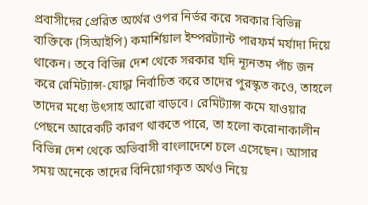প্রবাসীদের প্রেরিত অর্থের ওপর নির্ভর করে সরকার বিভিন্ন ব্যক্তিকে (সিআইপি) কমার্শিয়াল ইম্পরট্যান্ট পারফর্ম মর্যাদা দিয়ে থাকেন। তবে বিভিন্ন দেশ থেকে সরকার যদি ন্যূনতম পাঁচ জন করে রেমিট্যান্স-যোদ্ধা নির্বাচিত করে তাদের পুরস্কৃত কওে, তাহলে তাদের মধ্যে উৎসাহ আরো বাড়বে। রেমিট্যান্স কমে যাওয়ার পেছনে আরেকটি কারণ থাকতে পারে, তা হলো করোনাকালীন বিভিন্ন দেশ থেকে অভিবাসী বাংলাদেশে চলে এসেছেন। আসার সময় অনেকে তাদের বিনিয়োগকৃত অর্থও নিয়ে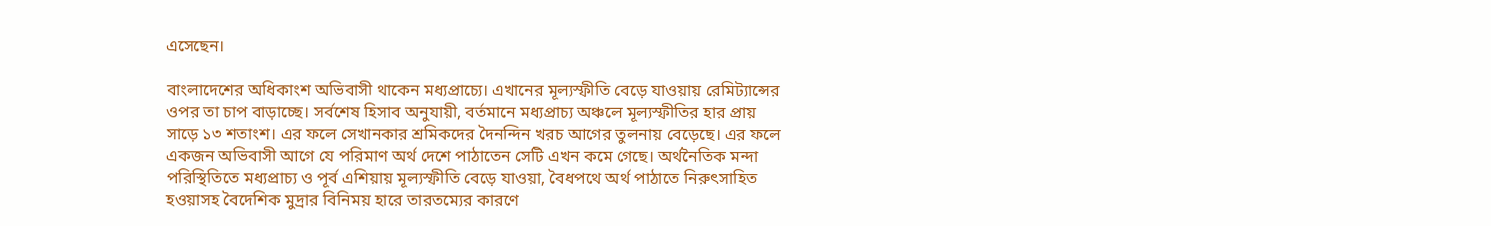এসেছেন।

বাংলাদেশের অধিকাংশ অভিবাসী থাকেন মধ্যপ্রাচ্যে। এখানের মূল্যস্ফীতি বেড়ে যাওয়ায় রেমিট্যান্সের ওপর তা চাপ বাড়াচ্ছে। সর্বশেষ হিসাব অনুযায়ী, বর্তমানে মধ্যপ্রাচ্য অঞ্চলে মূল্যস্ফীতির হার প্রায় সাড়ে ১৩ শতাংশ। এর ফলে সেখানকার শ্রমিকদের দৈনন্দিন খরচ আগের তুলনায় বেড়েছে। এর ফলে একজন অভিবাসী আগে যে পরিমাণ অর্থ দেশে পাঠাতেন সেটি এখন কমে গেছে। অর্থনৈতিক মন্দা পরিস্থিতিতে মধ্যপ্রাচ্য ও পূর্ব এশিয়ায় মূল্যস্ফীতি বেড়ে যাওয়া, বৈধপথে অর্থ পাঠাতে নিরুৎসাহিত হওয়াসহ বৈদেশিক মুদ্রার বিনিময় হারে তারতম্যের কারণে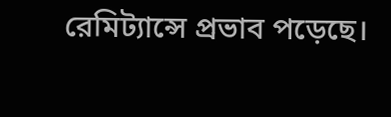রেমিট্যান্সে প্রভাব পড়েছে।